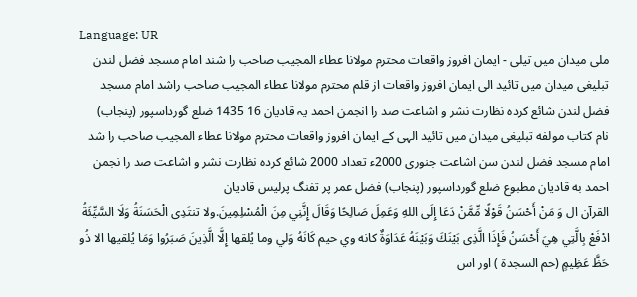Language: UR
ملی میدان میں تیلی - ایمان افروز واقعات محترم مولانا عطاء المجيب صاحب را شند امام مسجد فضل لندن
تبلیغی میدان میں تائید الی ایمان افروز واقعات از قلم محترم مولانا عطاء المجيب صاحب راشد امام مسجد فضل لندن شائع کردہ نظارت نشر و اشاعت صد را انجمن احمد یہ قادیان 16 1435 ضلع گورداسپور (پنجاب)
نام کتاب مولفه تبلیغی میدان میں تائید الہی کے ایمان افروز واقعات محترم مولانا عطاء المجیب صاحب را شد امام مسجد فضل لندن سن اشاعت جنوری 2000ء تعداد 2000 شائع کرده نظارت نشر و اشاعت صد را نجمن احمد به قادیان مطبوع ضلع گورداسپور (پنجاب) فضل عمر پر تفنگ پرلیس قادیان
القرآن ال وَ مَنْ أَحْسَنُ قَوْلًا مِّمَّنْ دَعَا إِلَى اللهِ وَعَمِلَ صَالِحًا وَقَالَ إِنَّنِي مِنَ الْمُسْلِمِينَ.ولا تنتَدِى الْحَسَنَةُ وَلَا السَّيِّئَةُ ادْفَعْ بِالَّتِي هِيَ أَحْسَنُ فَإِذَا الَّذِى بَيْنَكَ وَبَيْنَهُ عَدَاوَةٌ كانه وي حيم كَانَهُ وَلي وما يُلقها إِلَّا الَّذِينَ صَبَرُوا وَمَا يُلقيها الا ذُو حَظَّ عَظِيمٍ (حم السجدة ) اور اس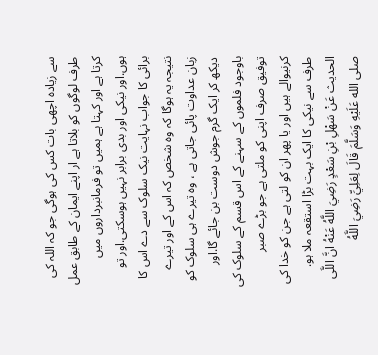سے زیادہ اچھی بات کس کی ہوگی جو کہ اللہ کی طرف لوگوں کو بلاتا ہے ار اپنے ایمان کے طابق عمل کرتا ہے اور کہتا ہے ہمیں تو فرمانبرداروں میں ہوں.اور نیکی اور بدی برابر نہیں ہوسکتی.اور تو برائی کا جواب نہایت نیک سلوک سے دے اس کا نتیجہ یہ ہوگا کہ وہ شخص کہ اس کے اور تیرے زبان عداوت پائی جاتی ہے ، وہ تیرے ہی سلوک کو دیکھ کر ایک گرم جوش دوست بن جائے گا.اور باوجود فلموں کے سہنے کے اس قسم کے سلوک کی توفیق صرف اپنی کو ملتی ہے جو بڑے صبر کرنیوالے ہیں اور یا پھر ان کو لتی ہے جن کو خدا کی طرف سے نیکی کا ایک بہت بڑا استقعہ ملا ہو.
الحديث عَنْ سَهْلِ بْنِ سَعْدٍ رَضِيَ اللَّهُ عَنْهُ انَّ اللَّى صلى الله عَلَيْهِ وَسَلَّمَ قَالَ لِعَلِيِّ رَضِيَ اللَّهُ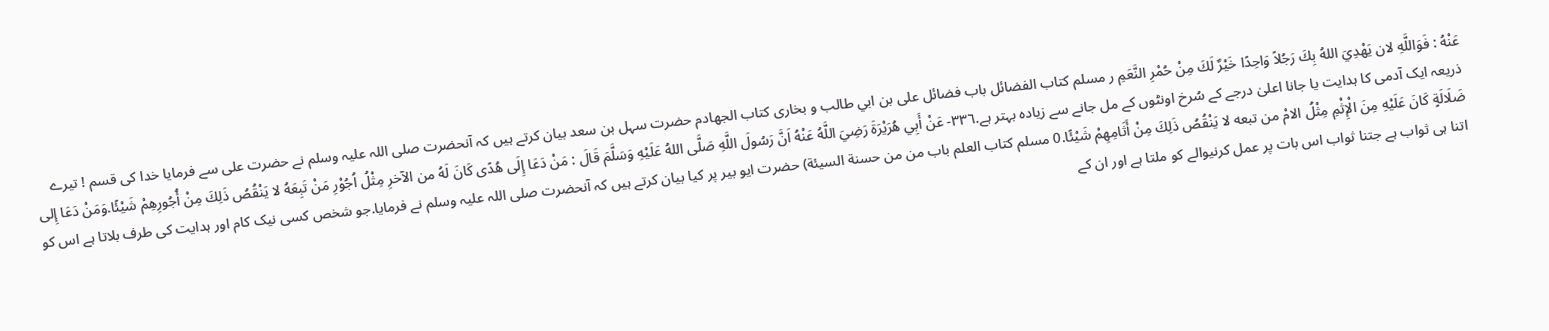عَنْهُ : فَوَاللَّهِ لان يَهْدِيَ اللهُ بِكَ رَجُلاً وَاحِدًا خَيْرٌ لَكَ مِنْ حُمْرِ النَّعَمِ ر مسلم کتاب الفضائل باب فضائل على بن ابي طالب و بخارى كتاب الجهادم حضرت سہل بن سعد بیان کرتے ہیں کہ آنحضرت صلی اللہ علیہ وسلم نے حضرت علی سے فرمایا خدا کی قسم ! تیرے ذریعہ ایک آدمی کا ہدایت یا جانا اعلیٰ درجے کے سُرخ اونٹوں کے مل جانے سے زیادہ بہتر ہے.٣٣٦- عَنْ أَبِي هُرَيْرَةَ رَضِيَ اللَّهُ عَنْهُ اَنَّ رَسُولَ اللَّهِ صَلَّى اللهُ عَلَيْهِ وَسَلَّمَ قَالَ : مَنْ دَعَا إِلَى هُدًى كَانَ لَهُ من الآخرِ مِثْلُ اُجُوْرِ مَنْ تَبِعَهُ لا يَنْقُصُ ذَلِكَ مِنْ أُجُورِهِمْ شَيْئًا.وَمَنْ دَعَا إِلى ضَلَالَةٍ كَانَ عَلَيْهِ مِنَ الْإِثْمِ مِثْلُ الامْ من تبعه لا يَنْقُصُ ذَلِكَ مِنْ أَثَامِهِمْ شَيْئًا.0 مسلم کتاب العلم باب من من حسنة السيئة) حضرت ایو بیر پر کیا بیان کرتے ہیں کہ آنحضرت صلی اللہ علیہ وسلم نے فرمایا.جو شخص کسی نیک کام اور ہدایت کی طرف بلاتا ہے اس کو اتنا ہی ثواب ہے جتنا ثواب اس بات پر عمل کرنیوالے کو ملتا ہے اور ان کے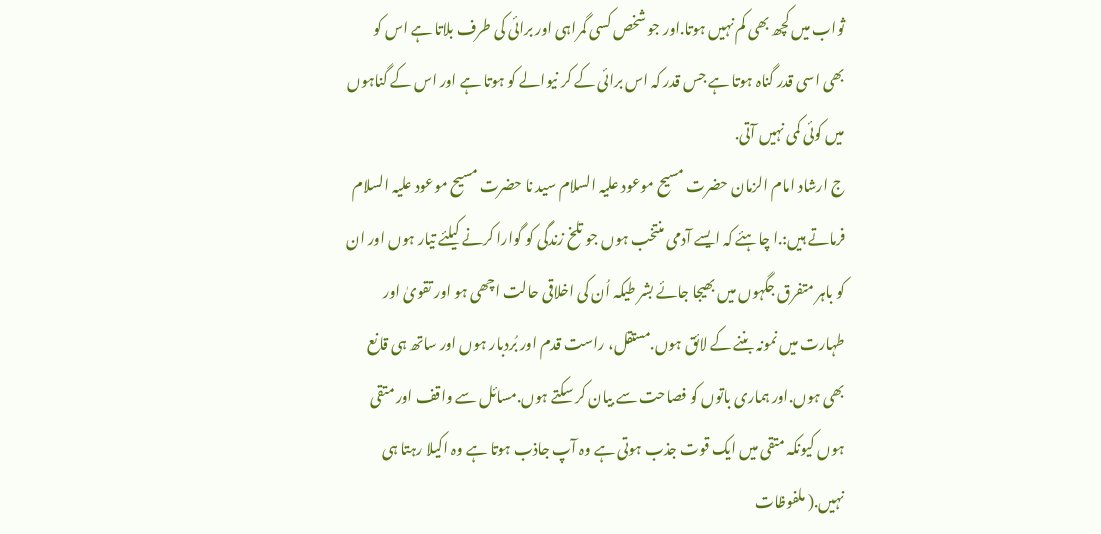ثواب میں کچھ بھی کم نہیں ہوتا.اور جو شخص کسی گمراہی اور برائی کی طرف بلاتا ہے اس کو بھی اسی قدر گناہ ہوتا ہے جس قدر کہ اس برائی کے کر نیوالے کو ہوتا ہے اور اس کے گناہوں میں کوئی کمی نہیں آتی.
ج ارشاد امام الزمان حضرت مسیح موعود علیہ السلام سید نا حضرت مسیح موعود علیہ السلام فرماتے ہیں:.ا چاہئے کہ ایسے آدمی منتخب ہوں جو تلخ زندگی کو گوارا کرنے کیلئے تیار ہوں اور ان کو باہر متفرق جگہوں میں بھیجا جائے بشر طیکہ اُن کی اخلاقی حالت اچھی ہو اور تقویٰ اور طہارت میں نمونہ بننے کے لائق ہوں.مستقل، راست قدم اور بُردبار ہوں اور ساتھ ہی قانع بھی ہوں.اور ہماری باتوں کو فصاحت سے بیان کر سکتے ہوں.مسائل سے واقف اور متقی ہوں کیونکہ متقی میں ایک قوت جذب ہوتی ہے وہ آپ جاذب ہوتا ہے وہ اکیلا رہتا ہی نہیں.( ملفوظات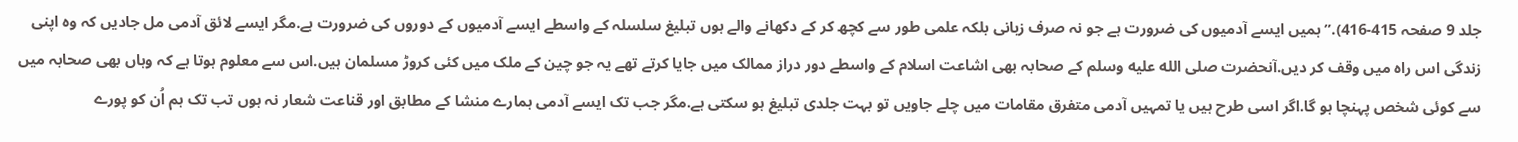جلد 9 صفحہ 415-416).” ہمیں ایسے آدمیوں کی ضرورت ہے جو نہ صرف زبانی بلکہ علمی طور سے کچھ کر کے دکھانے والے ہوں تبلیغ سلسلہ کے واسطے ایسے آدمیوں کے دوروں کی ضرورت ہے.مگر ایسے لائق آدمی مل جادیں کہ وہ اپنی زندگی اس راہ میں وقف کر دیں.آنحضرت صلى الله عليه وسلم کے صحابہ بھی اشاعت اسلام کے واسطے دور دراز ممالک میں جایا کرتے تھے یہ جو چین کے ملک میں کئی کروڑ مسلمان ہیں.اس سے معلوم ہوتا ہے کہ وہاں بھی صحابہ میں سے کوئی شخص پہنچا ہو گا.اگر اسی طرح ہیں یا تمہیں آدمی متفرق مقامات میں چلے جاویں تو بہت جلدی تبلیغ ہو سکتی ہے.مگر جب تک ایسے آدمی ہمارے منشا کے مطابق اور قناعت شعار نہ ہوں تب تک ہم اُن کو پورے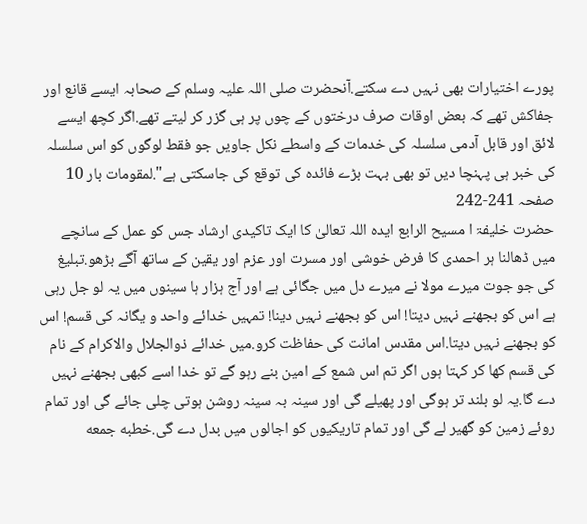پورے اختیارات بھی نہیں دے سکتے.آنحضرت صلی اللہ علیہ وسلم کے صحابہ ایسے قانع اور جفاکش تھے کہ بعض اوقات صرف درختوں کے چوں پر ہی گزر کر لیتے تھے.اگر کچھ ایسے لائق اور قابل آدمی سلسلہ کی خدمات کے واسطے نکل جاویں جو فقط لوگوں کو اس سلسلہ کی خبر ہی پہنچا دیں تو بھی بہت بڑے فائدہ کی توقع کی جاسکتی ہے".لمقومات بار 10 صفحہ 241-242
حضرت خلیفۃ ا مسیح الرابع ایدہ اللہ تعالیٰ کا ایک تاکیدی ارشاد جس کو عمل کے سانچے میں ڈھالنا ہر احمدی کا فرض خوشی اور مسرت اور عزم اور یقین کے ساتھ آگے بڑھو.تبلیغ کی جو جوت میرے مولا نے میرے دل میں جگائی ہے اور آج ہزار ہا سینوں میں یہ لو جل رہی ہے اس کو بجھنے نہیں دیتا! اس کو بجھنے نہیں دینا! تمہیں خدائے واحد و یگانہ کی قسم! اس کو بجھنے نہیں دیتا.اس مقدس امانت کی حفاظت کرو.میں خدائے ذوالجلال والاکرام کے نام کی قسم کھا کر کہتا ہوں اگر تم اس شمع کے امین بنے رہو گے تو خدا اسے کبھی بجھنے نہیں دے گا.یہ لو بلند تر ہوگی اور پھیلے گی اور سینہ بہ سینہ روشن ہوتی چلی جائے گی اور تمام روئے زمین کو گھیر لے گی اور تمام تاریکیوں کو اجالوں میں بدل دے گی.خطبه جمعه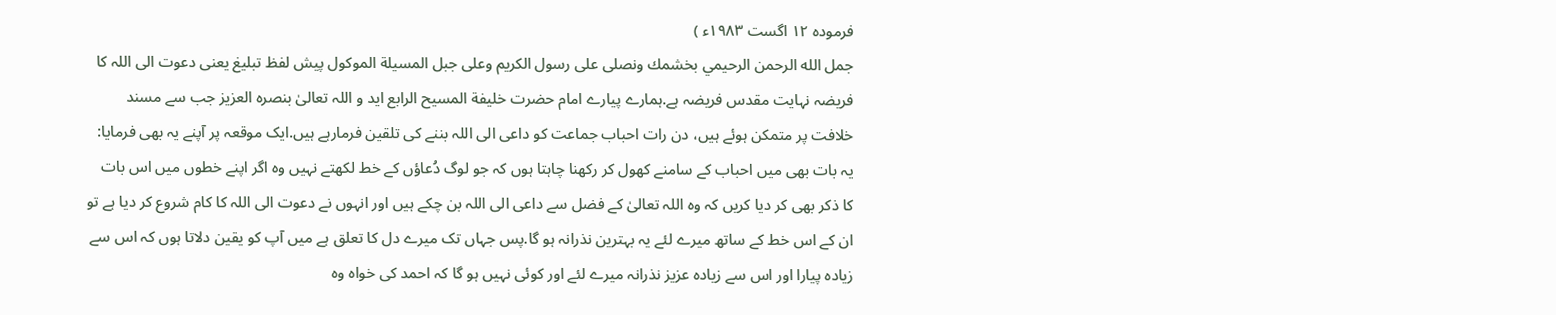فرموده ۱۲ اگست ۱۹۸۳ء )
جمل الله الرحمن الرحيمي بخشمك ونصلى على رسول الكريم وعلى جبل المسيلة الموكول پیش لفظ تبلیغ یعنی دعوت الی اللہ کا فریضہ نہایت مقدس فریضہ ہے.ہمارے پیارے امام حضرت خلیفة المسیح الرابع اید و اللہ تعالیٰ بنصرہ العزیز جب سے مسند خلافت پر متمکن ہوئے ہیں، دن رات احباب جماعت کو داعی الی اللہ بننے کی تلقین فرمارہے ہیں.ایک موقعہ پر آپنے یہ بھی فرمایا: یہ بات بھی میں احباب کے سامنے کھول کر رکھنا چاہتا ہوں کہ جو لوگ دُعاؤں کے خط لکھتے نہیں وہ اگر اپنے خطوں میں اس بات کا ذکر بھی کر دیا کریں کہ وہ اللہ تعالیٰ کے فضل سے داعی الی اللہ بن چکے ہیں اور انہوں نے دعوت الی اللہ کا کام شروع کر دیا ہے تو ان کے اس خط کے ساتھ میرے لئے یہ بہترین نذرانہ ہو گا.پس جہاں تک میرے دل کا تعلق ہے میں آپ کو یقین دلاتا ہوں کہ اس سے زیادہ پیارا اور اس سے زیادہ عزیز نذرانہ میرے لئے اور کوئی نہیں ہو گا کہ احمد کی خواہ وہ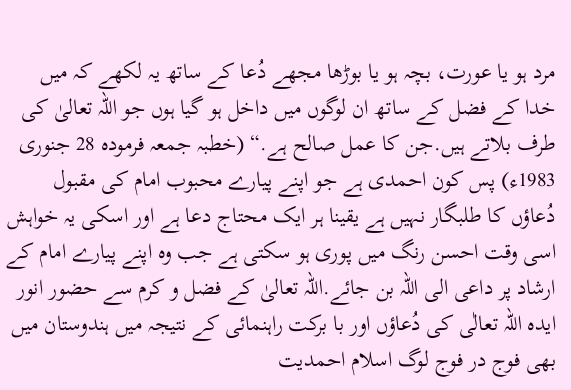مرد ہو یا عورت، بچہ ہو یا بوڑھا مجھے دُعا کے ساتھ یہ لکھے کہ میں خدا کے فضل کے ساتھ ان لوگوں میں داخل ہو گیا ہوں جو اللہ تعالیٰ کی طرف بلاتے ہیں.جن کا عمل صالح ہے.“ (خطبہ جمعہ فرموده 28 جنوری 1983ء) پس کون احمدی ہے جو اپنے پیارے محبوب امام کی مقبول دُعاؤں کا طلبگار نہیں ہے یقینا ہر ایک محتاج دعا ہے اور اسکی یہ خواہش اسی وقت احسن رنگ میں پوری ہو سکتی ہے جب وہ اپنے پیارے امام کے ارشاد پر داعی الی اللہ بن جائے.اللہ تعالیٰ کے فضل و کرم سے حضور انور ایدہ اللہ تعالٰی کی دُعاؤں اور با برکت راہنمائی کے نتیجہ میں ہندوستان میں بھی فوج در فوج لوگ اسلام احمدیت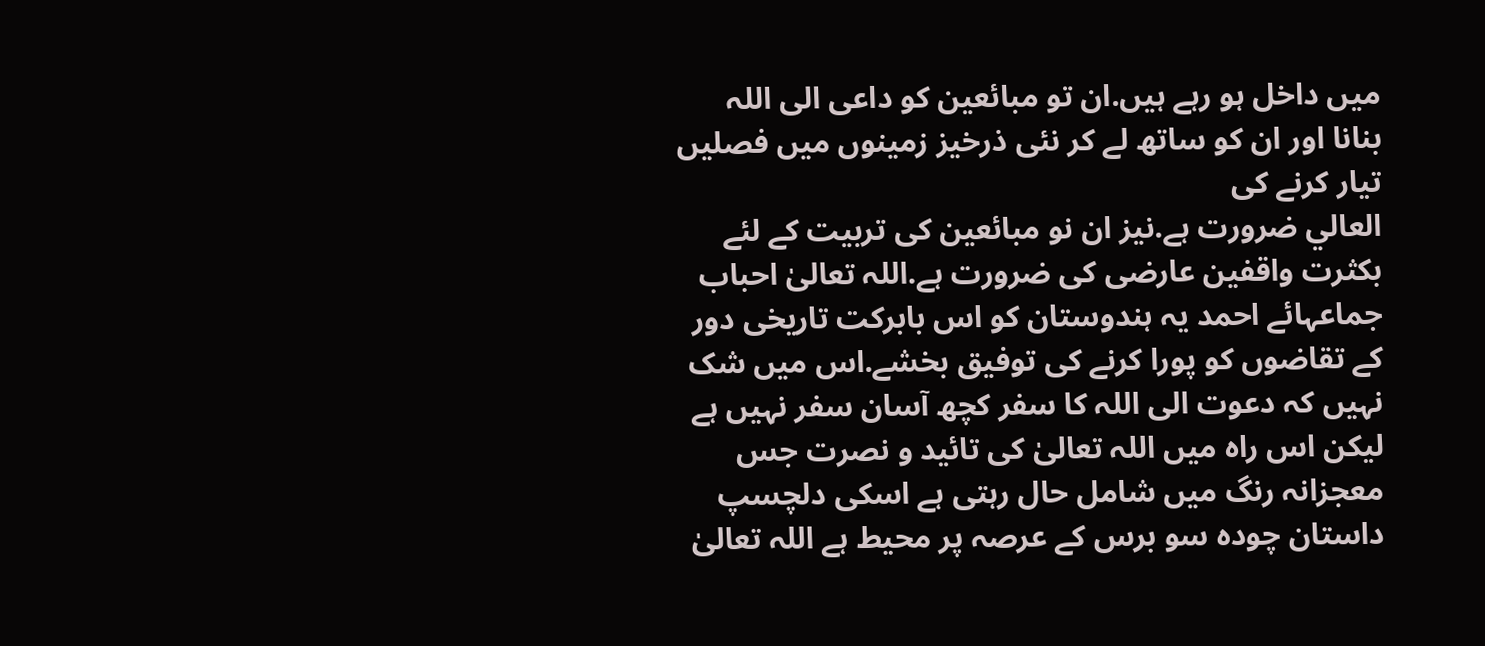میں داخل ہو رہے ہیں.ان تو مبائعین کو داعی الی اللہ بنانا اور ان کو ساتھ لے کر نئی ذرخیز زمینوں میں فصلیں تیار کرنے کی
العالي ضرورت ہے.نیز ان نو مبائعین کی تربیت کے لئے بکثرت واقفین عارضی کی ضرورت ہے.اللہ تعالیٰ احباب جماعہائے احمد یہ ہندوستان کو اس بابرکت تاریخی دور کے تقاضوں کو پورا کرنے کی توفیق بخشے.اس میں شک نہیں کہ دعوت الی اللہ کا سفر کچھ آسان سفر نہیں ہے لیکن اس راہ میں اللہ تعالیٰ کی تائید و نصرت جس معجزانہ رنگ میں شامل حال رہتی ہے اسکی دلچسپ داستان چودہ سو برس کے عرصہ پر محیط ہے اللہ تعالیٰ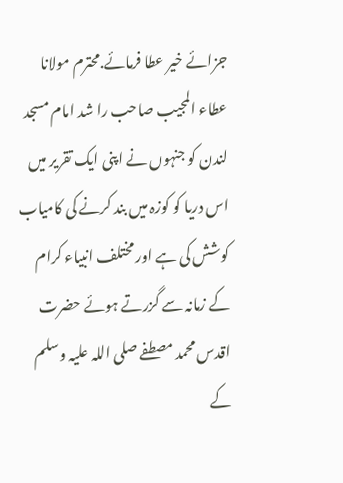جزائے خیر عطا فرمائے.محترم مولانا عطاء المجیب صاحب را شد امام مسجد لندن کو جنہوں نے اپنی ایک تقریر میں اس دریا کو کوزہ میں بند کرنے کی کامیاب کوشش کی ہے اور مختلف انبیاء کرام کے زمانہ سے گزرتے ہوئے حضرت اقدس محمد مصطفے صلی اللہ علیہ وسلم کے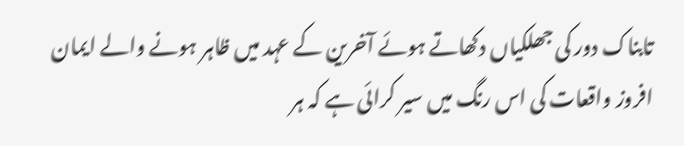تابناک دور کی جھلکیاں دکھاتے ہوئے آخرین کے عہد میں ظاہر ہونے والے ایمان افروز واقعات کی اس رنگ میں سیر کرائی ہے کہ ہر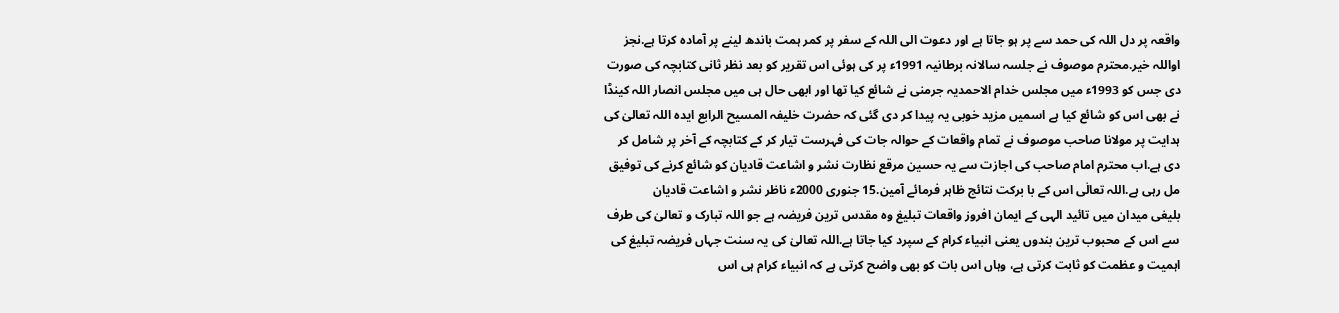واقعہ پر دل اللہ کی حمد سے پر ہو جاتا ہے اور دعوت الی اللہ کے سفر پر کمر ہمت باندھ لینے پر آمادہ کرتا ہے.نجز اواللہ خیر.محترم موصوف نے جلسہ سالانہ برطانیہ 1991ء پر کی ہوئی اس تقریر کو بعد نظر ثانی کتابچہ کی صورت دی جس کو 1993ء میں مجلس خدام الاحمدیہ جرمنی نے شائع کیا تھا اور ابھی حال ہی میں مجلس انصار اللہ کینڈا نے بھی اس کو شائع کیا ہے اسمیں مزید خوبی یہ پیدا کر دی گئی کہ حضرت خلیفہ المسیح الرابع ایدہ اللہ تعالیٰ کی ہدایت پر مولانا صاحب موصوف نے تمام واقعات کے حوالہ جات کی فہرست تیار کر کے کتابچہ کے آخر پر شامل کر دی ہے.اب محترم امام صاحب کی اجازت سے یہ حسین مرقع نظارت نشر و اشاعت قادیان کو شائع کرنے کی توفیق مل رہی ہے.اللہ تعالٰی اس کے با برکت نتائج ظاہر فرمائے آمین.15 جنوری 2000ء ناظر نشر و اشاعت قادیان
بلیغی میدان میں تائید الہی کے ایمان افروز واقعات تبلیغ وہ مقدس ترین فریضہ ہے جو اللہ تبارک و تعالیٰ کی طرف سے اس کے محبوب ترین بندوں یعنی انبیاء کرام کے سپرد کیا جاتا ہے.اللہ تعالیٰ کی یہ سنت جہاں فریضہ تبلیغ کی اہمیت و عظمت کو ثابت کرتی ہے، وہاں اس بات کو بھی واضح کرتی ہے کہ انبیاء کرام ہی اس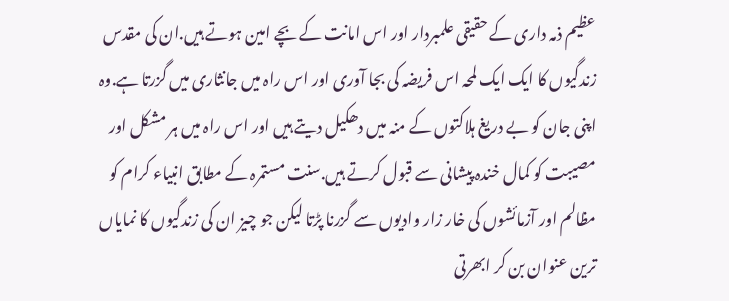عظیم ذمہ داری کے حقیقی علمبردار اور اس امانت کے بچے امین ہوتے ہیں.ان کی مقدس زندگیوں کا ایک ایک لمحہ اس فریضہ کی بجا آوری اور اس راہ میں جانثاری میں گزرتا ہے.وہ اپنی جان کو بے دریغ ہلاکتوں کے منہ میں دھکیل دیتے ہیں اور اس راہ میں ہر مشکل اور مصیبت کو کمال خندہ پیشانی سے قبول کرتے ہیں.سنت مستمرہ کے مطابق انبیاء کرام کو مظالم اور آزمائشوں کی خار زار وادیوں سے گزرنا پڑتا لیکن جو چیز ان کی زندگیوں کا نمایاں ترین عنوان بن کر ابھرتی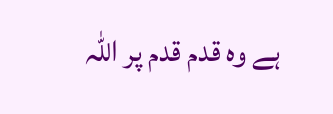ہے وہ قدم قدم پر اللہ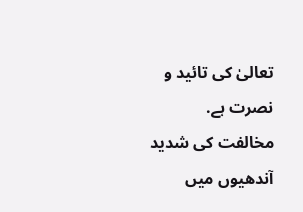تعالیٰ کی تائید و نصرت ہے.
مخالفت کی شدید آندھیوں میں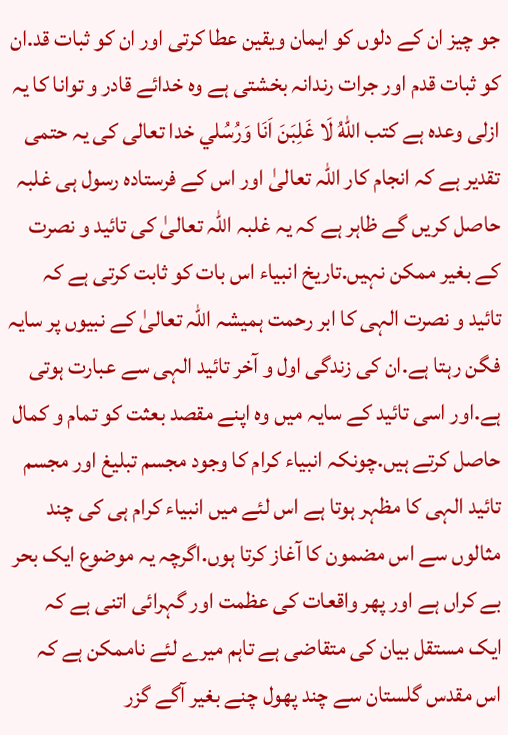جو چیز ان کے دلوں کو ایمان ویقین عطا کرتی اور ان کو ثبات قد.ان کو ثبات قدم اور جرات رندانہ بخشتی ہے وہ خدائے قادر و توانا کا یہ ازلی وعدہ ہے كتب اللهُ لَا غَلِبَنَ اَنَا وَرُسُلي خدا تعالی کی یہ حتمی تقدیر ہے کہ انجام کار اللہ تعالیٰ اور اس کے فرستادہ رسول ہی غلبہ حاصل کریں گے ظاہر ہے کہ یہ غلبہ اللہ تعالیٰ کی تائید و نصرت کے بغیر ممکن نہیں.تاریخ انبیاء اس بات کو ثابت کرتی ہے کہ تائید و نصرت الہی کا ابر رحمت ہمیشہ اللہ تعالیٰ کے نبیوں پر سایہ فگن رہتا ہے.ان کی زندگی اول و آخر تائید الہی سے عبارت ہوتی ہے.اور اسی تائید کے سایہ میں وہ اپنے مقصد بعثت کو تمام و کمال حاصل کرتے ہیں.چونکہ انبیاء کرام کا وجود مجسم تبلیغ اور مجسم تائید الہی کا مظہر ہوتا ہے اس لئے میں انبیاء کرام ہی کی چند مثالوں سے اس مضمون کا آغاز کرتا ہوں.اگرچہ یہ موضوع ایک بحر بے کراں ہے اور پھر واقعات کی عظمت اور گہرائی اتنی ہے کہ ایک مستقل بیان کی متقاضی ہے تاہم میرے لئے ناممکن ہے کہ اس مقدس گلستان سے چند پھول چنے بغیر آگے گزر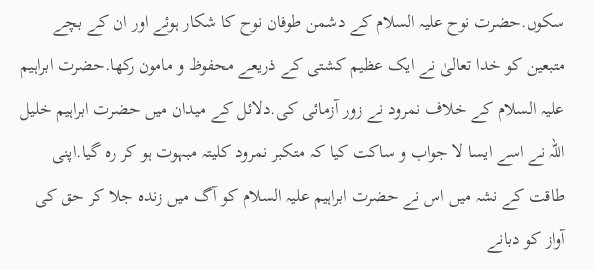سکوں.حضرت نوح علیہ السلام کے دشمن طوفان نوح کا شکار ہوئے اور ان کے بچے متبعین کو خدا تعالیٰ نے ایک عظیم کشتی کے ذریعے محفوظ و مامون رکھا.حضرت ابراہیم علیہ السلام کے خلاف نمرود نے زور آزمائی کی.دلائل کے میدان میں حضرت ابراہیم خلیل اللہ نے اسے ایسا لا جواب و ساکت کیا کہ متکبر نمرود کلیتہ مبہوت ہو کر رہ گیا.اپنی طاقت کے نشہ میں اس نے حضرت ابراہیم علیہ السلام کو آگ میں زندہ جلا کر حق کی
آواز کو دبانے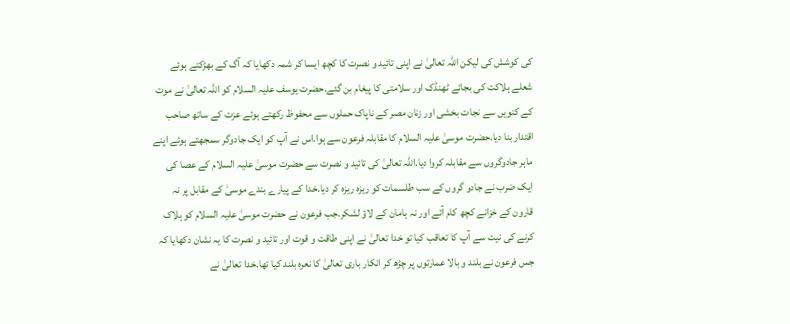کی کوشش کی لیکن اللہ تعالیٰ نے اپنی تائید و نصرت کا کچھ ایسا کر شمہ دکھایا کہ آگ کے بھڑکتے ہوئے شعلے ہلاکت کی بجائے ٹھنڈک اور سلامتی کا پیغام بن گئے.حضرت یوسف علیہ السلام کو اللہ تعالیٰ نے موت کے کنویں سے نجات بخشی اور زنان مصر کے ناپاک حملوں سے محفوظ رکھتے ہوئے عزت کے ساتھ صاحب اقتدار بنا دیا.حضرت موسیٰ علیہ السلام کا مقابلہ فرعون سے ہوا.اس نے آپ کو ایک جادوگر سمجھتے ہوئے اپنے ماہر جادوگروں سے مقابلہ کروا دیا.اللہ تعالیٰ کی تائید و نصرت سے حضرت موسیٰ علیہ السلام کے عصا کی ایک ضرب نے جادو گروں کے سب طلسمات کو ریزہ ریزہ کر دیا.خدا کے پیارے بندے موسیٰ کے مقابل پر نہ قارون کے خزانے کچھ کام آئے اور نہ ہامان کے لاؤ لشکر.جب فرعون نے حضرت موسیٰ علیہ السلام کو ہلاک کرنے کی نیت سے آپ کا تعاقب کیا تو خدا تعالیٰ نے اپنی طاقت و قوت اور تائید و نصرت کا یہ نشان دکھایا کہ جس فرعون نے بلند و بالا عمارتوں پر چڑھ کر انکار باری تعالیٰ کا نعرہ بلند کیا تھا.خدا تعالیٰ نے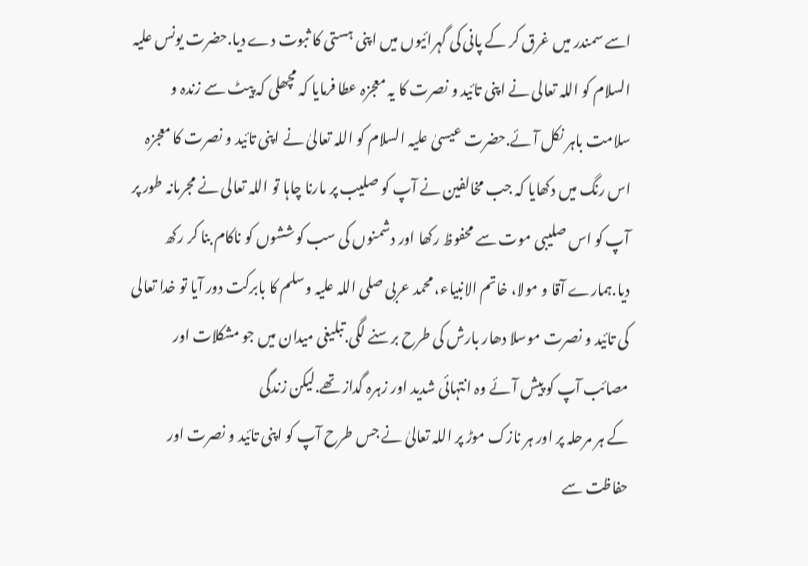اسے سمندر میں غرق کر کے پانی کی گہرائیوں میں اپنی ہستی کا ثبوت دے دیا.حضرت یونس علیہ السلام کو اللہ تعالی نے اپنی تائید و نصرت کا یہ معجزہ عطا فرمایا کہ مچھلی کہ پیٹ سے زندہ و سلامت باہر نکل آئے.حضرت عیسیٰ علیہ السلام کو اللہ تعالیٰ نے اپنی تائید و نصرت کا معجزہ اس رنگ میں دکھایا کہ جب مخالفین نے آپ کو صلیب پر مارنا چاہا تو اللہ تعالی نے مجرمانہ طور پر آپ کو اس صلیبی موت سے محفوظ رکھا اور دشمنوں کی سب کوششوں کو ناکام بنا کر رکھ دیا.ہمارے آقا و مولا، خاتم الانبیاء، محمد عربی صلی اللہ علیہ وسلم کا بابرکت دور آیا تو خدا تعالی کی تائید و نصرت موسلا دھار بارش کی طرح برسنے لگی.تبلیغی میدان میں جو مشکلات اور مصائب آپ کو پیش آئے وہ انتہائی شدید اور زہرہ گداز تھے.لیکن زندگی
کے ہر مرحلہ پر اور ہر نازک موڑ پر اللہ تعالیٰ نے جس طرح آپ کو اپنی تائید و نصرت اور حفاظت سے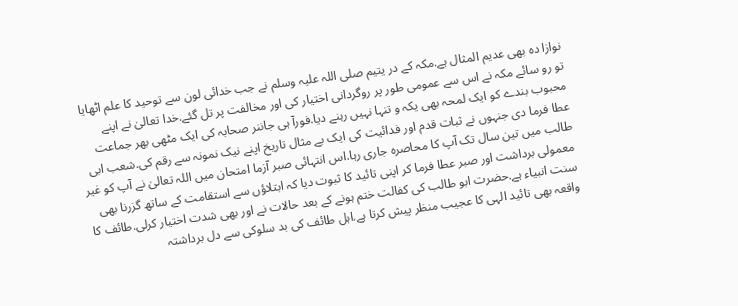نوازا دہ بھی عدیم المثال ہے.مکہ کے در یتیم صلی اللہ علیہ وسلم نے جب خدائی لون سے توحید کا علم اٹھایا تو رو سائے مکہ نے اس سے عمومی طور پر روگردانی اختیار کی اور مخالفت پر تل گئے.خدا تعالیٰ نے اپنے محبوب بندے کو ایک لمحہ بھی یکہ و تنہا نہیں رہنے دیا.فورآ ہی جاننر صحابہ کی ایک مٹھی بھر جماعت عطا فرما دی جنہوں نے ثبات قدم اور فدائیت کی ایک بے مثال تاریخ اپنے نیک نمونہ سے رقم کی.شعب ابی طالب میں تین سال تک آپ کا محاصرہ جاری رہا.اس انتہائی صبر آزما امتحان میں اللہ تعالیٰ نے آپ کو غیر معمولی برداشت اور صبر عطا فرما کر اپنی تائید کا ثبوت دیا کہ ابتلاؤں سے استقامت کے ساتھ گزرنا بھی سنت انبیاء ہے.حضرت ابو طالب کی کفالت ختم ہونے کے بعد حالات نے اور بھی شدت اختیار کرلی.طائف کا واقعہ بھی تائید الہی کا عجیب منظر پیش کرتا ہے.اہل طائف کی بد سلوکی سے دل برداشتہ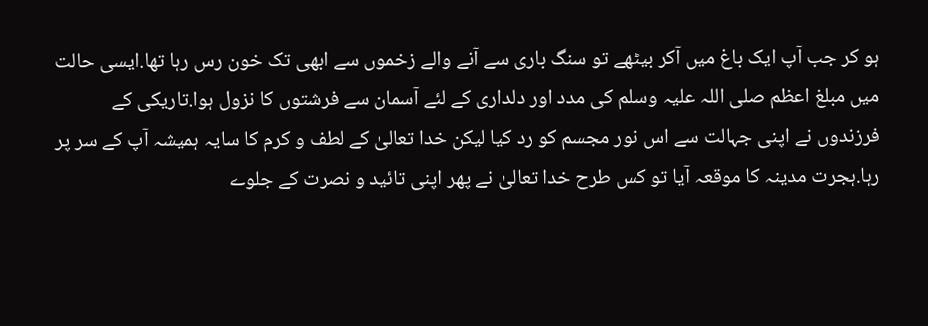ہو کر جب آپ ایک باغ میں آکر بیٹھے تو سنگ باری سے آنے والے زخموں سے ابھی تک خون رس رہا تھا.ایسی حالت میں مبلغ اعظم صلی اللہ علیہ وسلم کی مدد اور دلداری کے لئے آسمان سے فرشتوں کا نزول ہوا.تاریکی کے فرزندوں نے اپنی جہالت سے اس نور مجسم کو رد کیا لیکن خدا تعالیٰ کے لطف و کرم کا سایہ ہمیشہ آپ کے سر پر رہا.ہجرت مدینہ کا موقعہ آیا تو کس طرح خدا تعالیٰ نے پھر اپنی تائید و نصرت کے جلوے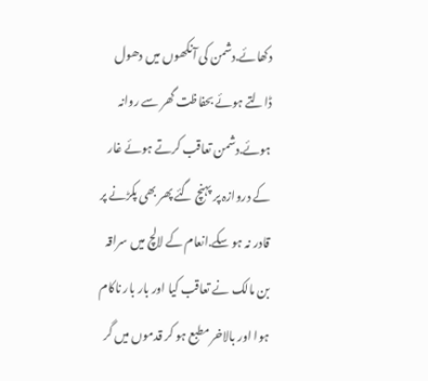دکھائے.دشمن کی آنکھوں میں دھول ڈالتے ہوئے بحفاظت گھر سے روانہ ہوئے.دشمن تعاقب کرتے ہوئے غار کے دروازہ پر پہنچ گئے پھر بھی پکڑنے پر قادر نہ ہو سکے.انعام کے لالچ میں سراقہ بن مالک نے تعاقب کیا اور بار بار ناکام ہوا اور بالاخر مطبع ہو کر قدموں میں گر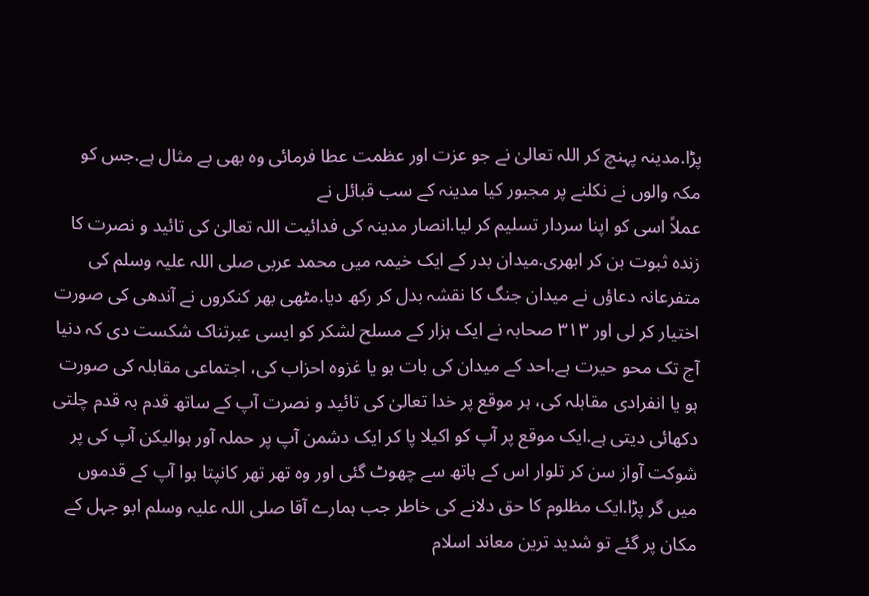پڑا.مدینہ پہنچ کر اللہ تعالیٰ نے جو عزت اور عظمت عطا فرمائی وہ بھی بے مثال ہے.جس کو مکہ والوں نے نکلنے پر مجبور کیا مدینہ کے سب قبائل نے
عملاً اسی کو اپنا سردار تسلیم کر لیا.انصار مدینہ کی فدائیت اللہ تعالیٰ کی تائید و نصرت کا زندہ ثبوت بن کر ابھری.میدان بدر کے ایک خیمہ میں محمد عربی صلی اللہ علیہ وسلم کی متفرعانہ دعاؤں نے میدان جنگ کا نقشہ بدل کر رکھ دیا.مٹھی بھر کنکروں نے آندھی کی صورت اختیار کر لی اور ۳۱۳ صحابہ نے ایک ہزار کے مسلح لشکر کو ایسی عبرتناک شکست دی کہ دنیا آج تک محو حیرت ہے.احد کے میدان کی بات ہو یا غزوہ احزاب کی، اجتماعی مقابلہ کی صورت ہو یا انفرادی مقابلہ کی، ہر موقع پر خدا تعالیٰ کی تائید و نصرت آپ کے ساتھ قدم بہ قدم چلتی دکھائی دیتی ہے.ایک موقع پر آپ کو اکیلا پا کر ایک دشمن آپ پر حملہ آور ہوالیکن آپ کی پر شوکت آواز سن کر تلوار اس کے ہاتھ سے چھوٹ گئی اور وہ تھر تھر کانپتا ہوا آپ کے قدموں میں گر پڑا.ایک مظلوم کا حق دلانے کی خاطر جب ہمارے آقا صلی اللہ علیہ وسلم ابو جہل کے مکان پر گئے تو شدید ترین معاند اسلام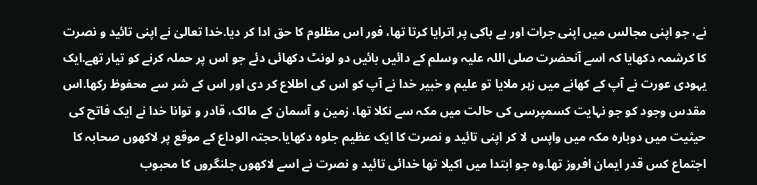نے، جو اپنی مجالس میں اپنی جرات اور بے باکی پر اترایا کرتا تھا، فور اس مظلوم کا حق ادا کر دیا.خدا تعالیٰ نے اپنی تائید و نصرت کا کرشمہ دکھایا کہ اسے آنحضرت صلی اللہ علیہ وسلم کے دائیں بائیں دو لونٹ دکھائی دئے جو اس پر حملہ کرنے کو تیار تھے.ایک یہودی عورت نے آپ کے کھانے میں زہر ملایا تو علیم و خبیر خدا نے آپ کو اس کی اطلاع کر دی اور اس کے شر سے محفوظ رکھا.اس مقدس وجود کو جو نہایت کسمپرسی کی حالت میں مکہ سے نکلا تھا، زمین و آسمان کے مالک، قادر و توانا خدا نے ایک فاتح کی حیثیت میں دوبارہ مکہ میں واپس لا کر اپنی تائید و نصرت کا ایک عظیم جلوہ دکھایا.حجتہ الوداع کے موقع پر لاکھوں صحابہ کا اجتماع کس قدر ایمان افروز تھا.وہ جو ابتدا میں اکیلا تھا خدائی تائید و نصرت نے اسے لاکھوں جلنگروں کا محبوب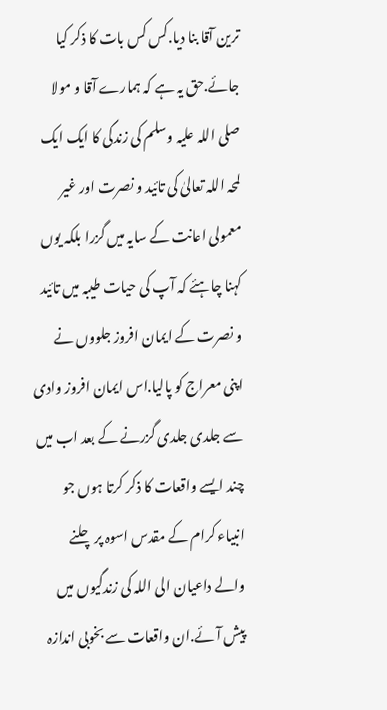ترین آقا بنا دیا.کس کس بات کا ذکر کیا جائے.حق یہ ہے کہ ہمارے آقا و مولا صلی اللہ علیہ وسلم کی زندگی کا ایک ایک لمحہ اللہ تعالیٰ کی تائید و نصرت اور غیر معمولی اعانت کے سایہ میں گزرا بلکہ یوں کہنا چاہئے کہ آپ کی حیات طیبہ میں تائید
و نصرت کے ایمان افروز جلووں نے اپنی معراج کو پالیا.اس ایمان افروز وادی سے جلدی جلدی گزرنے کے بعد اب میں چند ایسے واقعات کا ذکر کرتا ہوں جو انبیاء کرام کے مقدس اسوہ پر چلنے والے داعیان الی اللہ کی زندگیوں میں پیش آئے.ان واقعات سے بخوبی اندازہ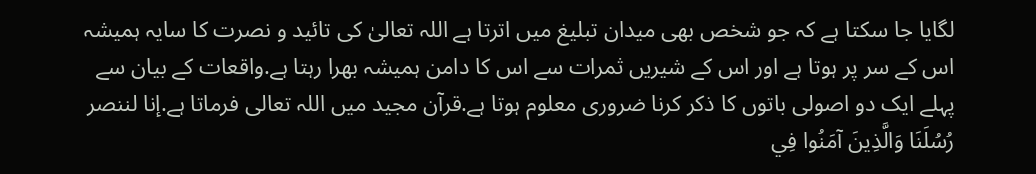لگایا جا سکتا ہے کہ جو شخص بھی میدان تبلیغ میں اترتا ہے اللہ تعالیٰ کی تائید و نصرت کا سایہ ہمیشہ اس کے سر پر ہوتا ہے اور اس کے شیریں ثمرات سے اس کا دامن ہمیشہ بھرا رہتا ہے.واقعات کے بیان سے پہلے ایک دو اصولی باتوں کا ذکر کرنا ضروری معلوم ہوتا ہے.قرآن مجید میں اللہ تعالی فرماتا ہے.إنا لننصر رُسُلَنَا وَالَّذِينَ آمَنُوا فِي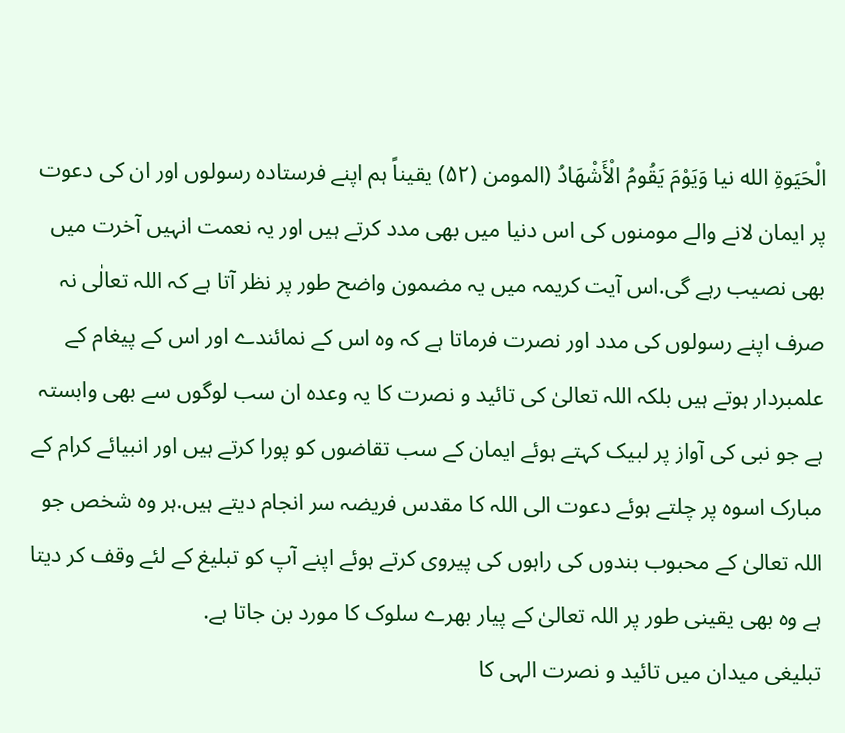الْحَيَوةِ الله نيا وَيَوْمَ يَقُومُ الْأَشْهَادُ (المومن (۵۲) یقیناً ہم اپنے فرستادہ رسولوں اور ان کی دعوت پر ایمان لانے والے مومنوں کی اس دنیا میں بھی مدد کرتے ہیں اور یہ نعمت انہیں آخرت میں بھی نصیب رہے گی.اس آیت کریمہ میں یہ مضمون واضح طور پر نظر آتا ہے کہ اللہ تعالٰی نہ صرف اپنے رسولوں کی مدد اور نصرت فرماتا ہے کہ وہ اس کے نمائندے اور اس کے پیغام کے علمبردار ہوتے ہیں بلکہ اللہ تعالیٰ کی تائید و نصرت کا یہ وعدہ ان سب لوگوں سے بھی وابستہ ہے جو نبی کی آواز پر لبیک کہتے ہوئے ایمان کے سب تقاضوں کو پورا کرتے ہیں اور انبیائے کرام کے مبارک اسوہ پر چلتے ہوئے دعوت الی اللہ کا مقدس فریضہ سر انجام دیتے ہیں.ہر وہ شخص جو اللہ تعالیٰ کے محبوب بندوں کی راہوں کی پیروی کرتے ہوئے اپنے آپ کو تبلیغ کے لئے وقف کر دیتا ہے وہ بھی یقینی طور پر اللہ تعالیٰ کے پیار بھرے سلوک کا مورد بن جاتا ہے.
تبلیغی میدان میں تائید و نصرت الہی کا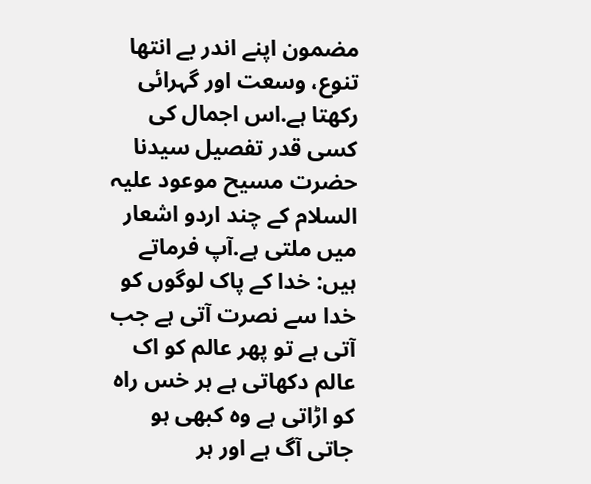مضمون اپنے اندر بے انتها تنوع، وسعت اور گہرائی رکھتا ہے.اس اجمال کی کسی قدر تفصیل سیدنا حضرت مسیح موعود علیہ السلام کے چند اردو اشعار میں ملتی ہے.آپ فرماتے ہیں: خدا کے پاک لوگوں کو خدا سے نصرت آتی ہے جب آتی ہے تو پھر عالم کو اک عالم دکھاتی ہے ہر خس راہ کو اڑاتی ہے وه کبھی ہو جاتی آگ ہے اور ہر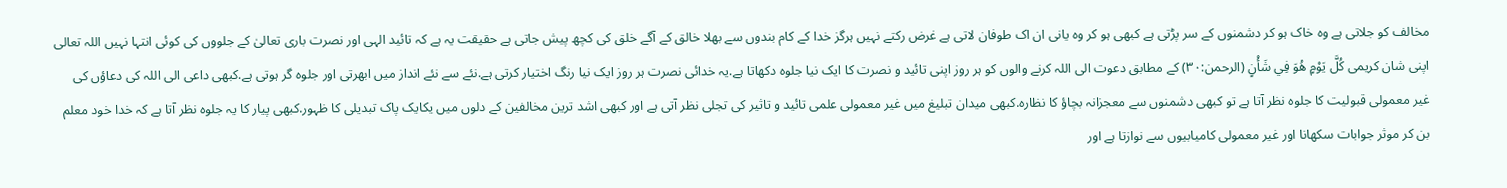مخالف کو جلاتی ہے وہ خاک ہو کر دشمنوں کے سر پڑتی ہے کبھی ہو کر وہ یانی ان اک طوفان لاتی ہے غرض رکتے نہیں ہرگز خدا کے کام بندوں سے بھلا خالق کے آگے خلق کی کچھ پیش جاتی ہے حقیقت یہ ہے کہ تائید الہی اور نصرت باری تعالیٰ کے جلووں کی کوئی انتہا نہیں اللہ تعالی اپنی شان کریمی كُلَّ يَوْمٍ هُوَ فِي شَأْنٍ (الرحمن:۳۰) کے مطابق دعوت الی اللہ کرنے والوں کو ہر روز اپنی تائید و نصرت کا ایک نیا جلوہ دکھاتا ہے.یہ خدائی نصرت ہر روز ایک نیا رنگ اختیار کرتی ہے.نئے سے نئے انداز میں ابھرتی اور جلوہ گر ہوتی ہے.کبھی داعی الی اللہ کی دعاؤں کی غیر معمولی قبولیت کا جلوہ نظر آتا ہے تو کبھی دشمنوں سے معجزانہ بچاؤ کا نظارہ.کبھی میدان تبلیغ میں غیر معمولی علمی تائید و تاثیر کی تجلی نظر آتی ہے اور کبھی اشد ترین مخالفین کے دلوں میں یکایک پاک تبدیلی کا ظہور.کبھی پیار کا یہ جلوہ نظر آتا ہے کہ خدا خود معلم بن کر موثر جوابات سکھانا اور غیر معمولی کامیابیوں سے نوازتا ہے اور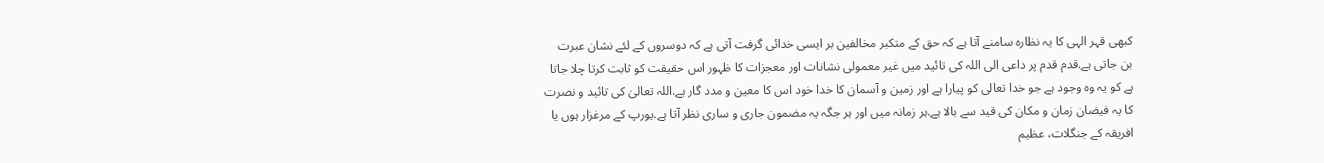کبھی قہر الہی کا یہ نظارہ سامنے آتا ہے کہ حق کے متکبر مخالفین بر ایسی خدائی گرفت آتی ہے کہ دوسروں کے لئے نشان عبرت
بن جاتی ہے.قدم قدم پر داعی الی اللہ کی تائید میں غیر معمولی نشانات اور معجزات کا ظہور اس حقیقت کو ثابت کرتا چلا جاتا ہے کو یہ وہ وجود ہے جو خدا تعالی کو پیارا ہے اور زمین و آسمان کا خدا خود اس کا معین و مدد گار ہے.اللہ تعالیٰ کی تائید و نصرت کا یہ فیضان زمان و مکان کی قید سے بالا ہے.ہر زمانہ میں اور ہر جگہ یہ مضمون جاری و ساری نظر آتا ہے.یورپ کے مرغزار ہوں یا افریقہ کے جنگلات، عظیم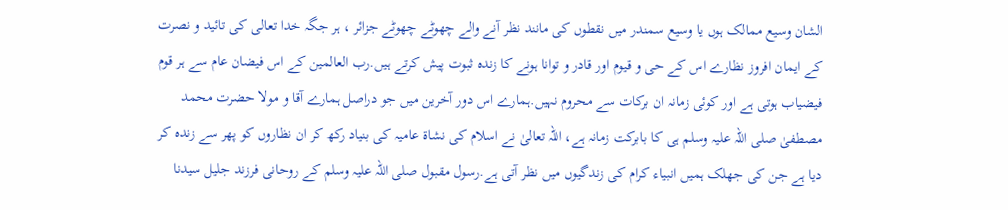الشان وسیع ممالک ہوں یا وسیع سمندر میں نقطوں کی مانند نظر آنے والے چھوٹے چھوٹے جزائر ، ہر جگہ خدا تعالی کی تائید و نصرت کے ایمان افروز نظارے اس کے حی و قیوم اور قادر و توانا ہونے کا زندہ ثبوت پیش کرتے ہیں.رب العالمین کے اس فیضان عام سے ہر قوم فیضیاب ہوتی ہے اور کوئی زمانہ ان برکات سے محروم نہیں.ہمارے اس دور آخرین میں جو دراصل ہمارے آقا و مولا حضرت محمد مصطفیٰ صلی اللہ علیہ وسلم ہی کا بابرکت زمانہ ہے، اللہ تعالیٰ نے اسلام کی نشاۃ عامیہ کی بنیاد رکھ کر ان نظاروں کو پھر سے زندہ کر دیا ہے جن کی جھلک ہمیں انبیاء کرام کی زندگیوں میں نظر آتی ہے.رسول مقبول صلی اللہ علیہ وسلم کے روحانی فرزند جلیل سیدنا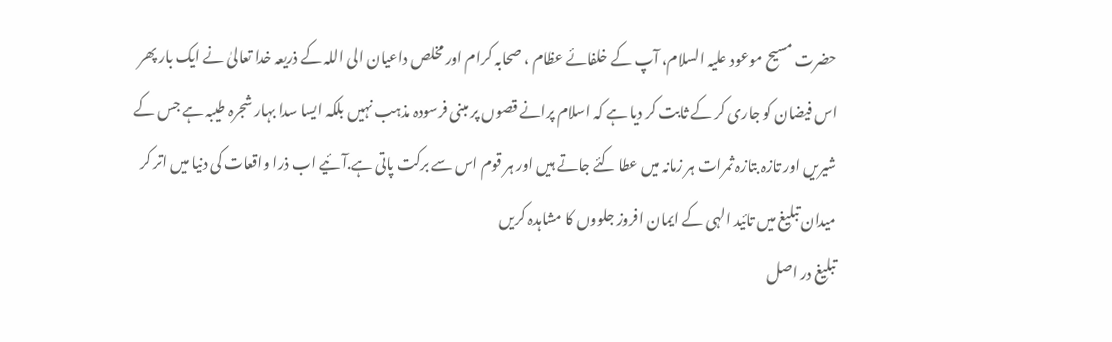حضرت مسیح موعود علیہ السلام، آپ کے خلفائے عظام ، صحابہ کرام اور مخلص داعیان الی اللہ کے ذریعہ خدا تعالیٰ نے ایک بار پھر اس فیضان کو جاری کر کے ثابت کر دیا ہے کہ اسلام پرانے قصوں پر مبنی فرسودہ مذہب نہیں بلکہ ایسا سدا بہار شجرہ طیبہ ہے جس کے شیریں اور تازہ بتازہ ثمرات ہر زمانہ میں عطا کئے جاتے ہیں اور ہر قوم اس سے برکت پاتی ہے.آئیے اب ذرا واقعات کی دنیا میں اتر کر میدان تبلیغ میں تائید الہی کے ایمان افروز جلووں کا مشاہدہ کریں
تبلیغ در اصل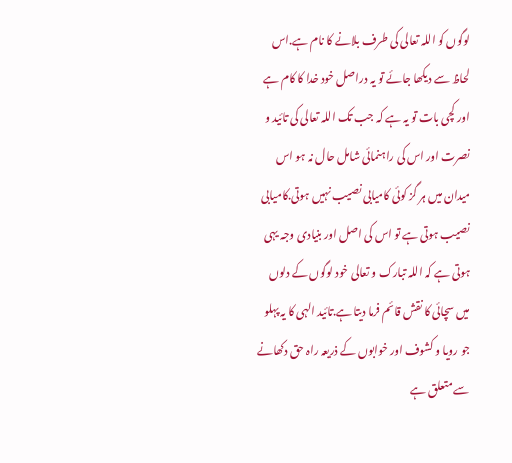لوگوں کو اللہ تعالی کی طرف بلانے کا نام ہے.اس لحاظ سے دیکھا جائے تو یہ دراصل خود خدا کا کام ہے اور کچی بات تو یہ ہے کہ جب تک اللہ تعالی کی تائید و نصرت اور اس کی راہنمائی شامل حال نہ ہو اس میدان میں ہر گز کوئی کامیابی نصیب نہیں ہوتی.کامیابی نصیب ہوتی ہے تو اس کی اصل اور بنیادی وجہ یہی ہوتی ہے کہ اللہ تبارک و تعالی خود لوگوں کے دلوں میں سچائی کا نقش قائم فرما دیتا ہے.تائید الہی کا یہ پہلو جو رویا و کشوف اور خوابوں کے ذریعہ راہ حق دکھانے سے متعلق ہے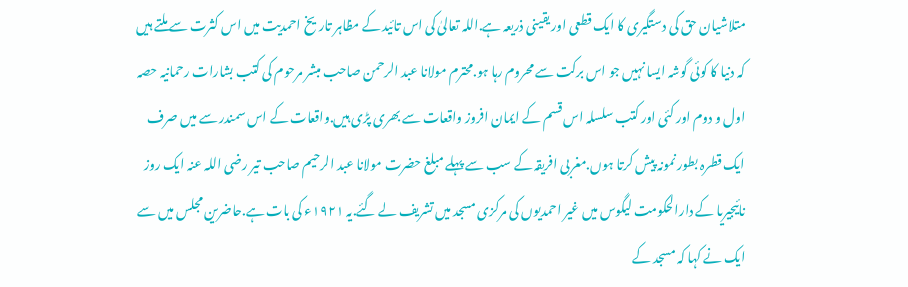متلاشیان حق کی دستگیری کا ایک قطعی اور یقینی ذریعہ ہے.اللہ تعالیٰ کی اس تائید کے مظاہر تاریخ احمدیت میں اس کثرت سے ملتے ہیں کہ دنیا کا کوئی گوشہ ایسا نہیں جو اس برکت سے محروم رہا ہو.محترم مولانا عبد الرحمن صاحب مبشر مرحوم کی کتب بشارات رحمانیہ حصہ اول و دوم اور کئی اور کتب سلسلہ اس قسم کے ایمان افروز واقعات سے بھری پڑی ہیں.واقعات کے اس سمندر سے میں صرف ایک قطرہ بطور نمونہ پیش کرتا ہوں.مغربی افریقہ کے سب سے پہلے مبلغ حضرت مولانا عبد الرحیم صاحب تیر رضی اللہ عنہ ایک روز نائیجیریا کے دارالحکومت لیگوس میں غیر احمدیوں کی مرکزی مسجد میں تشریف لے گئے.یہ ۱۹۲۱ء کی بات ہے.حاضرین مجلس میں سے ایک نے کہا کہ مسجد کے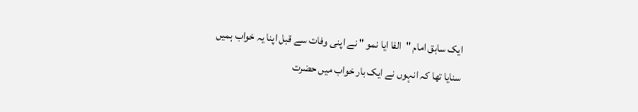ایک سابق امام "الفا ایا نمو " نے اپنی وفات سے قبل اپنا یہ خواب ہمیں سنایا تھا کہ انہوں نے ایک بار خواب میں حضرت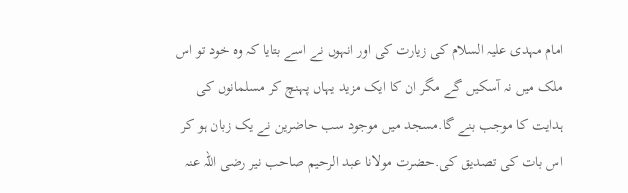امام مہدی علیہ السلام کی زیارت کی اور انہوں نے اسے بتایا کہ وہ خود تو اس ملک میں نہ آسکیں گے مگر ان کا ایک مزید یہاں پہنچ کر مسلمانوں کی ہدایت کا موجب بنے گا.مسجد میں موجود سب حاضرین نے یک زبان ہو کر اس بات کی تصدیق کی.حضرت مولانا عبد الرحیم صاحب نیر رضی اللہ عنہ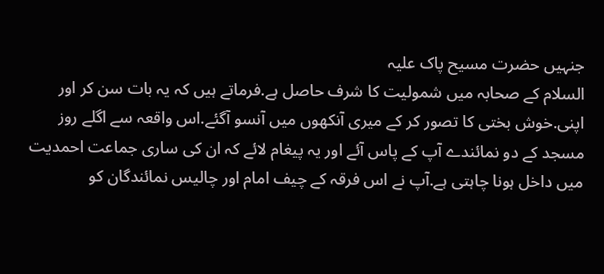جنہیں حضرت مسیح پاک علیہ
السلام کے صحابہ میں شمولیت کا شرف حاصل ہے.فرماتے ہیں کہ یہ بات سن کر اور اپنی.خوش بختی کا تصور کر کے میری آنکھوں میں آنسو آگئے.اس واقعہ سے اگلے روز مسجد کے دو نمائندے آپ کے پاس آئے اور یہ پیغام لائے کہ ان کی ساری جماعت احمدیت میں داخل ہونا چاہتی ہے.آپ نے اس فرقہ کے چیف امام اور چالیس نمائندگان کو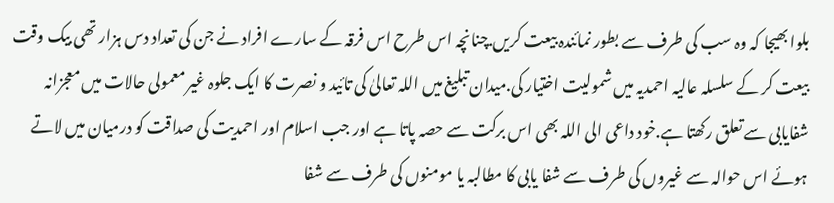بلوا بھیجا کہ وہ سب کی طرف سے بطور نمائندہ بیعت کریں.چنانچہ اس طرح اس فرقہ کے سارے افراد نے جن کی تعداد دس ہزار تھی بیک وقت بیعت کر کے سلسلہ عالیہ احمدیہ میں شمولیت اختیار کی.میدان تبلیغ میں اللہ تعالیٰ کی تائید و نصرت کا ایک جلوہ غیر معمولی حالات میں معجزانہ شفایابی سے تعلق رکھتا ہے.خود داعی الی اللہ بھی اس برکت سے حصہ پاتا ہے اور جب اسلام اور احمدیت کی صداقت کو درمیان میں لاتے ہوئے اس حوالہ سے غیروں کی طرف سے شفا یابی کا مطالبہ یا مومنوں کی طرف سے شفا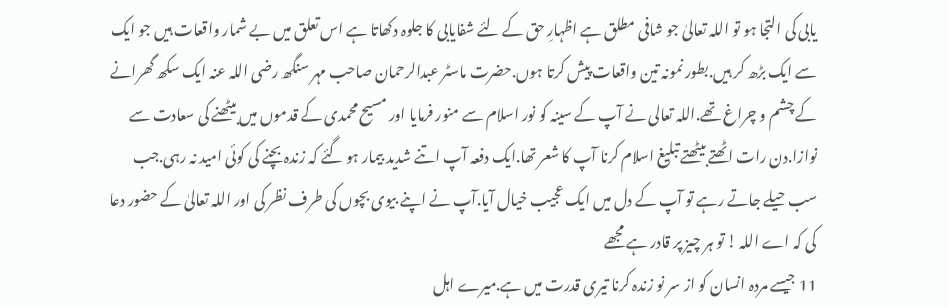یابی کی التجا ہو تو اللہ تعالیٰ جو شافی مطلق ہے اظہارِ حق کے لئے شفایابی کا جلوہ دکھاتا ہے اس تعلق میں بے شمار واقعات ہیں جو ایک سے ایک بڑھ کر ہیں.بطور نمونہ تین واقعات پیش کرتا ہوں.حضرت ماسٹر عبدالرحمان صاحب مہر سنگھ رضی اللہ عنہ ایک سکھ گھرانے کے چشم و چراغ تھے.اللہ تعالی نے آپ کے سینہ کو نور اسلام سے منور فرمایا اور مسیح محمدی کے قدموں میں بیٹھنے کی سعادت سے نوازا.دن رات اٹھتے بیٹھتے تبلیغ اسلام کرنا آپ کا شعر تھا.ایک دفعہ آپ اتنے شدید بیمار ہو گئے کہ زندہ بچنے کی کوئی امید نہ رہی.جب سب حیلے جاتے رہے تو آپ کے دل میں ایک عجیب خیال آیا.آپ نے اپنے بیوی بچوں کی طرف نظر کی اور اللہ تعالیٰ کے حضور دعا کی کہ اے اللہ ! تو ہر چیز پر قادر ہے مجھے
11 جیسے مردہ انسان کو از سر نو زندہ کرنا تیری قدرت میں ہے.میرے اہل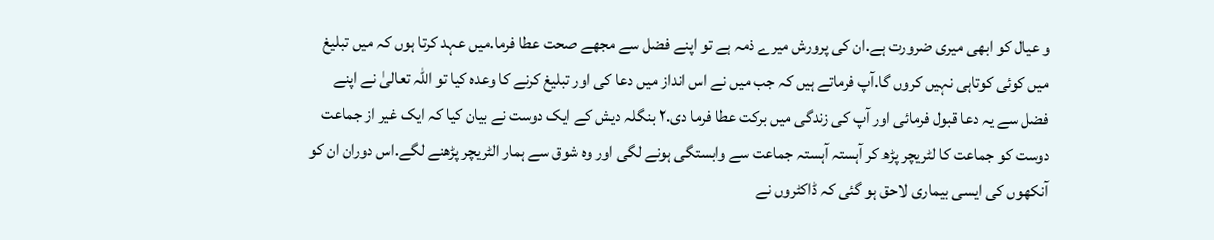و عیال کو ابھی میری ضرورت ہے.ان کی پرورش میرے ذمہ ہے تو اپنے فضل سے مجھے صحت عطا فرما.میں عہد کرتا ہوں کہ میں تبلیغ میں کوئی کوتاہی نہیں کروں گا.آپ فرماتے ہیں کہ جب میں نے اس انداز میں دعا کی اور تبلیغ کرنے کا وعدہ کیا تو اللہ تعالیٰ نے اپنے فضل سے یہ دعا قبول فرمائی اور آپ کی زندگی میں برکت عطا فرما دی.۲ بنگلہ دیش کے ایک دوست نے بیان کیا کہ ایک غیر از جماعت دوست کو جماعت کا لٹریچر پڑھ کر آہستہ آہستہ جماعت سے وابستگی ہونے لگی اور وہ شوق سے ہمار الٹریچر پڑھنے لگے.اس دوران ان کو آنکھوں کی ایسی بیماری لاحق ہو گئی کہ ڈاکٹروں نے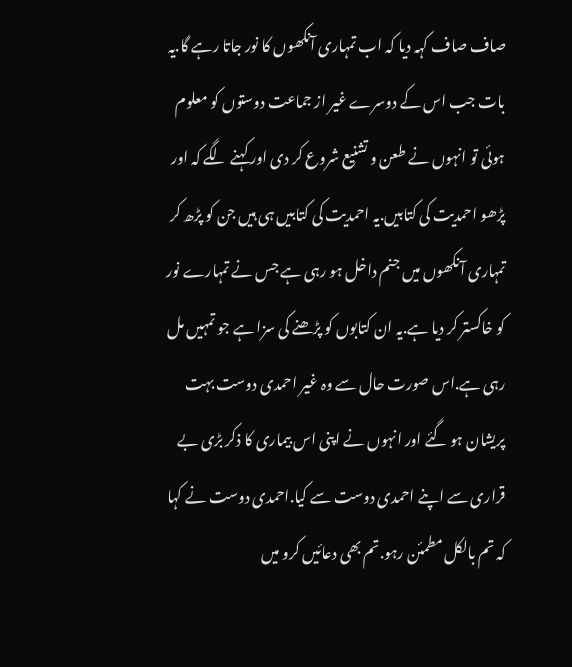صاف صاف کہہ دیا کہ اب تمہاری آنکھوں کا نور جاتا رہے گا.یہ بات جب اس کے دوسرے غیر از جماعت دوستوں کو معلوم ہوئی تو انہوں نے طعن و تشنیع شروع کر دی اور کہنے لگے کہ اور پڑھو احمدیت کی کتابیں.یہ احمدیت کی کتابیں ہی ہیں جن کو پڑھ کر تمہاری آنکھوں میں جنم داخل ہو رہی ہے جس نے تمہارے نور کو خاکستر کر دیا ہے.یہ ان کتابوں کو پڑھنے کی سزا ہے جو تمہیں مل رہی ہے.اس صورت حال سے وہ غیر احمدی دوست بہت پریشان ہو گئے اور انہوں نے اپنی اس بیماری کا ذکر بڑی بے قراری سے اپنے احمدی دوست سے کیا.احمدی دوست نے کہا کہ تم بالکل مطمئن رہو.تم بھی دعائیں کرو میں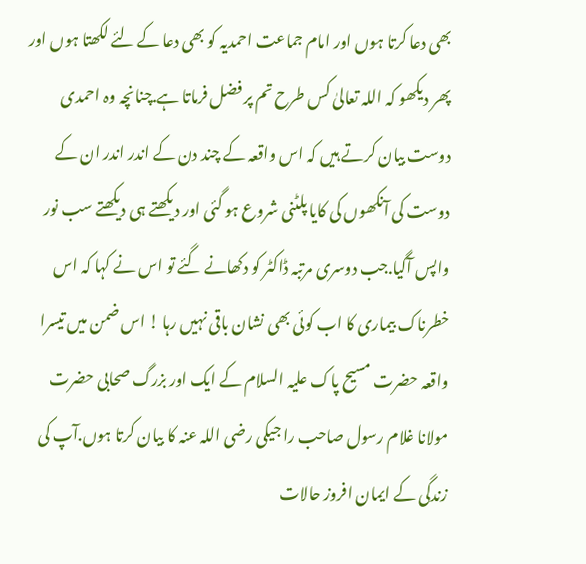بھی دعا کرتا ہوں اور امام جماعت احمدیہ کو بھی دعا کے لئے لکھتا ہوں اور پھر دیکھو کہ اللہ تعالیٰ کس طرح تم پر فضل فرماتا ہے.چنانچہ وہ احمدی دوست بیان کرتے ہیں کہ اس واقعہ کے چند دن کے اندر اندر ان کے دوست کی آنکھوں کی کایا پلٹنی شروع ہو گئی اور دیکھتے ہی دیکھتے سب نور
واپس آگیا.جب دوسری مرتبہ ڈاکٹر کو دکھانے گئے تو اس نے کہا کہ اس خطرناک بیماری کا اب کوئی بھی نشان باقی نہیں رہا ! اس ضمن میں تیسرا واقعہ حضرت مسیح پاک علیہ السلام کے ایک اور بزرگ صحابی حضرت مولانا غلام رسول صاحب را جیکی رضی اللہ عنہ کا بیان کرتا ہوں.آپ کی زندگی کے ایمان افروز حالات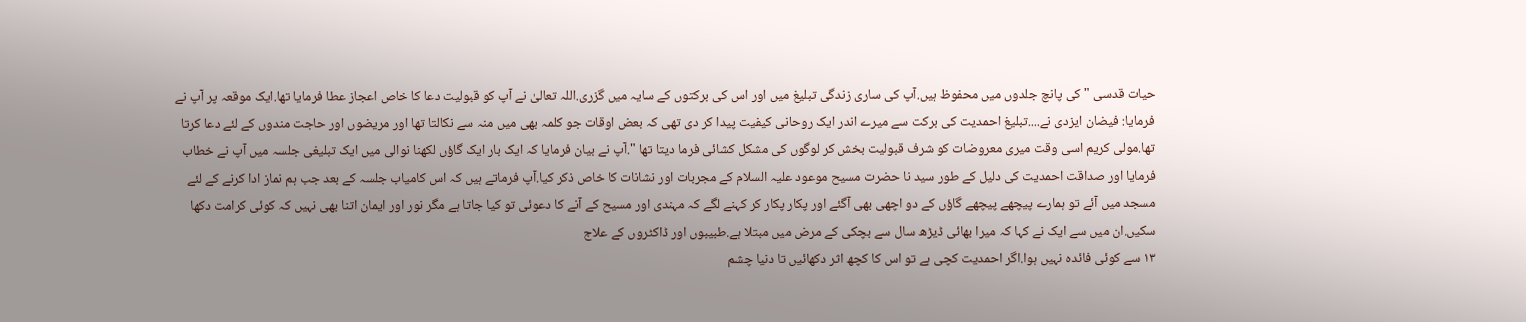حیات قدسی " کی پانچ جلدوں میں محفوظ ہیں.آپ کی ساری زندگی تبلیغ میں اور اس کی برکتوں کے سایہ میں گزری.اللہ تعالیٰ نے آپ کو قبولیت دعا کا خاص اعجاز عطا فرمایا تھا.ایک موقعہ پر آپ نے فرمایا: فیضان ایزدی نے....تبلیغ احمدیت کی برکت سے میرے اندر ایک روحانی کیفیت پیدا کر دی تھی کہ بعض اوقات جو کلمہ بھی میں منہ سے نکالتا تھا اور مریضوں اور حاجت مندوں کے لئے دعا کرتا تھا.مولی کریم اسی وقت میری معروضات کو شرف قبولیت بخش کر لوگوں کی مشکل کشائی فرما دیتا تھا ".آپ نے بیان فرمایا کہ ایک بار ایک گاؤں لکھنا نوالی میں ایک تبلیغی جلسہ میں آپ نے خطاب فرمایا اور صداقت احمدیت کی دلیل کے طور سید نا حضرت مسیح موعود علیہ السلام کے مجربات اور نشانات کا خاص ذکر کیا.آپ فرماتے ہیں کہ اس کامیاب جلسہ کے بعد جب ہم نماز ادا کرنے کے لئے مسجد میں آئے تو ہمارے پیچھے پیچھے گاؤں کے دو اچھی بھی آگئے اور پکار پکار کر کہنے لگے کہ مہندی اور مسیح کے آنے کا دعوئی تو کیا جاتا ہے مگر نور اور ایمان اتنا بھی نہیں کہ کوئی کرامت دکھا سکیں.ان میں سے ایک نے کہا کہ میرا بھائی ڈیڑھ سال سے بچکی کے مرض میں مبتلا ہے.طبیبوں اور ڈاکٹروں کے علاج
۱۳ سے کوئی فائدہ نہیں ہوا.اگر احمدیت کچی ہے تو اس کا کچھ اثر دکھائیں تا دنیا چشم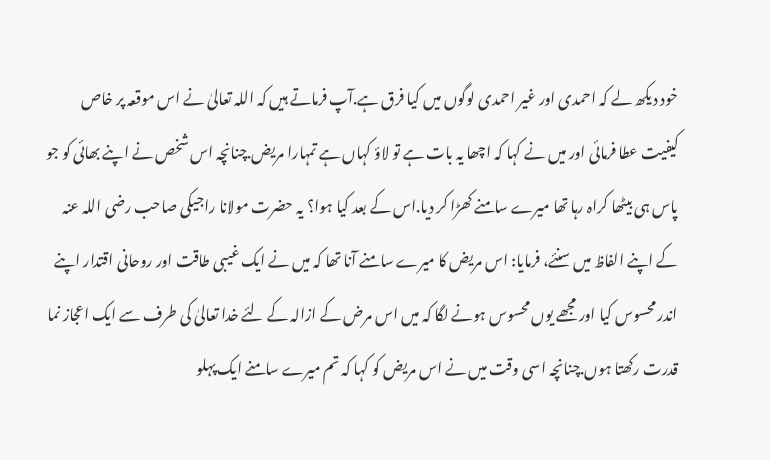خود دیکھ لے کہ احمدی اور غیر احمدی لوگوں میں کیا فرق ہے.آپ فرماتے ہیں کہ اللہ تعالیٰ نے اس موقعہ پر خاص کیفیت عطا فرمائی اور میں نے کہا کہ اچھا یہ بات ہے تو لاؤ کہاں ہے تمہارا مریض.چنانچہ اس شخص نے اپنے بھائی کو جو پاس ہی بیٹھا کراہ رہا تھا میرے سامنے کھڑا کر دیا.اس کے بعد کیا ہوا؟ یہ حضرت مولانا راجیکی صاحب رضی اللہ عنہ کے اپنے الفاظ میں سنئے، فرمایا: اس مریض کا میرے سامنے آنا تھا کہ میں نے ایک غیبی طاقت اور روحانی اقتدار اپنے اندر محسوس کیا اور مجھے یوں محسوس ہونے لگا کہ میں اس مرض کے ازالہ کے لئے خدا تعالیٰ کی طرف سے ایک اعجاز نما قدرت رکھتا ہوں.چنانچہ اسی وقت میں نے اس مریض کو کہا کہ تم میرے سامنے ایک پہلو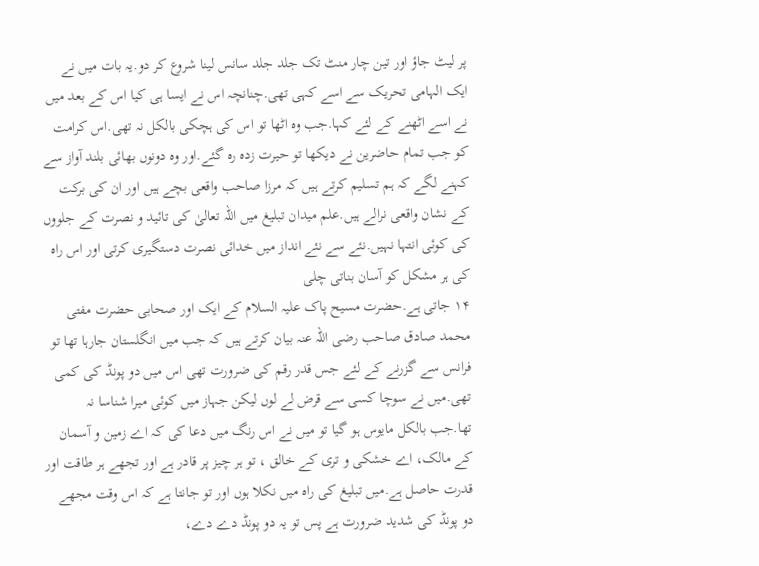پر لیٹ جاؤ اور تین چار منٹ تک جلد جلد سانس لینا شروع کر دو.یہ بات میں نے ایک الہامی تحریک سے اسے کہی تھی.چنانچہ اس نے ایسا ہی کیا اس کے بعد میں نے اسے اٹھنے کے لئے کہا.جب وہ اٹھا تو اس کی ہچکی بالکل نہ تھی.اس کرامت کو جب تمام حاضرین نے دیکھا تو حیرت زدہ رہ گئے.اور وہ دونوں بھائی بلند آواز سے کہنے لگے کہ ہم تسلیم کرتے ہیں کہ مرزا صاحب واقعی بچے ہیں اور ان کی برکت کے نشان واقعی نرالے ہیں.علم میدان تبلیغ میں اللہ تعالیٰ کی تائید و نصرت کے جلووں کی کوئی انتہا نہیں.نئے سے نئے انداز میں خدائی نصرت دستگیری کرتی اور اس راہ کی ہر مشکل کو آسان بناتی چلی
۱۴ جاتی ہے.حضرت مسیح پاک علیہ السلام کے ایک اور صحابی حضرت مفتی محمد صادق صاحب رضی اللہ عنہ بیان کرتے ہیں کہ جب میں انگلستان جارہا تھا تو فرانس سے گزرنے کے لئے جس قدر رقم کی ضرورت تھی اس میں دو پونڈ کی کمی تھی.میں نے سوچا کسی سے قرض لے لوں لیکن جہاز میں کوئی میرا شناسا نہ تھا.جب بالکل مایوس ہو گیا تو میں نے اس رنگ میں دعا کی کہ اے زمین و آسمان کے مالک، اے خشکی و تری کے خالق ، تو ہر چیز پر قادر ہے اور تجھے ہر طاقت اور قدرت حاصل ہے.میں تبلیغ کی راہ میں نکلا ہوں اور تو جانتا ہے کہ اس وقت مجھے دو پونڈ کی شدید ضرورت ہے پس تو یہ دو پونڈ دے دے،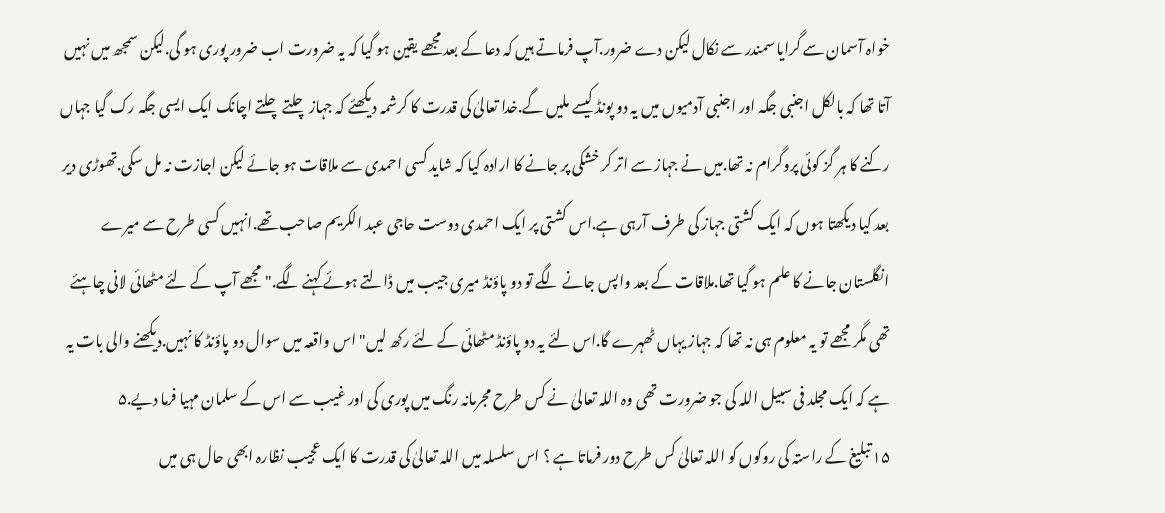خواہ آسمان سے گرایا سمندر سے نکال لیکن دے ضرور.آپ فرماتے ہیں کہ دعا کے بعد مجھے یقین ہو گیا کہ یہ ضرورت اب ضرور پوری ہو گی.لیکن سمجھ میں نہیں آتا تھا کہ بالکل اجنبی جگہ اور اجنبی آدمیوں میں یہ دو پونڈ کیسے ملیں گے.خدا تعالیٰ کی قدرت کا کرشمہ دیکھئے کہ جہاز چلتے چلتے اچانک ایک ایسی جگہ رک گیا جہاں رکنے کا ہر گز کوئی پروگرام نہ تھا.میں نے جہاز سے اتر کر خشکی پر جانے کا ارادہ کیا کہ شاید کسی احمدی سے ملاقات ہو جائے لیکن اجازت نہ مل سکی.تھوڑی دیر بعد کیا دیکھتا ہوں کہ ایک کشتی جہاز کی طرف آرہی ہے.اس کشتی پر ایک احمدی دوست حاجی عبد الکریم صاحب تھے.انہیں کسی طرح سے میرے انگلستان جانے کا علم ہو گیا تھا.ملاقات کے بعد واپس جانے لگے تو دو پاؤنڈ میری جیب میں ڈالتے ہوئے کہنے لگے." مجھے آپ کے لئے مٹھائی لانی چاہئے تھی مگر مجھے تو یہ معلوم ہی نہ تھا کہ جہاز یہاں ٹھہرے گا.اس لئے یہ دو پاؤنڈ مٹھائی کے لئے رکھ لیں" اس واقعہ میں سوال دو پاؤنڈ کا نہیں.دیکھنے والی بات یہ ہے کہ ایک مجلد فی سبیل اللہ کی جو ضرورت تھی وہ اللہ تعالیٰ نے کس طرح مجرمانہ رنگ میں پوری کی اور غیب سے اس کے سلمان مہیا فرما دیے.۵
۱۵ تبلیغ کے راستہ کی روکوں کو اللہ تعالیٰ کس طرح دور فرماتا ہے ؟ اس سلسلہ میں اللہ تعالیٰ کی قدرت کا ایک عجیب نظارہ ابھی حال ہی میں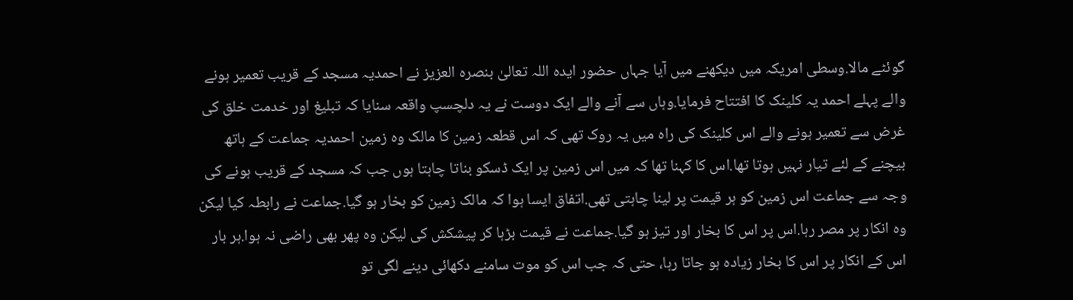گوئٹے مالا.وسطی امریکہ میں دیکھنے میں آیا جہاں حضور ایدہ اللہ تعالیٰ بنصرہ العزیز نے احمدیہ مسجد کے قریب تعمیر ہونے والے پہلے احمد یہ کلینک کا افتتاح فرمایا.وہاں سے آنے والے ایک دوست نے یہ دلچسپ واقعہ سنایا کہ تبلیغ اور خدمت خلق کی غرض سے تعمیر ہونے والے اس کلینک کی راہ میں یہ روک تھی کہ اس قطعہ زمین کا مالک وہ زمین احمدیہ جماعت کے ہاتھ بیچنے کے لئے تیار نہیں ہوتا تھا.اس کا کہنا تھا کہ میں اس زمین پر ایک ڈسکو بناتا چاہتا ہوں جب کہ مسجد کے قریب ہونے کی وجہ سے جماعت اس زمین کو ہر قیمت پر لینا چاہتی تھی.اتفاق ایسا ہوا کہ مالک زمین کو بخار ہو گیا.جماعت نے رابطہ کیا لیکن وہ انکار پر مصر رہا.اس پر اس کا بخار اور تیز ہو گیا.جماعت نے قیمت بڑہا کر پیشکش کی لیکن وہ پھر بھی راضی نہ ہوا.ہر بار اس کے انکار پر اس کا بخار زیادہ ہو جاتا رہا، حتی کہ جب اس کو موت سامنے دکھائی دینے لگی تو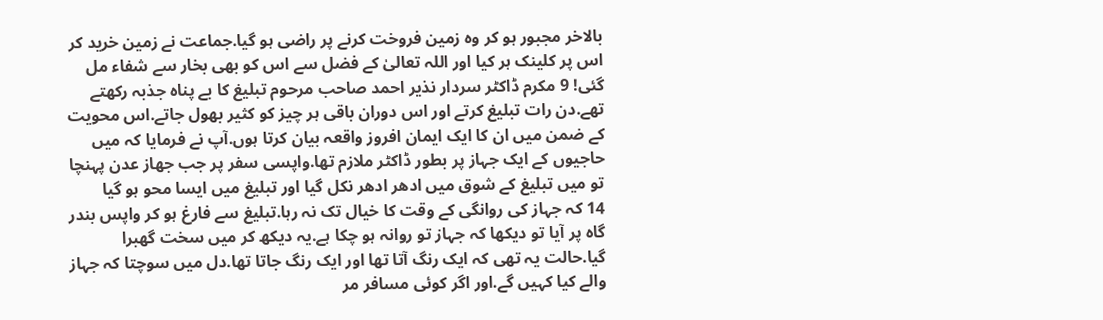بالاخر مجبور ہو کر وہ زمین فروخت کرنے پر راضی ہو گیا.جماعت نے زمین خرید کر اس پر کلینک ہر کیا اور اللہ تعالیٰ کے فضل سے اس کو بھی بخار سے شفاء مل گئی! 9 مکرم ڈاکٹر سردار نذیر احمد صاحب مرحوم تبلیغ کا بے پناہ جذبہ رکھتے تھے.دن رات تبلیغ کرتے اور اس دوران باقی ہر چیز کو کثیر بھول جاتے.اس محویت کے ضمن میں ان کا ایک ایمان افروز واقعہ بیان کرتا ہوں.آپ نے فرمایا کہ میں حاجیوں کے ایک جہاز پر بطور ڈاکٹر ملازم تھا.واپسی سفر پر جب جهاز عدن پہنچا تو میں تبلیغ کے شوق میں ادھر ادھر نکل گیا اور تبلیغ میں ایسا محو ہو گیا
14 کہ جہاز کی روانگی کے وقت کا خیال تک نہ رہا.تبلیغ سے فارغ ہو کر واپس بندر گاہ پر آیا تو دیکھا کہ جہاز تو روانہ ہو چکا ہے.یہ دیکھ کر میں سخت گھبرا گیا.حالت یہ تھی کہ ایک رنگ آتا تھا اور ایک رنگ جاتا تھا.دل میں سوچتا کہ جہاز والے کیا کہیں گے.اور اگر کوئی مسافر مر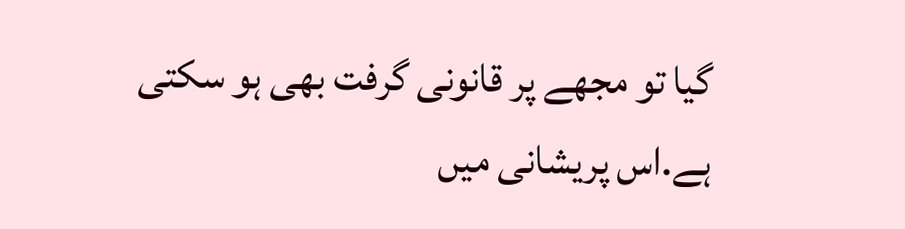گیا تو مجھے پر قانونی گرفت بھی ہو سکتی ہے.اس پریشانی میں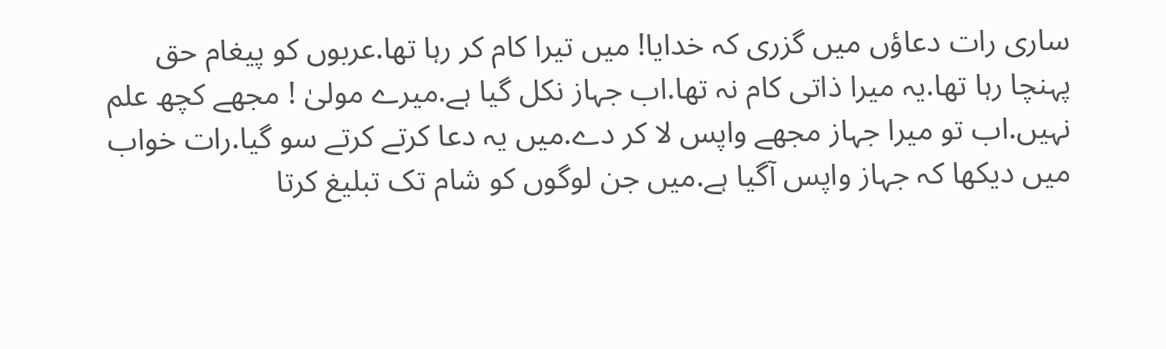ساری رات دعاؤں میں گزری کہ خدایا! میں تیرا کام کر رہا تھا.عربوں کو پیغام حق پہنچا رہا تھا.یہ میرا ذاتی کام نہ تھا.اب جہاز نکل گیا ہے.میرے مولیٰ ! مجھے کچھ علم نہیں.اب تو میرا جہاز مجھے واپس لا کر دے.میں یہ دعا کرتے کرتے سو گیا.رات خواب میں دیکھا کہ جہاز واپس آگیا ہے.میں جن لوگوں کو شام تک تبلیغ کرتا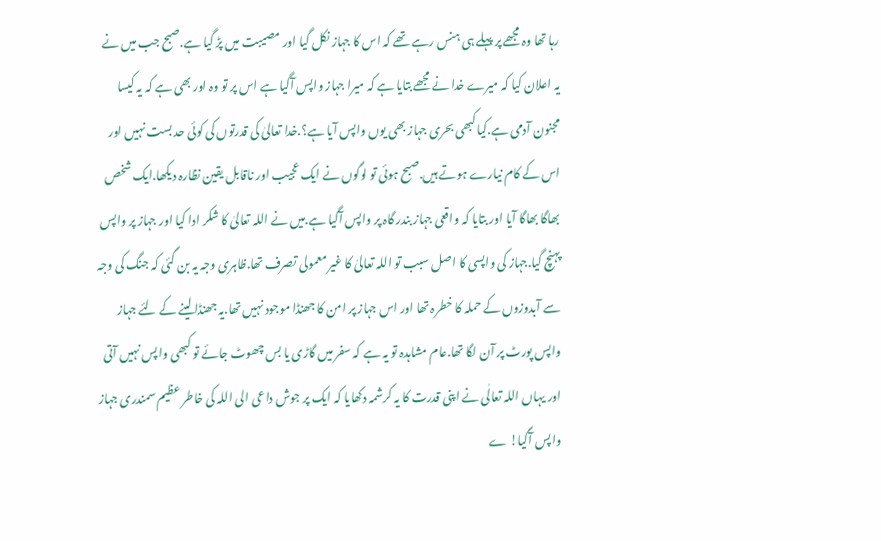رہا تھا وہ مجھے پر پہلے ہی ہنس رہے تھے کہ اس کا جہاز نکل گیا اور مصیبت میں پڑ گیا ہے.صبح جب میں نے یہ اعلان کیا کہ میرے خدا نے مجھے بتایا ہے کہ میرا جہاز واپس آگیا ہے اس پر تو وہ اور بھی ہے کہ یہ کیسا مجنون آدمی ہے.کیا کبھی بحری جہاز بھی یوں واپس آیا ہے؟.خدا تعالیٰ کی قدرتوں کی کوئی حد بست نہیں اور اس کے کام نیارے ہوتے ہیں.صبح ہوئی تو لوگوں نے ایک عجیب اور ناقابل یقین نظارہ دیکھا.ایک شخص بھاگا بھاگا آیا اور بتایا کہ واقعی جہاز بندر گاہ پر واپس آگیا ہے.میں نے اللہ تعالیٰ کا شکر ادا کیا اور جہاز پر واپس پہنچ گیا.جہاز کی واپسی کا اصل سبب تو اللہ تعالیٰ کا غیر معمولی تصرف تھا.ظاہری وجہ یہ بن گئی کہ جنگ کی وجہ سے آبدوزوں کے حملہ کا خطرہ تھا اور اس جہاز پر امن کا جھنڈا موجود نہیں تھا.یہ جھنڈا لینے کے لئے جہاز واپس پورٹ پر آن لگا تھا.عام مشاہدہ تو یہ ہے کہ سفر میں گاڑی یا بس چھوٹ جائے تو کبھی واپس نہیں آتی اور یہاں اللہ تعالٰی نے اپنی قدرت کا یہ کرشمہ دکھایا کہ ایک پر جوش داعی الی اللہ کی خاطر عظیم سمندری جہاز واپس آگیا! ے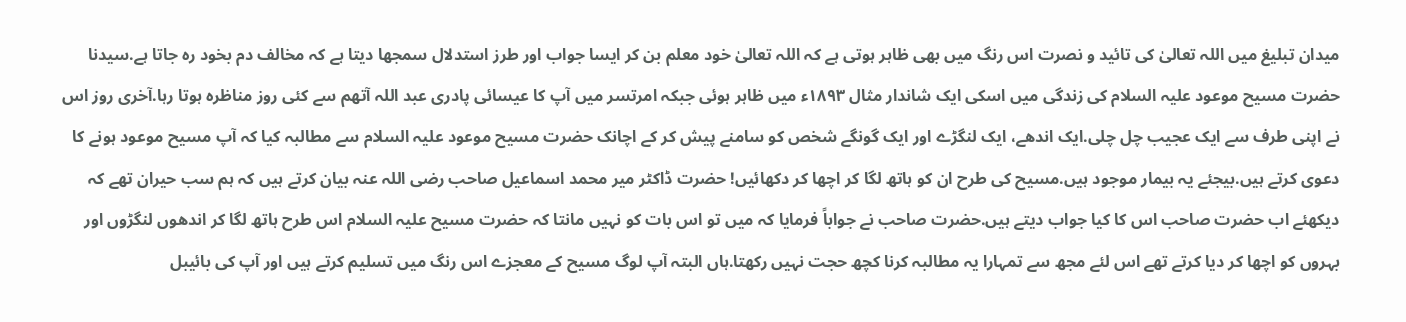میدان تبلیغ میں اللہ تعالیٰ کی تائید و نصرت اس رنگ میں بھی ظاہر ہوتی ہے کہ اللہ تعالیٰ خود معلم بن کر ایسا جواب اور طرز استدلال سمجھا دیتا ہے کہ مخالف دم بخود رہ جاتا ہے.سیدنا حضرت مسیح موعود علیہ السلام کی زندگی میں اسکی ایک شاندار مثال ۱۸۹۳ء میں ظاہر ہوئی جبکہ امرتسر میں آپ کا عیسائی پادری عبد اللہ آتھم سے کئی روز مناظرہ ہوتا رہا.آخری روز اس نے اپنی طرف سے ایک عجیب چل چلی.ایک اندھے، ایک لنگڑے اور ایک گونگے شخص کو سامنے پیش کر کے اچانک حضرت مسیح موعود علیہ السلام سے مطالبہ کیا کہ آپ مسیح موعود ہونے کا دعوی کرتے ہیں.بیجئے یہ بیمار موجود ہیں.مسیح کی طرح ان کو ہاتھ لگا کر اچھا کر دکھائیں! حضرت ڈاکٹر میر محمد اسماعیل صاحب رضی اللہ عنہ بیان کرتے ہیں کہ ہم سب حیران تھے کہ دیکھئے اب حضرت صاحب اس کا کیا جواب دیتے ہیں.حضرت صاحب نے جواباً فرمایا کہ میں تو اس بات کو نہیں مانتا کہ حضرت مسیح علیہ السلام اس طرح ہاتھ لگا کر اندھوں لنگڑوں اور بہروں کو اچھا کر دیا کرتے تھے اس لئے مجھ سے تمہارا یہ مطالبہ کرنا کچھ حجت نہیں رکھتا.ہاں البتہ آپ لوگ مسیح کے معجزے اس رنگ میں تسلیم کرتے ہیں اور آپ کی بائیبل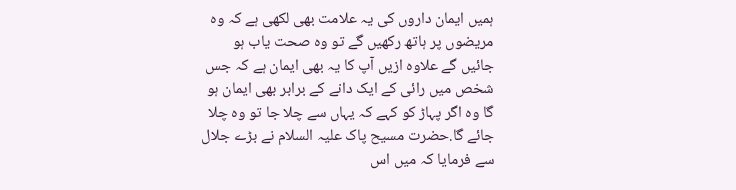ہمیں ایمان داروں کی یہ علامت بھی لکھی ہے کہ وہ مریضوں پر ہاتھ رکھیں گے تو وہ صحت یاب ہو جائیں گے علاوہ ازیں آپ کا یہ بھی ایمان ہے کہ جس شخص میں رائی کے ایک دانے کے برابر بھی ایمان ہو گا وہ اگر پہاڑ کو کہے کہ یہاں سے چلا جا تو وہ چلا جائے گا.حضرت مسیح پاک علیہ السلام نے بڑے جلال سے فرمایا کہ میں اس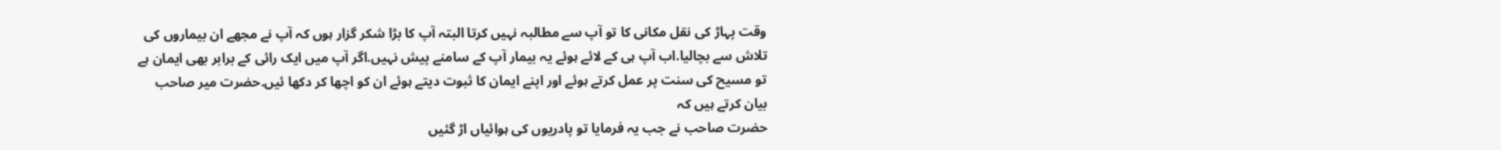وقت پہاڑ کی نقل مکانی کا تو آپ سے مطالبہ نہیں کرتا البتہ آپ کا بڑا شکر گزار ہوں کہ آپ نے مجھے ان بیماروں کی تلاش سے بچالیا.اب آپ ہی کے لائے ہوئے یہ بیمار آپ کے سامنے پیش نہیں.اگر آپ میں ایک رائی کے برابر بھی ایمان ہے تو مسیح کی سنت پر عمل کرتے ہوئے اور اپنے ایمان کا ثبوت دیتے ہوئے ان کو اچھا کر دکھا ئیں.حضرت میر صاحب بیان کرتے ہیں کہ
حضرت صاحب نے جب یہ فرمایا تو پادریوں کی ہوائیاں اڑ گئیں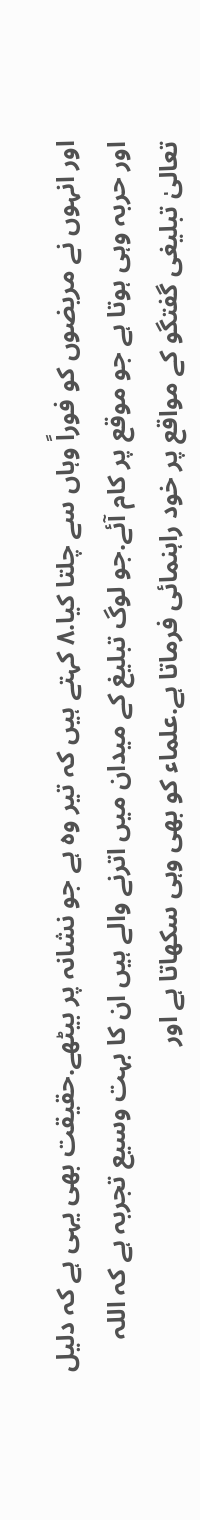اور انہوں نے مریضوں کو فوراً وہاں سے چلتا کیا.۸ کہتے ہیں کہ تیر وہ ہے جو نشانہ پر بیٹھے.حقیقت بھی یہی ہے کہ دلیل اور حربہ وہی ہوتا ہے جو موقع پر کام آئے.جو لوگ تبلیغ کے میدان میں اترنے والے ہیں ان کا بہت وسیع تجربہ ہے کہ اللہ تعالیٰ تبلیغی گفتگو کے مواقع پر خود راہنمائی فرماتا ہے.علماء کو بھی وہی سکھاتا ہے اور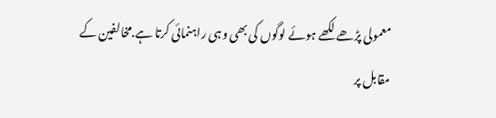معمولی پڑھے لکھے ہوئے لوگوں کی بھی وہی راہنمائی کرتا ہے.مخالفین کے مقابل پر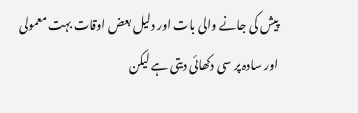پیش کی جانے والی بات اور دلیل بعض اوقات بہت معمولی اور سادہ پر سی دکھائی دیتی ہے لیکن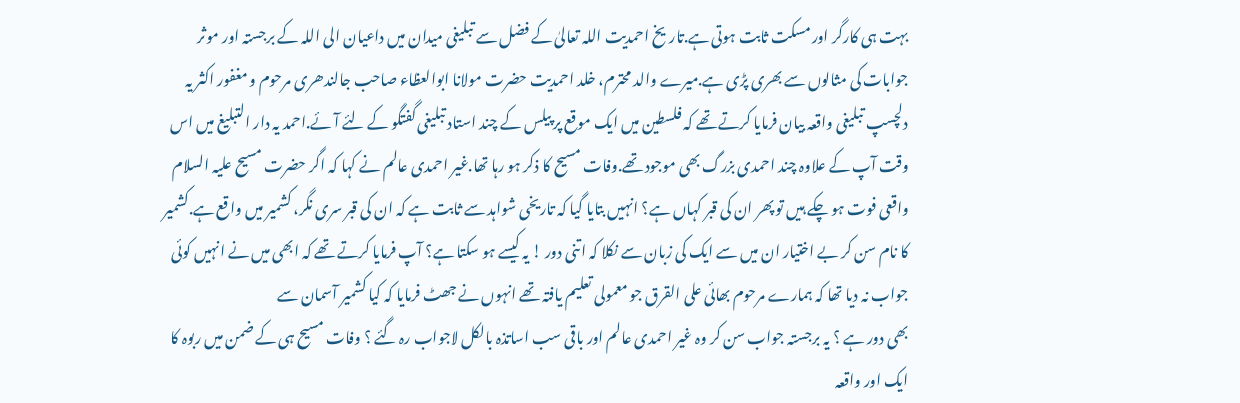بہت ہی کارگر اور مسکت ثابت ہوتی ہے.تاریخ احمدیت اللہ تعالیٰ کے فضل سے تبلیغی میدان میں داعیان الی اللہ کے برجستہ اور موثر جوابات کی مثالوں سے بھری پڑی ہے.میرے والد محترم، خلد احمدیت حضرت مولانا ابوالعظاء صاحب جالندھری مرحوم و مغفور اکثر یہ دلچسپ تبلیغی واقعہ بیان فرمایا کرتے تھے کہ فلسطین میں ایک موقع پر پیلس کے چند استاد تبلیغی گفتگو کے لئے آئے.احمد یہ دار التبلیغ میں اس وقت آپ کے علاوہ چند احمدی بزرگ بھی موجود تھے.وفات مسیح کا ذکر ہو رہا تھا.غیر احمدی عالم نے کہا کہ اگر حضرت مسیح علیہ السلام واقعی فوت ہو چکے ہیں تو پھر ان کی قبر کہاں ہے؟ انہیں بتایا گیا کہ تاریخی شواہد سے ثابت ہے کہ ان کی قبر سری نگر، کشمیر میں واقع ہے.کشمیر کا نام سن کر بے اختیار ان میں سے ایک کی زبان سے نکلا کہ اتنی دور ! یہ کیسے ہو سکتا ہے؟ آپ فرمایا کرتے تھے کہ ابھی میں نے انہیں کوئی جواب نہ دیا تھا کہ ہمارے مرحوم بھائی علی القرق جو معمولی تعلیم یافتہ تھے انہوں نے جھٹ فرمایا کہ کیا کشمیر آسمان سے
بھی دور ہے ؟ یہ برجستہ جواب سن کر وہ غیر احمدی عالم اور باقی سب اساتذہ بالکل لاجواب رہ گئے ؟ وفات مسیح ہی کے ضمن میں ربوہ کا ایک اور واقعہ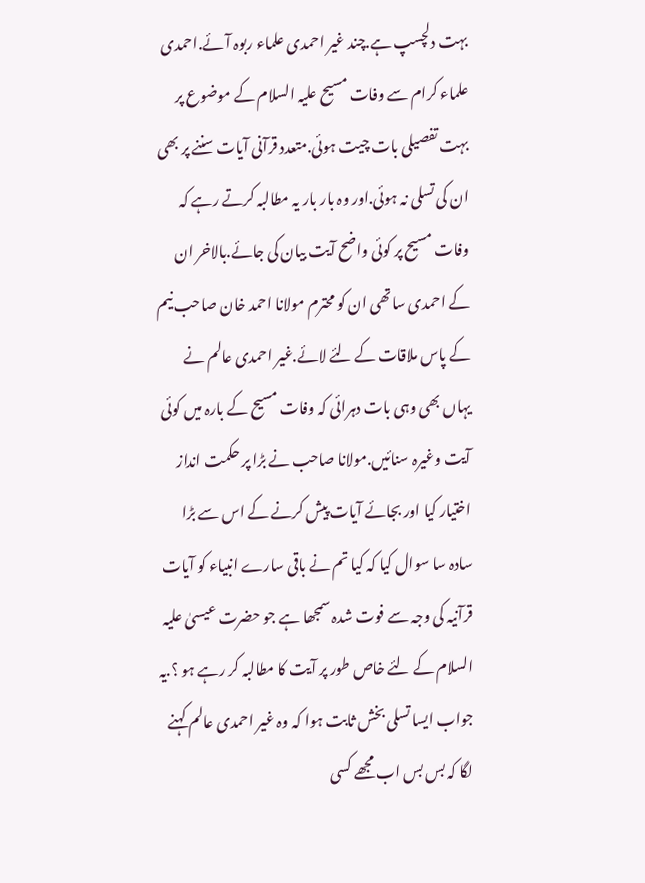بہت دلچسپ ہے.چند غیر احمدی علماء ربوہ آئے.احمدی علماء کرام سے وفات مسیح علیہ السلام کے موضوع پر بہت تفصیلی بات چیت ہوئی.متعدد قرآنی آیات سننے پر بھی ان کی تسلی نہ ہوئی.اور وہ بار بار یہ مطالبہ کرتے رہے کہ وفات مسیح پر کوئی واضح آیت بیان کی جائے.بالاخر ان کے احمدی ساتھی ان کو محترم مولانا احمد خان صاحب نیم کے پاس ملاقات کے لئے لائے.غیر احمدی عالم نے یہاں بھی وہی بات دہرائی کہ وفات مسیح کے بارہ میں کوئی آیت وغیرہ سنائیں.مولانا صاحب نے بڑا پر حکمت انداز اختیار کیا اور بجائے آیات پیش کرنے کے اس سے بڑا سادہ سا سوال کیا کہ کیا تم نے باقی سارے انبیاء کو آیات قرآنیہ کی وجہ سے فوت شدہ سمجھا ہے جو حضرت عیسیٰ علیہ السلام کے لئے خاص طور پر آیت کا مطالبہ کر رہے ہو ؟.یہ جواب ایسا تسلی بخش ثابت ہوا کہ وہ غیر احمدی عالم کہنے لگا کہ بس بس اب مجھے کسی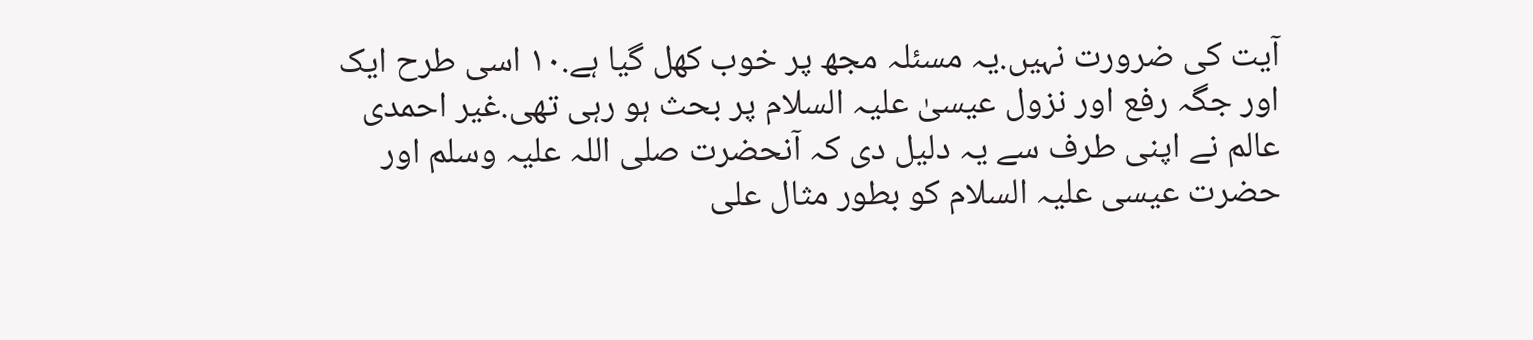آیت کی ضرورت نہیں.یہ مسئلہ مجھ پر خوب کھل گیا ہے.۱۰ اسی طرح ایک اور جگہ رفع اور نزول عیسیٰ علیہ السلام پر بحث ہو رہی تھی.غیر احمدی عالم نے اپنی طرف سے یہ دلیل دی کہ آنحضرت صلی اللہ علیہ وسلم اور حضرت عیسی علیہ السلام کو بطور مثال علی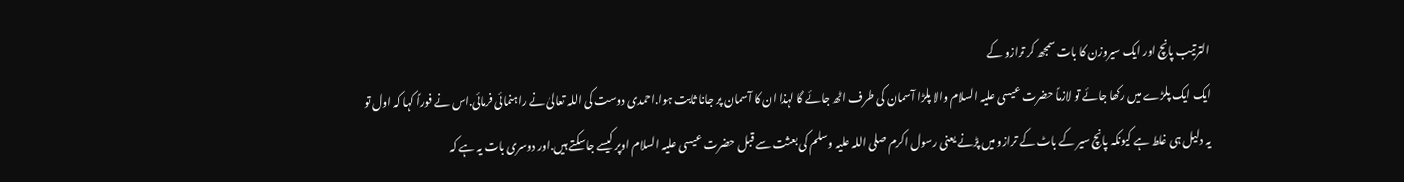الترتیب پانچ اور ایک سیروزن کا بات سمجھ کر ترازو کے
ایک ایک پلڑے میں رکھا جائے تو لازماً حضرت عیسی علیہ السلام والا پلڑا آسمان کی طرف اٹھ جائے گا لہذا ان کا آسمان پر جانا ثابت ہوا.احمدی دوست کی اللہ تعالیٰ نے راہنمائی فرمائی.اس نے فوراً کہا کہ اول تو یہ دلیل ہی غلط ہے کیونکہ پانچ سیر کے باٹ کے ترازو میں پڑنے یعنی رسول اکرم صلی اللہ علیہ وسلم کی بعثت سے قبل حضرت عیسی علیہ السلام اوپر کیسے جاسکتے ہیں.اور دوسری بات یہ ہے کہ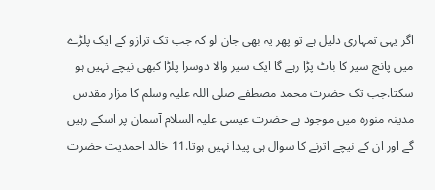اگر یہی تمہاری دلیل ہے تو پھر یہ بھی جان لو کہ جب تک ترازو کے ایک پلڑے میں پانچ سیر کا باٹ پڑا رہے گا ایک سیر والا دوسرا پلڑا کبھی نیچے نہیں ہو سکتا.جب تک حضرت محمد مصطفے صلی اللہ علیہ وسلم کا مزار مقدس مدینہ منورہ میں موجود ہے حضرت عیسی علیہ السلام آسمان پر اسکے رہیں گے اور ان کے نیچے اترنے کا سوال ہی پیدا نہیں ہوتا.11 خالد احمدیت حضرت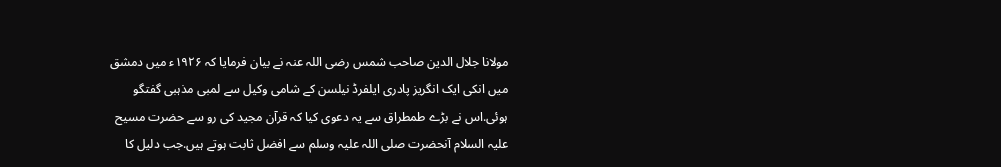مولانا جلال الدین صاحب شمس رضی اللہ عنہ نے بیان فرمایا کہ ۱۹۲۶ء میں دمشق میں انکی ایک انگریز پادری ایلفرڈ نیلسن کے شامی وکیل سے لمبی مذہبی گفتگو ہوئی.اس نے بڑے طمطراق سے یہ دعوی کیا کہ قرآن مجید کی رو سے حضرت مسیح علیہ السلام آنحضرت صلی اللہ علیہ وسلم سے افضل ثابت ہوتے ہیں.جب دلیل کا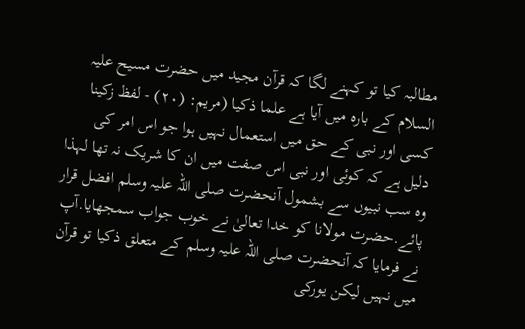مطالبہ کیا تو کہنے لگا کہ قرآن مجید میں حضرت مسیح علیہ السلام کے بارہ میں آیا ہے علما ذكيا (مریم: (۲۰) - لفظ زكينا کسی اور نبی کے حق میں استعمال نہیں ہوا جو اس امر کی دلیل ہے کہ کوئی اور نبی اس صفت میں ان کا شریک نہ تھا لہذا وہ سب نبیوں سے بشمول آنحضرت صلی اللہ علیہ وسلم افضل قرار پائے.حضرت مولانا کو خدا تعالیٰ نے خوب جواب سمجھایا.آپ نے فرمایا کہ آنحضرت صلی اللہ علیہ وسلم کے متعلق ذکیا تو قرآن میں نہیں لیکن یورکی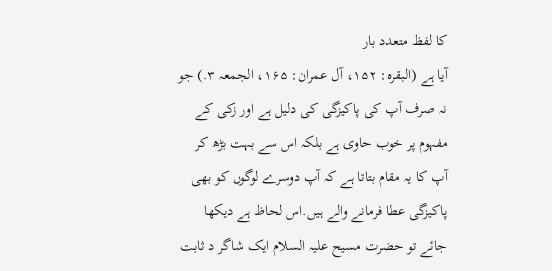کا لفظ متعدد بار
آیا ہے (البقرہ: ۱۵۲، آل عمران: ۱۶۵، الجمعہ ۳.) جو نہ صرف آپ کی پاکیزگی کی دلیل ہے اور زکی کے مفہوم پر خوب حاوی ہے بلکہ اس سے بہت بڑھ کر آپ کا یہ مقام بتاتا ہے کہ آپ دوسرے لوگوں کو بھی پاکیزگی عطا فرمانے والے ہیں.اس لحاظ ہے دیکھا جائے تو حضرت مسیح علیہ السلام ایک شاگر د ثابت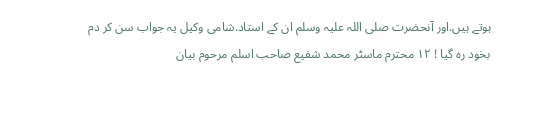ہوتے ہیں.اور آنحضرت صلی اللہ علیہ وسلم ان کے استاد.شامی وکیل یہ جواب سن کر دم بخود رہ گیا ! ۱۲ محترم ماسٹر محمد شفیع صاحب اسلم مرحوم بیان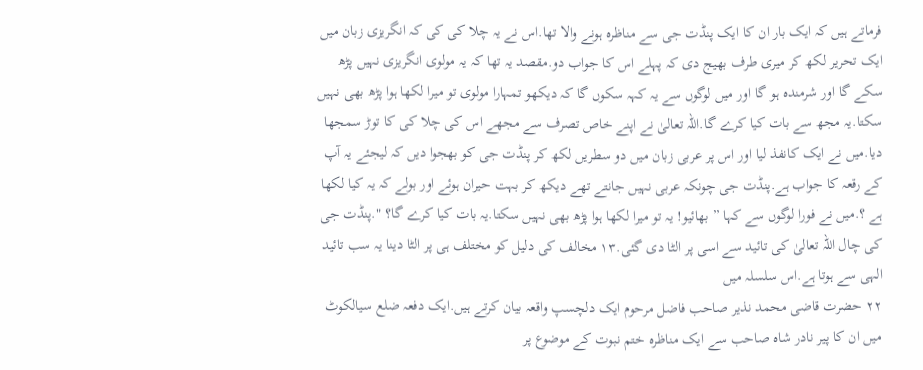فرماتے ہیں کہ ایک بار ان کا ایک پنڈت جی سے مناظرہ ہونے والا تھا.اس نے یہ چلا کی کی کہ انگریزی زبان میں ایک تحریر لکھ کر میری طرف بھیج دی کہ پہلے اس کا جواب دو.مقصد یہ تھا کہ یہ مولوی انگریزی نہیں پڑھ سکے گا اور شرمندہ ہو گا اور میں لوگوں سے یہ کہہ سکوں گا کہ دیکھو تمہارا مولوی تو میرا لکھا ہوا پڑھ بھی نہیں سکتا.یہ مجھ سے بات کیا کرے گا.اللہ تعالیٰ نے اپنے خاص تصرف سے مجھے اس کی چلا کی کا توڑ سمجھا دیا.میں نے ایک کانفذ لیا اور اس پر عربی زبان میں دو سطریں لکھ کر پنڈت جی کو بھجوا دیں کہ لیجئے یہ آپ کے رقعہ کا جواب ہے.پنڈت جی چونکہ عربی نہیں جانتے تھے دیکھ کر بہت حیران ہوئے اور بولے کہ یہ کیا لکھا ہے ؟.میں نے فورا لوگوں سے کہا ” بھائیو! یہ تو میرا لکھا ہوا پڑھ بھی نہیں سکتا.یہ بات کیا کرے گا؟ ".پنڈت جی کی چال اللہ تعالیٰ کی تائید سے اسی پر الٹا دی گئی.۱۳ مخالف کی دلیل کو مختلف ہی پر الٹا دینا یہ سب تائید الہی سے ہوتا ہے.اس سلسلہ میں
۲۲ حضرت قاضی محمد نذیر صاحب فاضل مرحوم ایک دلچسپ واقعہ بیان کرتے ہیں.ایک دفعہ ضلع سیالکوٹ میں ان کا پیر نادر شاہ صاحب سے ایک مناظرہ ختم نبوت کے موضوع پر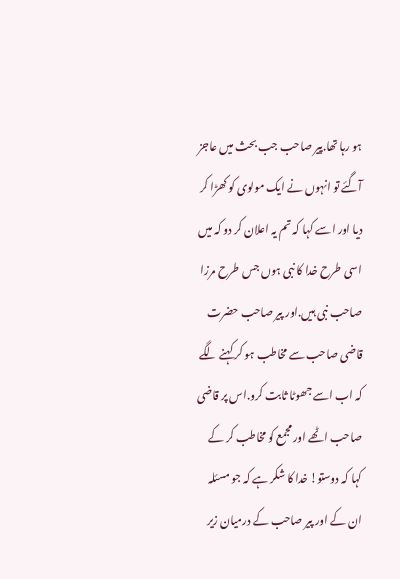ہو رہا تھا.پیر صاحب جب بحث میں عاجز آگئے تو انہوں نے ایک مولوی کو کھڑا کر دیا اور اسے کہا کہ تم یہ اعلان کر دو کہ میں اسی طرح خدا کا نبی ہوں جس طرح مرزا صاحب نبی ہیں.اور پیر صاحب حضرت قاضی صاحب سے مخاطب ہو کر کہنے لگے کہ اب اسے جھوٹا ثابت کرو.اس پر قاضی صاحب اٹھے اور مجمع کو مخاطب کر کے کہا کہ دوستو! خدا کا شکر ہے کہ جو مسئلہ ان کے اور پیر صاحب کے درمیان زیر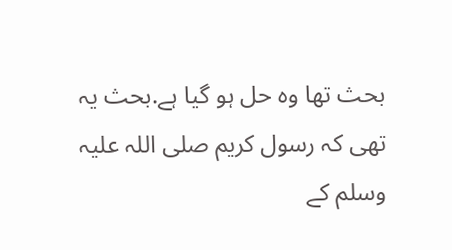بحث تھا وہ حل ہو گیا ہے.بحث یہ تھی کہ رسول کریم صلی اللہ علیہ وسلم کے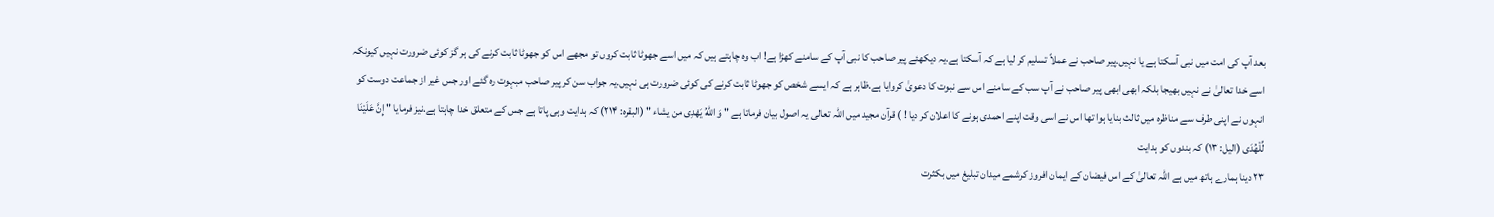بعد آپ کی امت میں نبی آسکتا ہے یا نہیں.پیر صاحب نے عملاً تسلیم کر لیا ہے کہ آسکتا ہے.یہ دیکھئے پیر صاحب کا نبی آپ کے سامنے کھڑا ہے! اب وہ چاہتے ہیں کہ میں اسے جھوٹا ثابت کروں تو مجھے اس کو جھوٹا ثابت کرنے کی ہر گز کوئی ضرورت نہیں کیونکہ اسے خدا تعالیٰ نے نہیں بھیجا بلکہ ابھی ابھی پیر صاحب نے آپ سب کے سامنے اس سے نبوت کا دعویٰ کروایا ہے.ظاہر ہے کہ ایسے شخص کو جھوٹا ثابت کرنے کی کوئی ضرورت ہی نہیں.یہ جواب سن کر پیر صاحب مبہوت رہ گئے اور جس غیر از جماعت دوست کو انہوں نے اپنی طرف سے مناظرہ میں ثالث بنایا ہوا تھا اس نے اسی وقت اپنے احمدی ہونے کا اعلان کر دیا ! ) قرآن مجید میں اللہ تعالی یہ اصول بیان فرماتا ہے " وَ اللهُ يَهْدِى من يشاء " (البقره: ۲۱۴) کہ ہدایت وہی پاتا ہے جس کے متعلق خدا چاہتا ہے.نیز فرمایا " إِنَّ عَلَيْنَا لِّلْهُدَى (الیل: ۱۳) کہ بندوں کو ہدایت
۲۳ دینا ہمارے ہاتھ میں ہے اللہ تعالیٰ کے اس فیضان کے ایمان افروز کرشمے میدان تبلیغ میں بکثرت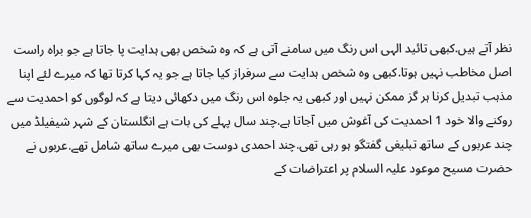نظر آتے ہیں.کبھی تائید الہی اس رنگ میں سامنے آتی ہے کہ وہ شخص بھی ہدایت پا جاتا ہے جو براہ راست اصل مخاطب نہیں ہوتا.کبھی وہ شخص ہدایت سے سرفراز کیا جاتا ہے جو یہ کہا کرتا تھا کہ میرے لئے اپنا مذہب تبدیل کرنا ہر گز ممکن نہیں اور کبھی یہ جلوہ اس رنگ میں دکھائی دیتا ہے کہ لوگوں کو احمدیت سے روکنے والا خود 1 احمدیت کی آغوش میں آجاتا ہے.چند سال پہلے کی بات ہے انگلستان کے شہر شیفیلڈ میں چند عربوں کے ساتھ تبلیغی گفتگو ہو رہی تھی.چند احمدی دوست بھی میرے ساتھ شامل تھے.عربوں نے حضرت مسیح موعود علیہ السلام پر اعتراضات کے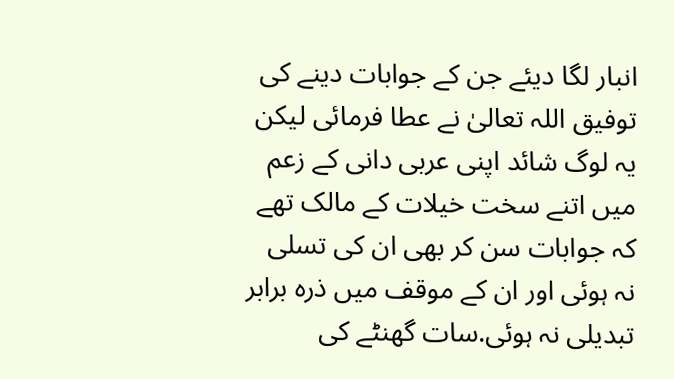انبار لگا دیئے جن کے جوابات دینے کی توفیق اللہ تعالیٰ نے عطا فرمائی لیکن یہ لوگ شائد اپنی عربی دانی کے زعم میں اتنے سخت خیلات کے مالک تھے کہ جوابات سن کر بھی ان کی تسلی نہ ہوئی اور ان کے موقف میں ذرہ برابر تبدیلی نہ ہوئی.سات گھنٹے کی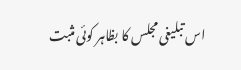اس تبلیغی مجلس کا بظاہر کوئی مثبت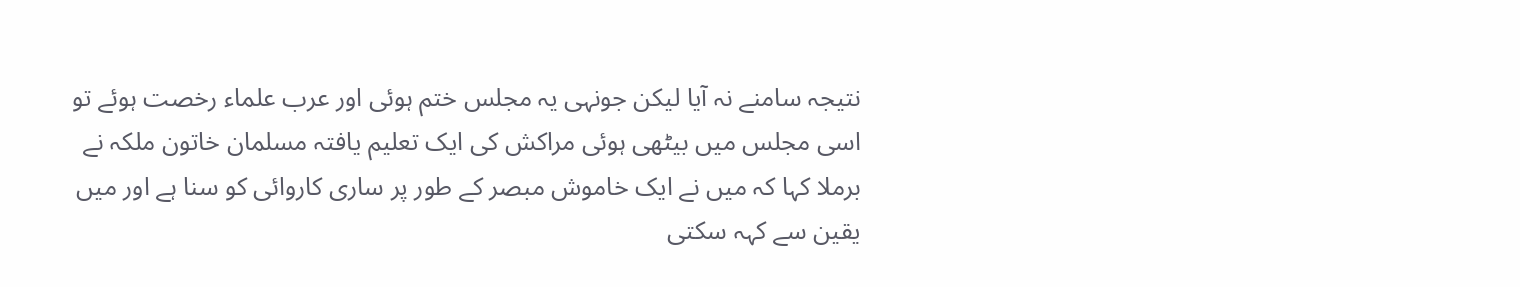نتیجہ سامنے نہ آیا لیکن جونہی یہ مجلس ختم ہوئی اور عرب علماء رخصت ہوئے تو اسی مجلس میں بیٹھی ہوئی مراکش کی ایک تعلیم یافتہ مسلمان خاتون ملکہ نے برملا کہا کہ میں نے ایک خاموش مبصر کے طور پر ساری کاروائی کو سنا ہے اور میں یقین سے کہہ سکتی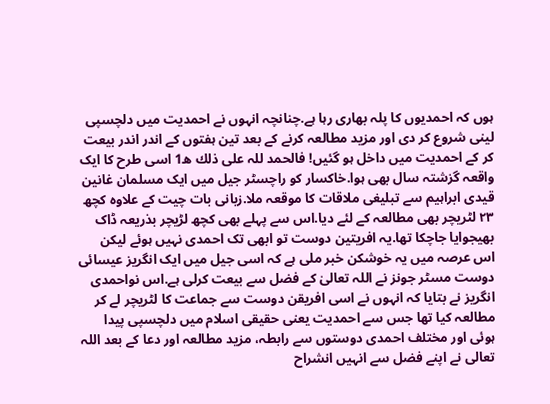ہوں کہ احمدیوں کا پلہ بھاری رہا ہے.چنانچہ انہوں نے احمدیت میں دلچسپی لینی شروع کر دی اور مزید مطالعہ کرنے کے بعد تین ہفتوں کے اندر اندر بیعت کر کے احمدیت میں داخل ہو گئیں! فالحمد للہ على ذلك ه1 اسی طرح کا ایک واقعہ گزشتہ سال بھی ہوا.خاکسار کو راچسٹر جیل میں ایک مسلمان غانین قیدی ابراہیم سے تبلیغی ملاقات کا موقعہ ملا.زبانی بات چیت کے علاوہ کچھ
۲۳ لٹریچر بھی مطالعہ کے لئے دیا.اس سے پہلے بھی کچھ لڑیچر بذریعہ ڈاک بھیجوایا جاچکا تھا.یہ افریتین دوست تو ابھی تک احمدی نہیں ہوئے لیکن اس عرصہ میں یہ خوشکن خبر ملی ہے کہ اسی جیل میں ایک انگریز عیسائی دوست مسٹر جونز نے اللہ تعالیٰ کے فضل سے بیعت کرلی ہے.اس نواحمدی انگریز نے بتایا کہ انہوں نے اسی افریقن دوست سے جماعت کا لٹریچر لے کر مطالعہ کیا تھا جس سے احمدیت یعنی حقیقی اسلام میں دلچسپی پیدا ہوئی اور مختلف احمدی دوستوں سے رابطہ، مزید مطالعہ اور دعا کے بعد اللہ تعالی نے اپنے فضل سے انہیں انشراح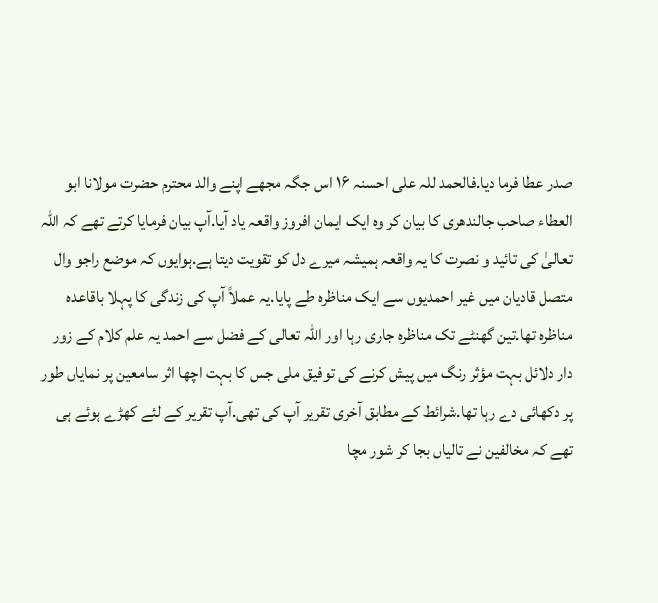صدر عطا فرما دیا.فالحمد للہ علی احسنہ ۱۶ اس جگہ مجھے اپنے والد محترم حضرت مولانا ابو العطاء صاحب جالندھری کا بیان کر وہ ایک ایمان افروز واقعہ یاد آیا.آپ بیان فرمایا کرتے تھے کہ اللہ تعالیٰ کی تائید و نصرت کا یہ واقعہ ہمیشہ میرے دل کو تقویت دیتا ہے.ہوایوں کہ موضع راجو وال متصل قادیان میں غیر احمدیوں سے ایک مناظرہ طے پایا.یہ عملاً آپ کی زندگی کا پہلا باقاعدہ مناظرہ تھا.تین گھنٹے تک مناظرہ جاری رہا اور اللہ تعالی کے فضل سے احمد یہ علم کلام کے زور دار دلائل بہت مؤثر رنگ میں پیش کرنے کی توفیق ملی جس کا بہت اچھا اثر سامعین پر نمایاں طور پر دکھائی دے رہا تھا.شرائط کے مطابق آخری تقریر آپ کی تھی.آپ تقریر کے لئے کھڑے ہوئے ہی تھے کہ مخالفین نے تالیاں بجا کر شور مچا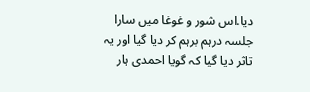دیا.اس شور و غوغا میں سارا جلسہ درہم برہم کر دیا گیا اور یہ تاثر دیا گیا کہ گویا احمدی ہار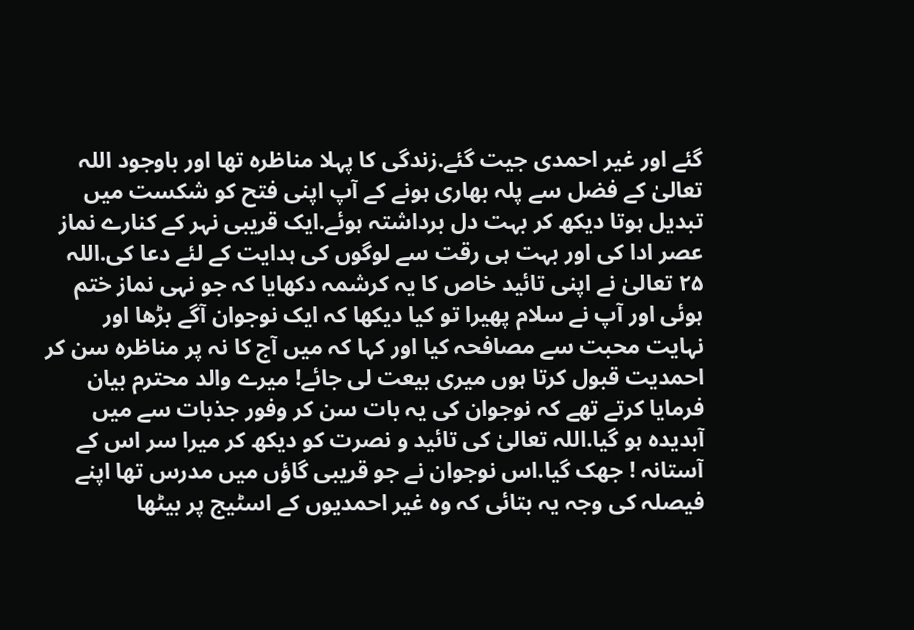گئے اور غیر احمدی جیت گئے.زندگی کا پہلا مناظرہ تھا اور باوجود اللہ تعالیٰ کے فضل سے پلہ بھاری ہونے کے آپ اپنی فتح کو شکست میں تبدیل ہوتا دیکھ کر بہت دل برداشتہ ہوئے.ایک قریبی نہر کے کنارے نماز عصر ادا کی اور بہت ہی رقت سے لوگوں کی ہدایت کے لئے دعا کی.اللہ
۲۵ تعالیٰ نے اپنی تائید خاص کا یہ کرشمہ دکھایا کہ جو نہی نماز ختم ہوئی اور آپ نے سلام پھیرا تو کیا دیکھا کہ ایک نوجوان آگے بڑھا اور نہایت محبت سے مصافحہ کیا اور کہا کہ میں آج کا نہ پر مناظرہ سن کر احمدیت قبول کرتا ہوں میری بیعت لی جائے! میرے والد محترم بیان فرمایا کرتے تھے کہ نوجوان کی یہ بات سن کر وفور جذبات سے میں آبدیدہ ہو گیا.اللہ تعالیٰ کی تائید و نصرت کو دیکھ کر میرا سر اس کے آستانہ ! جھک گیا.اس نوجوان نے جو قریبی گاؤں میں مدرس تھا اپنے فیصلہ کی وجہ یہ بتائی کہ وہ غیر احمدیوں کے اسٹیج پر بیٹھا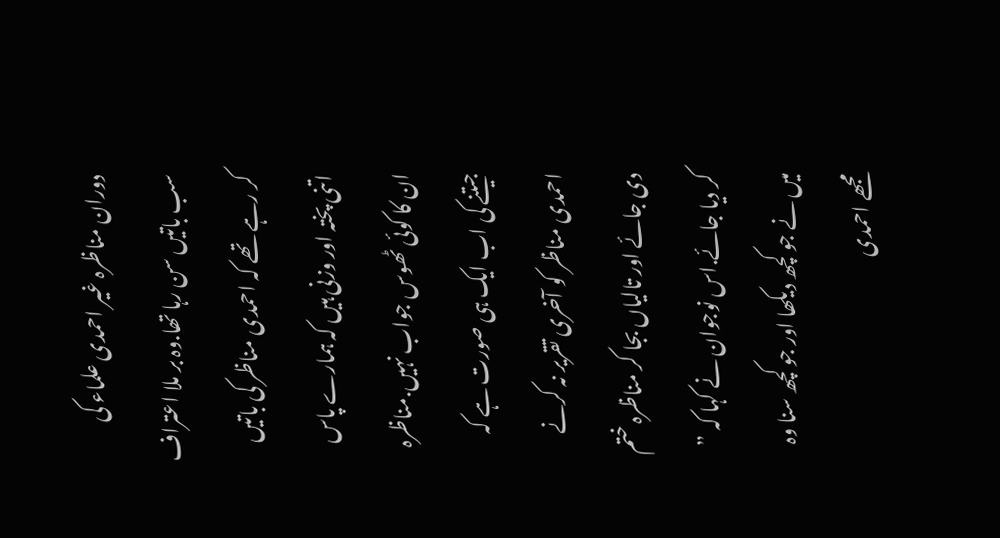دوران مناظرہ غیر احمدی علماء کی سب باتیں سن رہا تھا.وہ بر ملا اعتراف کر رہے تھے کہ احمدی مناظر کی باتیں اتنی پختہ اور وزنی ہیں کہ ہمارے پاس ان کا کوئی ٹھوس جواب نہیں.مناظرہ جیتنے کی اب ایک ہی صورت ہے کہ احمدی مناظر کو آخری تقریر نہ کرنے دی جائے اور تالیاں بجا کر مناظرہ ختم کر دیا جائے.اس نوجوان نے کہا کہ ” میں نے جو کچھ دیکھا اور جو کچھ سنا وہ مجھے احمدی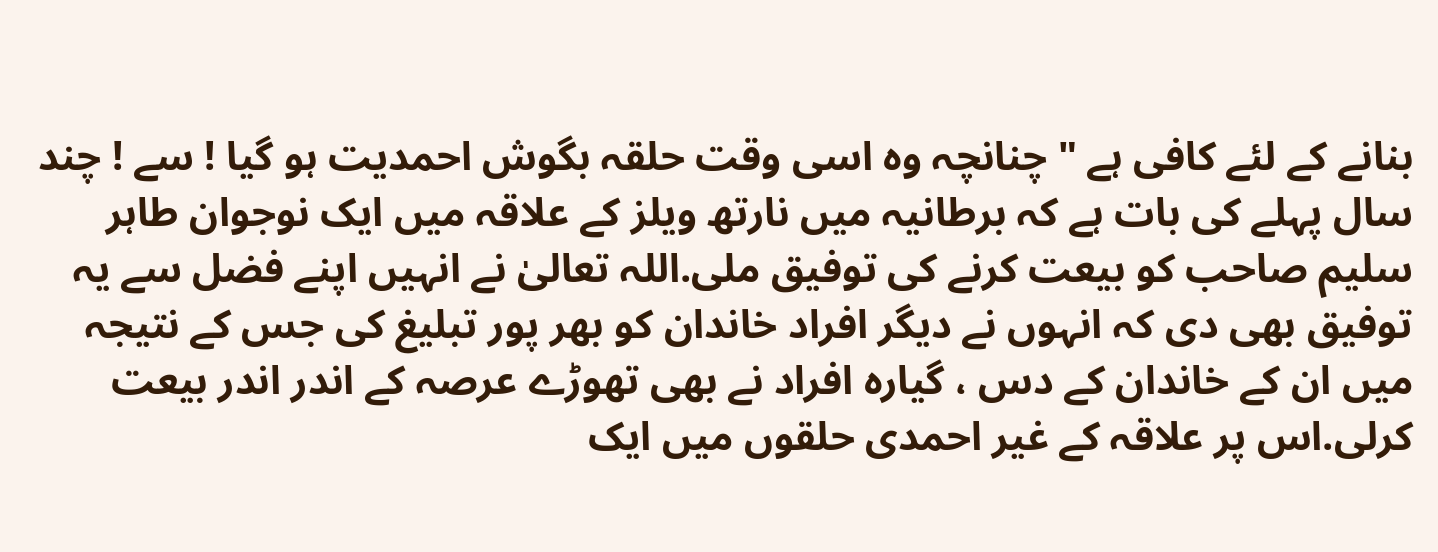بنانے کے لئے کافی ہے " چنانچہ وہ اسی وقت حلقہ بگوش احمدیت ہو گیا ! سے ! چند سال پہلے کی بات ہے کہ برطانیہ میں نارتھ ویلز کے علاقہ میں ایک نوجوان طاہر سلیم صاحب کو بیعت کرنے کی توفیق ملی.اللہ تعالیٰ نے انہیں اپنے فضل سے یہ توفیق بھی دی کہ انہوں نے دیگر افراد خاندان کو بھر پور تبلیغ کی جس کے نتیجہ میں ان کے خاندان کے دس ، گیارہ افراد نے بھی تھوڑے عرصہ کے اندر اندر بیعت کرلی.اس پر علاقہ کے غیر احمدی حلقوں میں ایک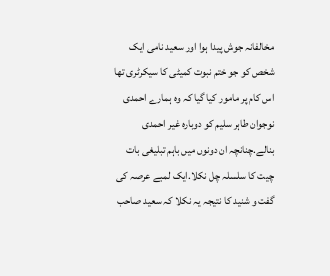مخالفانہ جوش پیدا ہوا اور سعید نامی ایک شخص کو جو ختم نبوت کمیٹی کا سیکرٹری تھا اس کام پر مامور کیا گیا کہ وہ ہمارے احمدی نوجوان طاہر سلیم کو دوبارہ غیر احمدی بنالے.چنانچہ ان دونوں میں باہم تبلیغی بات چیت کا سلسلہ چل نکلا.ایک لمبے عرصہ کی گفت و شنید کا نتیجہ یہ نکلا کہ سعید صاحب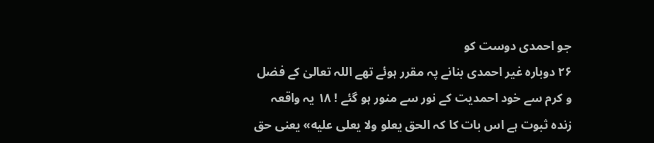جو احمدی دوست کو
۲۶ دوبارہ غیر احمدی بنانے پہ مقرر ہوئے تھے اللہ تعالیٰ کے فضل و کرم سے خود احمدیت کے نور سے منور ہو گئے ! ۱۸ یہ واقعہ زندہ ثبوت ہے اس بات کا کہ الحق يعلو ولا يعلى عليه» یعنی حق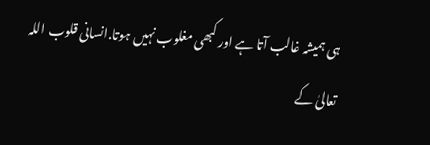ہی ہمیشہ غالب آتا ہے اور کبھی مغلوب نہیں ہوتا.انسانی قلوب اللہ تعالیٰ کے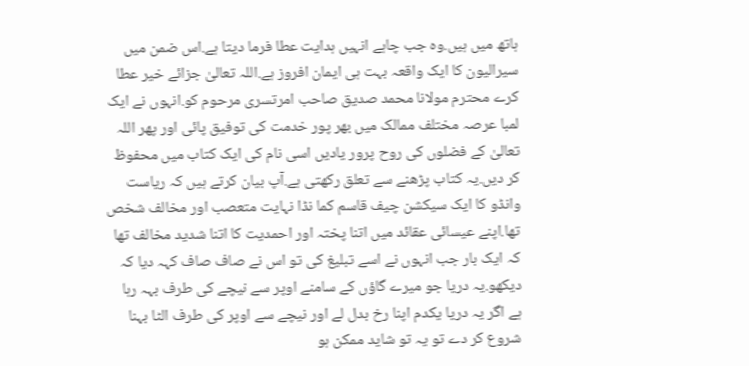ہاتھ میں ہیں.وہ جب چاہے انہیں ہدایت عطا فرما دیتا ہے.اس ضمن میں سیرالیون کا ایک واقعہ بہت ہی ایمان افروز ہے.اللہ تعالیٰ جزائے خیر عطا کرے محترم مولانا محمد صدیق صاحب امرتسری مرحوم کو.انہوں نے ایک لمبا عرصہ مختلف ممالک میں بھر پور خدمت کی توفیق پائی اور پھر اللہ تعالیٰ کے فضلوں کی روح پرور یادیں اسی نام کی ایک کتاب میں محفوظ کر دیں.یہ کتاب پڑھنے سے تعلق رکھتی ہے.آپ بیان کرتے ہیں کہ ریاست وانڈو کا ایک سیکشن چیف قاسم کما نڈا نہایت متعصب اور مخالف شخص تھا.اپنے عیسائی عقائد میں اتنا پختہ اور احمدیت کا اتنا شدید مخالف تھا کہ ایک بار جب انہوں نے اسے تبلیغ کی تو اس نے صاف صاف کہہ دیا کہ دیکھو.یہ دریا جو میرے گاؤں کے سامنے اوپر سے نیچے کی طرف بہہ رہا ہے اگر یہ دریا یکدم اپنا رخ بدل لے اور نیچے سے اوپر کی طرف الٹا بہنا شروع کر دے تو یہ تو شاید ممکن ہو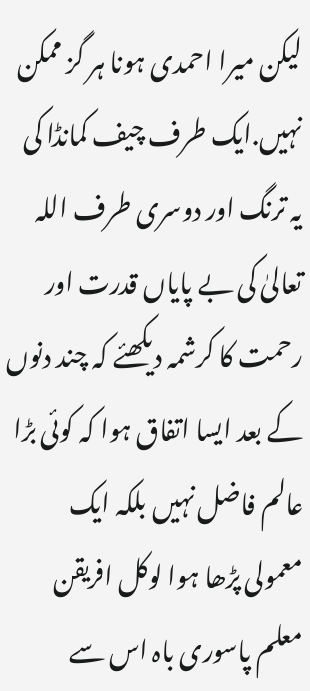لیکن میرا احمدی ہونا ہر گز ممکن نہیں.ایک طرف چیف کمانڈا کی یہ ترنگ اور دوسری طرف اللہ تعالیٰ کی بے پایاں قدرت اور رحمت کا کرشمہ دیکھئے کہ چند دنوں کے بعد ایسا اتفاق ہوا کہ کوئی بڑا عالم فاضل نہیں بلکہ ایک معمولی پڑھا ہوا لوکل افریقن معلم پاسوری باہ اس سے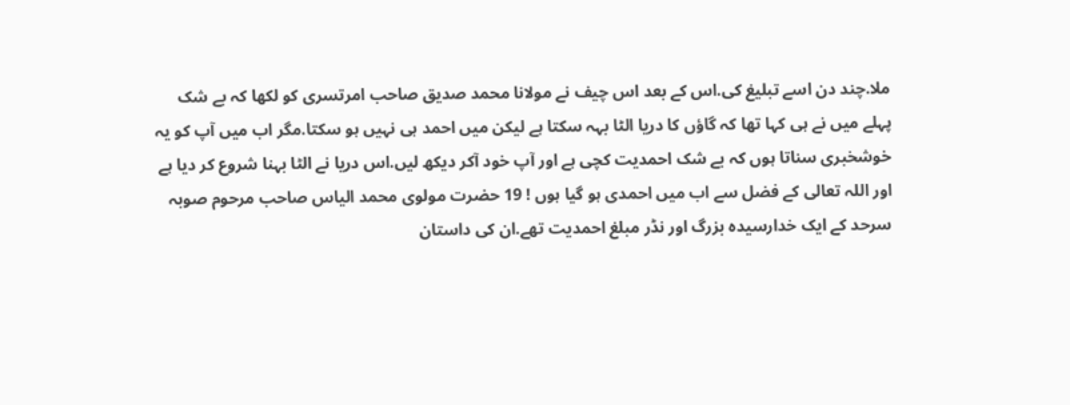ملا.چند دن اسے تبلیغ کی.اس کے بعد اس چیف نے مولانا محمد صدیق صاحب امرتسری کو لکھا کہ بے شک
پہلے میں نے ہی کہا تھا کہ گاؤں کا دریا الٹا بہہ سکتا ہے لیکن میں احمد ہی نہیں ہو سکتا.مگر اب میں آپ کو یہ خوشخبری سناتا ہوں کہ بے شک احمدیت کچی ہے اور آپ خود آکر دیکھ لیں.اس دریا نے الٹا بہنا شروع کر دیا ہے اور اللہ تعالی کے فضل سے اب میں احمدی ہو گیا ہوں ! 19 حضرت مولوی محمد الیاس صاحب مرحوم صوبہ سرحد کے ایک خدارسیدہ بزرگ اور نڈر مبلغ احمدیت تھے.ان کی داستان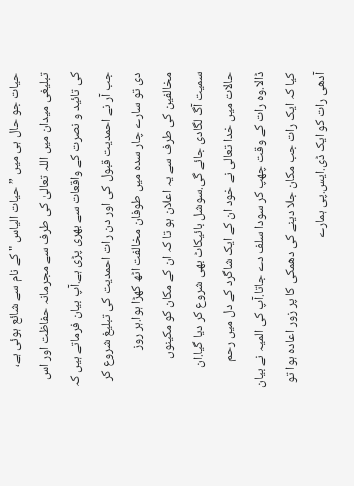حیات جو حال ہی میں ”حیات الیاس " کے نام سے شائع ہوئی ہے، تبلیغی میدان میں اللہ تعالیٰ کی طرف سے مجرمانہ حفاظت اور اس کی تائید و نصرت کے واقعات سے بھری پڑی ہے.آپ بیان فرماتے ہیں کہ جب آر نے احمدیت قبول کی اور دن رات احمدیت کی تبلیغ شروع کر دی تو سارے چار سدہ میں طوفان مخالفت اٹھ کھڑا ہوا.ہر روز مخالفین کی طرف سے یہ اعلان ہو تا کہ ان کے مکان کو مکینوں سمیت آگ لگادی جائے گی.سوشل بائیکاٹ بھی شروع کر دیا گیا.ان حالات میں خدا تعالی نے خود ان کے ایک شاگرد کے دل میں رحم ڈالا.وہ رات کے وقت چھپ کر سودا سلف دے جاتا.آپ کی المیہ نے بیان کیا کہ ایک رات جب مکان جلا دینے کی دھمکی کا پر زور اعادہ ہوا تو آدھی رات کو ایک ڈی.ایس.پی ہمارے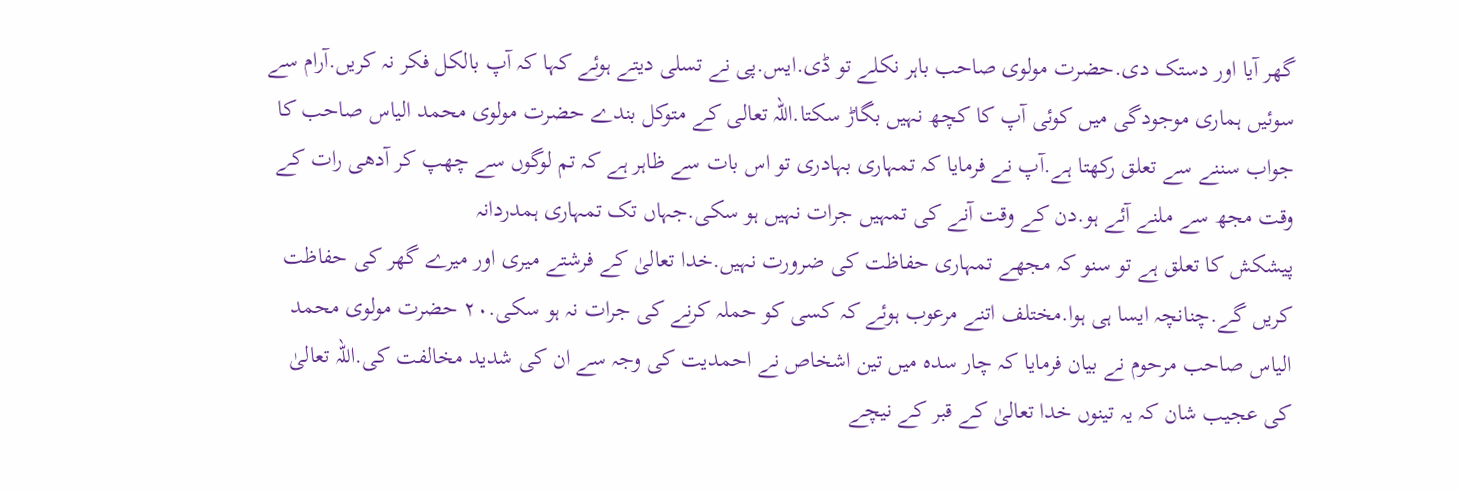گھر آیا اور دستک دی.حضرت مولوی صاحب باہر نکلے تو ڈی.ایس.پی نے تسلی دیتے ہوئے کہا کہ آپ بالکل فکر نہ کریں.آرام سے سوئیں ہماری موجودگی میں کوئی آپ کا کچھ نہیں بگاڑ سکتا.اللہ تعالی کے متوکل بندے حضرت مولوی محمد الیاس صاحب کا جواب سننے سے تعلق رکھتا ہے.آپ نے فرمایا کہ تمہاری بہادری تو اس بات سے ظاہر ہے کہ تم لوگوں سے چھپ کر آدھی رات کے وقت مجھ سے ملنے آئے ہو.دن کے وقت آنے کی تمہیں جرات نہیں ہو سکی.جہاں تک تمہاری ہمدردانہ
پیشکش کا تعلق ہے تو سنو کہ مجھے تمہاری حفاظت کی ضرورت نہیں.خدا تعالیٰ کے فرشتے میری اور میرے گھر کی حفاظت کریں گے.چنانچہ ایسا ہی ہوا.مختلف اتنے مرعوب ہوئے کہ کسی کو حملہ کرنے کی جرات نہ ہو سکی.۲۰ حضرت مولوی محمد الیاس صاحب مرحوم نے بیان فرمایا کہ چار سدہ میں تین اشخاص نے احمدیت کی وجہ سے ان کی شدید مخالفت کی.اللہ تعالیٰ کی عجیب شان کہ یہ تینوں خدا تعالیٰ کے قبر کے نیچے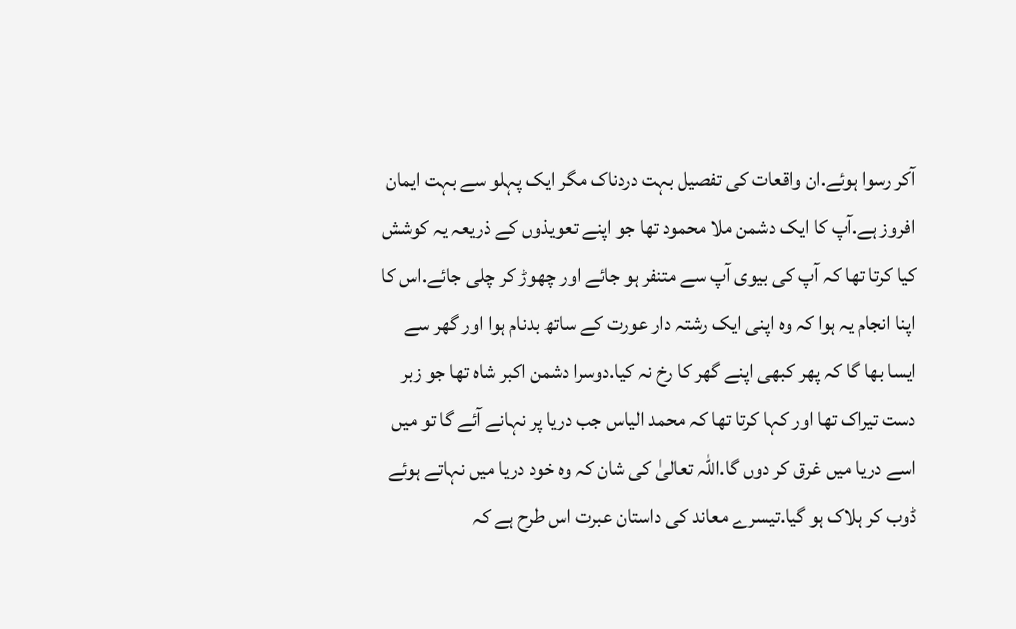آکر رسوا ہوئے.ان واقعات کی تفصیل بہت دردناک مگر ایک پہلو سے بہت ایمان افروز ہے.آپ کا ایک دشمن ملا محمود تھا جو اپنے تعویذوں کے ذریعہ یہ کوشش کیا کرتا تھا کہ آپ کی بیوی آپ سے متنفر ہو جائے اور چھوڑ کر چلی جائے.اس کا اپنا انجام یہ ہوا کہ وہ اپنی ایک رشتہ دار عورت کے ساتھ بدنام ہوا اور گھر سے ایسا بھا گا کہ پھر کبھی اپنے گھر کا رخ نہ کیا.دوسرا دشمن اکبر شاہ تھا جو زبر دست تیراک تھا اور کہا کرتا تھا کہ محمد الیاس جب دریا پر نہانے آئے گا تو میں اسے دریا میں غرق کر دوں گا.اللہ تعالیٰ کی شان کہ وہ خود دریا میں نہاتے ہوئے ڈوب کر ہلاک ہو گیا.تیسرے معاند کی داستان عبرت اس طرح ہے کہ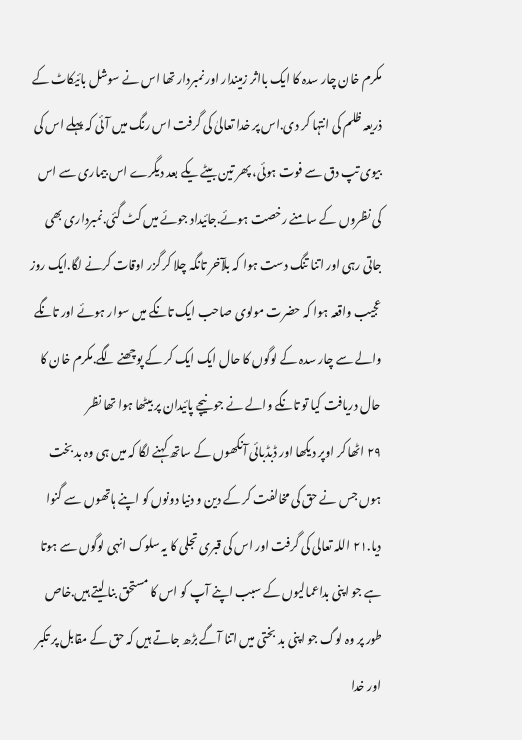مکرم خان چار سدہ کا ایک بااثر زمیندار اور نمبردار تھا اس نے سوشل بائیکاٹ کے ذریعہ ظلم کی انتہا کر دی.اس پر خدا تعالیٰ کی گرفت اس رنگ میں آئی کہ پہلے اس کی بیوی تپ دق سے فوت ہوئی، پھر تین بیٹے یکے بعد دیگرے اس بیماری سے اس کی نظروں کے سامنے رخصت ہوئے.جائیداد جوئے میں کٹ گئی.نمبرداری بھی جاتی رہی اور اتنا تنگ دست ہوا کہ بلآخر تانگہ چلا کر گزر اوقات کرنے لگا.ایک روز عجیب واقعہ ہوا کہ حضرت مولوی صاحب ایک تانگے میں سوار ہوئے اور تانگے والے سے چار سدہ کے لوگوں کا حال ایک ایک کر کے پوچھنے لگے.مکرم خان کا حال دریافت کیا تو تانگے والے نے جو نیچے پائیدان پر بیٹھا ہوا تھا نظر
۲۹ اٹھا کر اوپر دیکھا اور ڈبڈبائی آنکھوں کے ساتھ کہنے لگا کہ میں ہی وہ بد بخت ہوں جس نے حق کی مخالفت کر کے دین و دنیا دونوں کو اپنے ہاتھوں سے گنوا دیا.۲۱ اللہ تعالی کی گرفت اور اس کی قبری تجلی کا یہ سلوک انہی لوگوں سے ہوتا ہے جو اپنی بداعمالیوں کے سبب اپنے آپ کو اس کا مستحق بنا لیتے ہیں.خاص طور پر وہ لوگ جو اپنی بد بختی میں اتنا آگے بڑھ جاتے ہیں کہ حق کے مقابل پر تکبر اور خدا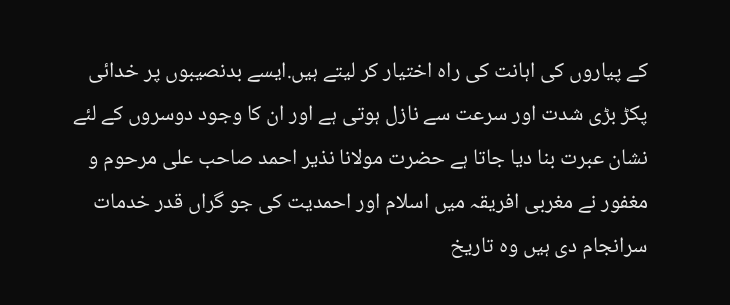کے پیاروں کی اہانت کی راہ اختیار کر لیتے ہیں.ایسے بدنصیبوں پر خدائی پکڑ بڑی شدت اور سرعت سے نازل ہوتی ہے اور ان کا وجود دوسروں کے لئے نشان عبرت بنا دیا جاتا ہے حضرت مولانا نذیر احمد صاحب علی مرحوم و مغفور نے مغربی افریقہ میں اسلام اور احمدیت کی جو گراں قدر خدمات سرانجام دی ہیں وہ تاریخ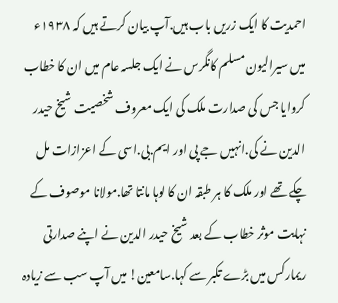احمدیت کا ایک زریں باب ہیں.آپ بیان کرتے ہیں کہ ۱۹۳۸ء میں سیرالیون مسلم کانگرس نے ایک جلسہ عام میں ان کا خطاب کروایا جس کی صدارت ملک کی ایک معروف شخصیت شیخ حیدر الدین نے کی.انہیں جے پی اور ایم.بی.اسی کے اعزازات مل چکے تھے اور ملک کا ہر طبقہ ان کا لوہا مانتا تھا.مولانا موصوف کے نہایت موثر خطاب کے بعد شیخ حیدر الدین نے اپنے صدارتی ریمارکس میں بڑے تکبر سے کہا.سامعین! میں آپ سب سے زیادہ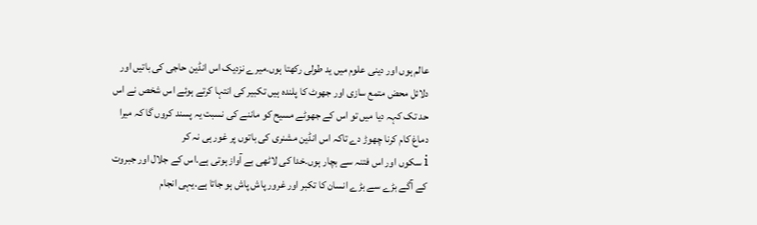عالم ہوں اور دینی علوم میں ید طولی رکھتا ہوں.میرے نزدیک اس انڈین حاجی کی باتیں اور دلائل محض متمع سازی اور جھوٹ کا پلندہ ہیں تکبیر کی انتہا کرتے ہوئے اس شخص نے اس حد تک کہہ دیا میں تو اس کے جھوٹے مسیح کو ماننے کی نسبت یہ پسند کروں گا کہ میرا دماغ کام کرنا چھوڑ دے تاکہ اس انڈین مشنری کی باتوں پر غور ہی نہ کر
i سکوں اور اس فتنہ سے بچار ہوں.خدا کی لاٹھی بے آواز ہوتی ہے.اس کے جلال اور جبروت کے آگے بڑے سے بڑے انسان کا تکبر اور غرور پاش پاش ہو جاتا ہے.یہی انجام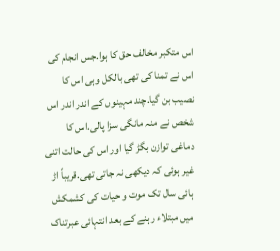اس متکبر مخالف حق کا ہوا.جس انجام کی اس نے تمنا کی تھی بالکل وہی اس کا نصیب بن گیا.چند مہینوں کے اندر اندر اس شخص نے منہ مانگی سزا پالی.اس کا دماغی توازن بگڑ گیا اور اس کی حالت اتنی غیر ہوئی کہ دیکھی نہ جاتی تھی.قریباً اڑ ہائی سال تک موت و حیات کی کشمکش میں مبتلاء رہنے کے بعد انتہائی عبرتناک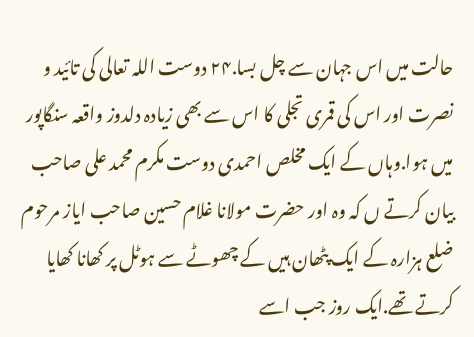حالت میں اس جہان سے چل بسا.۲۴ دوست اللہ تعالی کی تائید و نصرت اور اس کی قمری تجلی کا اس سے بھی زیادہ دلدوز واقعہ سنگاپور میں ہوا.وہاں کے ایک مخلص احمدی دوست مکرم محمد علی صاحب بیان کرتے ں کہ وہ اور حضرت مولانا غلام حسین صاحب ایاز مرحوم ضلع ہزارہ کے ایک پٹھان ہیں کے چھوٹے سے ہوٹل پر کھانا کھایا کرتے تھے.ایک روز جب اسے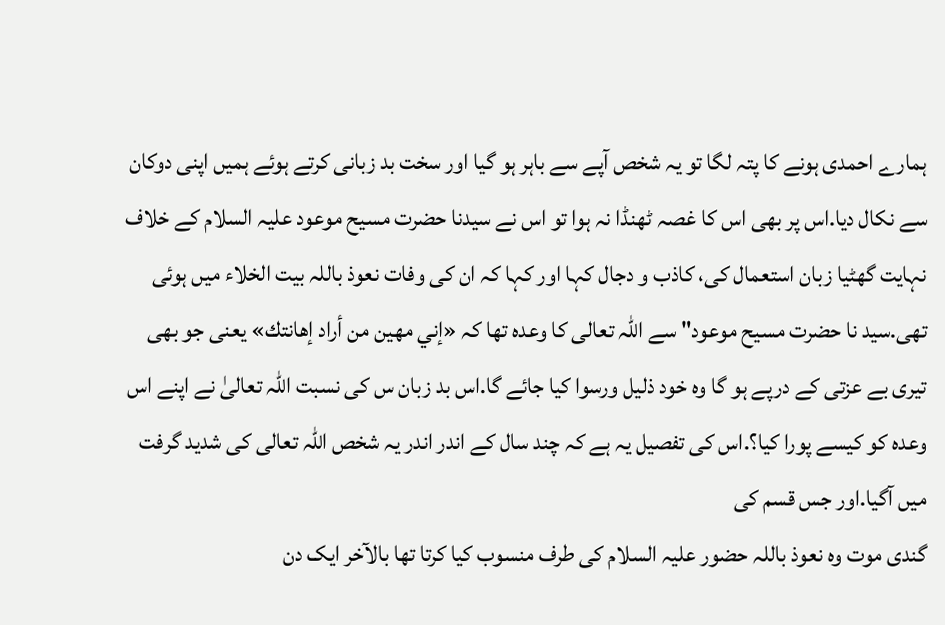ہمارے احمدی ہونے کا پتہ لگا تو یہ شخص آپے سے باہر ہو گیا اور سخت بد زبانی کرتے ہوئے ہمیں اپنی دوکان سے نکال دیا.اس پر بھی اس کا غصہ ٹھنڈا نہ ہوا تو اس نے سیدنا حضرت مسیح موعود علیہ السلام کے خلاف نہایت گھٹیا زبان استعمال کی، کاذب و دجال کہا اور کہا کہ ان کی وفات نعوذ باللہ بیت الخلاء میں ہوئی تھی.سید نا حضرت مسیح موعود" سے اللہ تعالی کا وعدہ تھا کہ «إني مهين من أراد إهانتك» یعنی جو بھی تیری بے عزتی کے درپے ہو گا وہ خود ذلیل ورسوا کیا جائے گا.اس بد زبان س کی نسبت اللہ تعالیٰ نے اپنے اس وعدہ کو کیسے پورا کیا؟.اس کی تفصیل یہ ہے کہ چند سال کے اندر اندر یہ شخص اللہ تعالی کی شدید گرفت میں آگیا.اور جس قسم کی
گندی موت وہ نعوذ باللہ حضور علیہ السلام کی طرف منسوب کیا کرتا تھا بالآخر ایک دن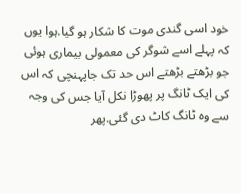خود اسی گندی موت کا شکار ہو گیا.ہوا یوں کہ پہلے اسے شوگر کی معمولی بیماری ہوئی جو بڑھتے بڑھتے اس حد تک جاپہنچی کہ اس کی ایک ٹانگ پر پھوڑا نکل آیا جس کی وجہ سے وہ ٹانگ کاٹ دی گئی.پھر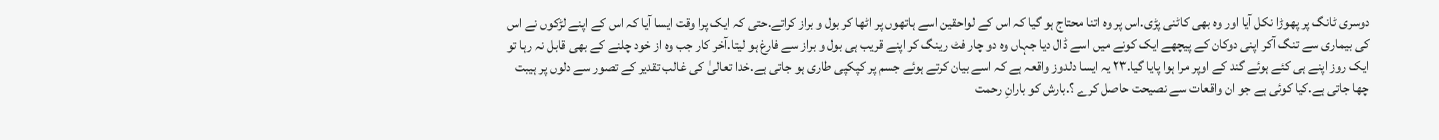دوسری ٹانگ پر پھوڑا نکل آیا اور وہ بھی کاٹنی پڑی.اس پر وہ اتنا محتاج ہو گیا کہ اس کے لواحقین اسے ہاتھوں پر اٹھا کر بول و براز کراتے.حتی کہ ایک پرا وقت ایسا آیا کہ اس کے اپنے لڑکوں نے اس کی بیماری سے تنگ آکر اپنی دوکان کے پیچھے ایک کونے میں اسے ڈال دیا جہاں وہ دو چار فٹ رینگ کر اپنے قریب ہی بول و براز سے فارغ ہو لیتا.آخر کار جب وہ از خود چلنے کے بھی قابل نہ رہا تو ایک روز اپنے ہی کئے ہوئے گند کے اوپر مرا ہوا پایا گیا.۲۳ یہ ایسا دلدوز واقعہ ہے کہ اسے بیان کرتے ہوئے جسم پر کپکپی طاری ہو جاتی ہے.خدا تعالیٰ کی غالب تقدیر کے تصور سے دلوں پر ہیبت چھا جاتی ہے.کیا کوئی ہے جو ان واقعات سے نصیحت حاصل کرے ؟.بارش کو بارانِ رحمت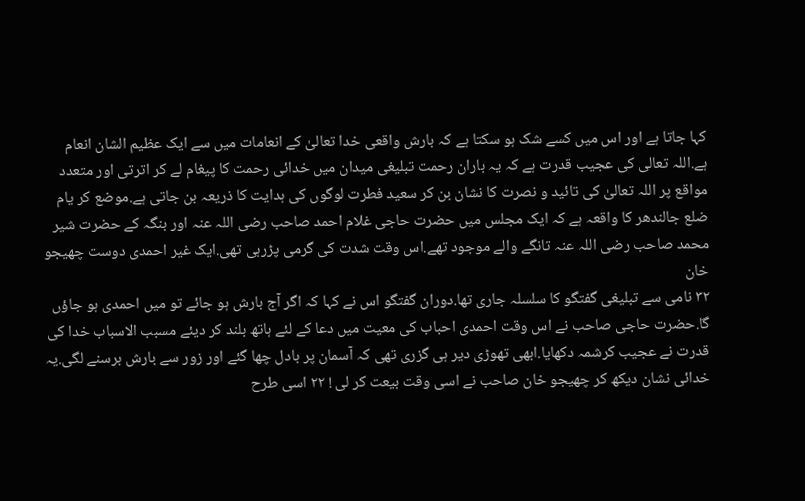کہا جاتا ہے اور اس میں کسے شک ہو سکتا ہے کہ بارش واقعی خدا تعالیٰ کے انعامات میں سے ایک عظیم الشان انعام ہے.اللہ تعالی کی عجیب قدرت ہے کہ یہ باران رحمت تبلیغی میدان میں خدائی رحمت کا پیغام لے کر اترتی اور متعدد مواقع پر اللہ تعالیٰ کی تائید و نصرت کا نشان بن کر سعید فطرت لوگوں کی ہدایت کا ذریعہ بن جاتی ہے.موضع کر یام ضلع جالندھر کا واقعہ ہے کہ ایک مجلس میں حضرت حاجی غلام احمد صاحب رضی اللہ عنہ اور بنگہ کے حضرت شیر محمد صاحب رضی اللہ عنہ تانگے والے موجود تھے.اس وقت شدت کی گرمی پڑرہی تھی.ایک غیر احمدی دوست چھیجو خان
۳۲ نامی سے تبلیغی گفتگو کا سلسلہ جاری تھا.دوران گفتگو اس نے کہا کہ اگر آج بارش ہو جائے تو میں احمدی ہو جاؤں گا.حضرت حاجی صاحب نے اس وقت احمدی احباب کی معیت میں دعا کے لئے ہاتھ بلند کر دیئے مسبب الاسباب خدا کی قدرت نے عجیب کرشمہ دکھایا.ابھی تھوڑی دیر ہی گزری تھی کہ آسمان پر بادل چھا گئے اور زور سے بارش برسنے لگی.یہ خدائی نشان دیکھ کر چھیجو خان صاحب نے اسی وقت بیعت کر لی ! ۲۲ اسی طرح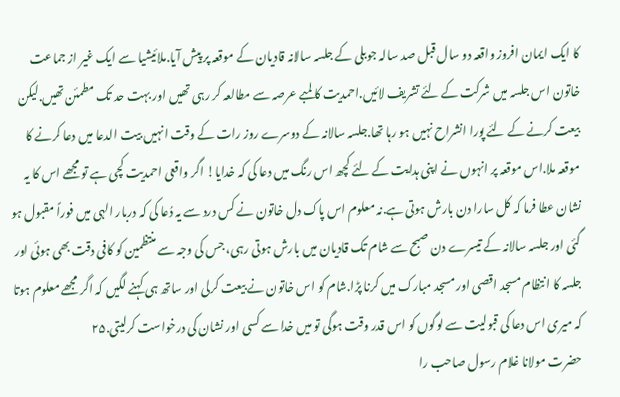کا ایک ایمان افروز واقعہ دو سال قبل صد سالہ جوبلی کے جلسہ سالانہ قادیان کے موقعہ پر پیش آیا.ملائیشیا سے ایک غیر از جماعت خاتون اس جلسہ میں شرکت کے لئے تشریف لائیں.احمدیت کا لمبے عرصہ سے مطالعہ کر رہی تھیں اور بہت حد تک مطمئن تھیں.لیکن بیعت کرنے کے لئے پورا انشراح نہیں ہو رہا تھا.جلسہ سالانہ کے دوسرے روز رات کے وقت انہیں بیت الدعا میں دعا کرنے کا موقعہ ملا.اس موقعہ پر انہوں نے اپنی ہدایت کے لئے کچھ اس رنگ میں دعا کی کہ خدایا! اگر واقعی احمدیت کچی ہے تو مجھے اس کا یہ نشان عطا فرما کہ کل سارا دن بارش ہوتی ہے.نہ معلوم اس پاک دل خاتون نے کس درد سے یہ دُعا کی کہ دربار الہی میں فوراً مقبول ہو گئی اور جلسہ سالانہ کے تیسرے دن صبح سے شام تک قادیان میں بارش ہوتی رہی، جس کی وجہ سے منتظمین کو کافی دقت بھی ہوئی اور جلسہ کا انتظام مسجد اقصی اور مسجد مبارک میں کرنا پڑا.شام کو اس خاتون نے بیعت کرلی اور ساتھ ہی کہنے لگیں کہ اگر مجھے معلوم ہوتا کہ میری اس دعا کی قبولیت سے لوگوں کو اس قدر وقت ہوگی تو میں خدا سے کسی اور نشان کی درخواست کرلیتی.۲۵
حضرت مولانا غلام رسول صاحب را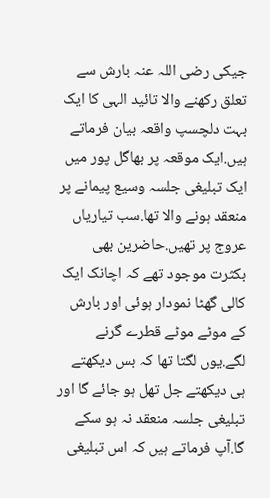جیکی رضی اللہ عنہ بارش سے تعلق رکھنے والا تائید الہی کا ایک بہت دلچسپ واقعہ بیان فرماتے ہیں.ایک موقعہ پر بھاگل پور میں ایک تبلیغی جلسہ وسیع پیمانے پر منعقد ہونے والا تھا.سب تیاریاں عروج پر تھیں.حاضرین بھی بکثرت موجود تھے کہ اچانک ایک کالی گھٹا نمودار ہوئی اور بارش کے موٹے موٹے قطرے گرنے لگے.یوں لگتا تھا کہ بس دیکھتے ہی دیکھتے جل تھل ہو جائے گا اور تبلیغی جلسہ منعقد نہ ہو سکے گا.آپ فرماتے ہیں کہ اس تبلیغی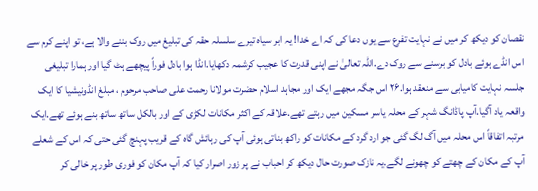نقصان کو دیکھ کر میں نے نہایت تفرع سے یوں دعا کی کہ اے خدا! یہ ابر سیاہ تیرے سلسلہ حقہ کی تبلیغ میں روک بننے والا ہے، تو اپنے کرم سے اس انڈے ہوئے بادل کو برسنے سے روک دے.اللہ تعالیٰ نے اپنی قدرت کا عجیب کرشمہ دکھایا.انڈا ہوا بادل فوراً پیچھے ہٹ گیا اور ہمارا تبلیغی جلسہ نہایت کامیابی سے منعقد ہوا.۲۶ اس جگہ مجھے ایک اور مجاہد اسلام حضرت مولانا رحمت علی صاحب مرحوم ، مبلغ انڈونیشیا کا ایک واقعہ یاد آگیا.آپ پاڈانگ شہر کے محلہ یاسر مسکین میں رہتے تھے.علاقہ کے اکثر مکانات لکڑی کے اور بالکل ساتھ ساتھ بنے ہوئے تھے.ایک مرتبہ اتفاقاً اس محلہ میں آگ لگ گئی جو ارد گرد کے مکانات کو راکھ بناتی ہوئی آپ کی رہائش گاہ کے قریب پہنچ گئی حتی کہ اس کے شعلے آپ کے مکان کے چھتے کو چھونے لگے.یہ نازک صورت حال دیکھ کر احباب نے پر زور اصرار کیا کہ آپ مکان کو فوری طور پر خالی کر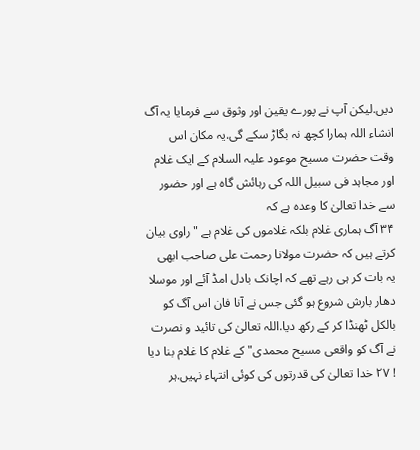دیں.لیکن آپ نے پورے یقین اور وثوق سے فرمایا یہ آگ انشاء اللہ ہمارا کچھ نہ بگاڑ سکے گی.یہ مکان اس وقت حضرت مسیح موعود علیہ السلام کے ایک غلام اور مجاہد فی سبیل اللہ کی رہائش گاہ ہے اور حضور سے خدا تعالیٰ کا وعدہ ہے کہ
۳۴ آگ ہماری غلام بلکہ غلاموں کی غلام ہے " راوی بیان کرتے ہیں کہ حضرت مولانا رحمت علی صاحب ابھی یہ بات کر ہی رہے تھے کہ اچانک بادل امڈ آئے اور موسلا دھار بارش شروع ہو گئی جس نے آنا فان اس آگ کو بالکل ٹھنڈا کر کے رکھ دیا.اللہ تعالیٰ کی تائید و نصرت نے آگ کو واقعی مسیح محمدی" کے غلام کا غلام بنا دیا ! ۲۷ خدا تعالیٰ کی قدرتوں کی کوئی انتہاء نہیں.ہر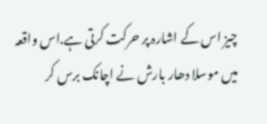چیز اس کے اشارہ پر حرکت کرتی ہے.اس واقعہ میں موسلا دھار بارش نے اچانک برس کر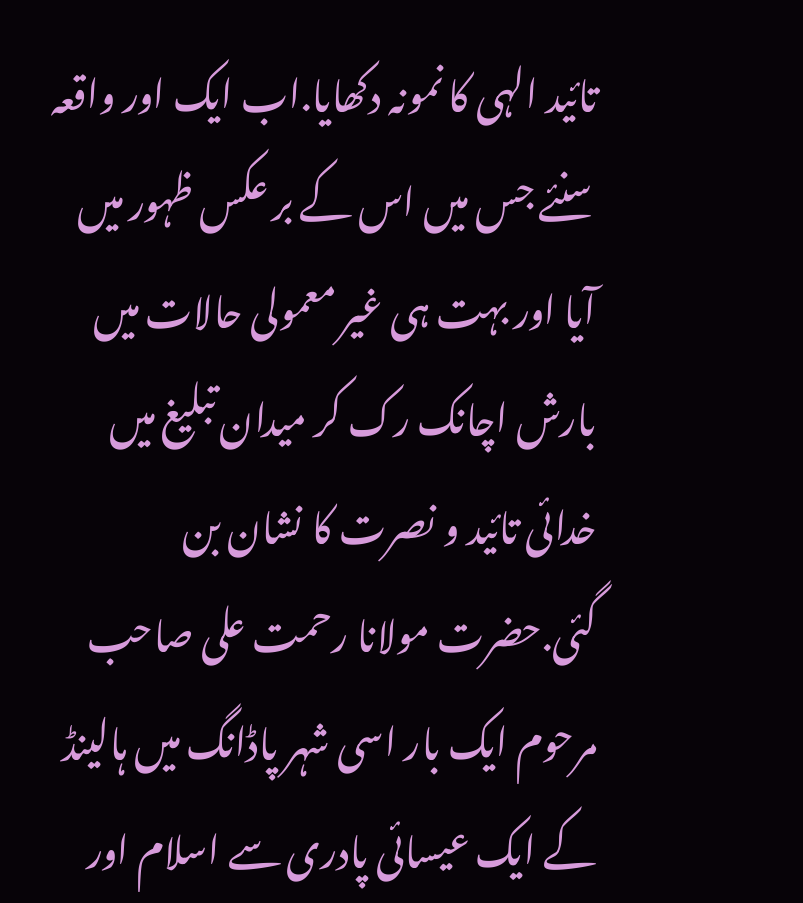تائید الہی کا نمونہ دکھایا.اب ایک اور واقعہ سنئے جس میں اس کے بر عکس ظہور میں آیا اور بہت ہی غیر معمولی حالات میں بارش اچانک رک کر میدان تبلیغ میں خدائی تائید و نصرت کا نشان بن گئی.حضرت مولانا رحمت علی صاحب مرحوم ایک بار اسی شہر پاڈانگ میں ہالینڈ کے ایک عیسائی پادری سے اسلام اور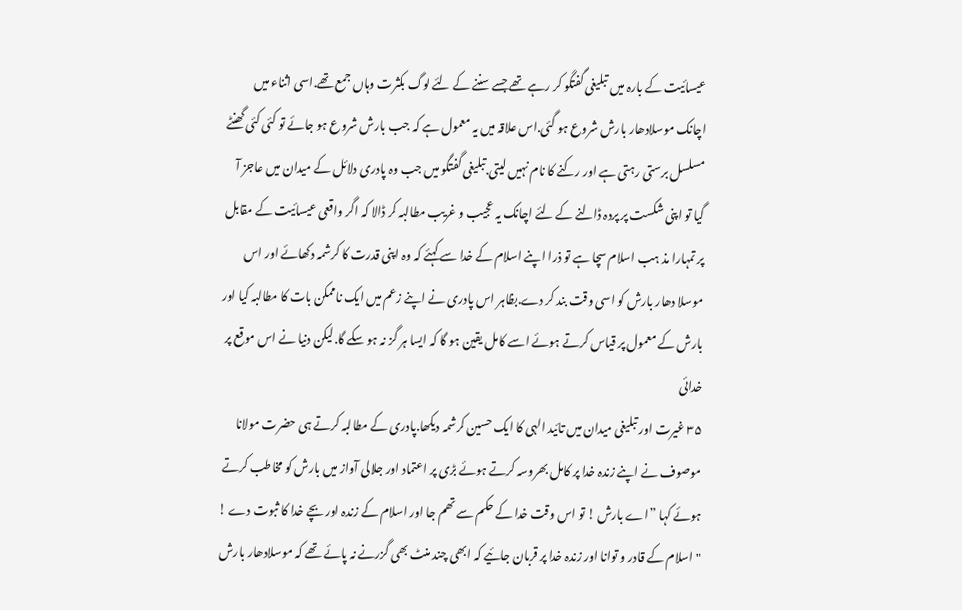عیسائیت کے بارہ میں تبلیغی گفتگو کر رہے تھے جسے سننے کے لئے لوگ بکثرت وہاں جمع تھے.اسی اثناء میں اچانک موسلادھار بارش شروع ہو گئی.اس علاقہ میں یہ معمول ہے کہ جب بارش شروع ہو جائے تو کئی کئی گھنٹے مسلسل برستی رہتی ہے اور رکنے کا نام نہیں لیتی.تبلیغی گفتگو میں جب وہ پادری دلائل کے میدان میں عاجز آ گیا تو اپنی شکست پر پردہ ڈالنے کے لئے اچانک یہ عجیب و غریب مطالبہ کر ڈالا کہ اگر واقعی عیسائیت کے مقابل پر تمہارا مذ ہب اسلام سچا ہے تو ذرا اپنے اسلام کے خدا سے کہئے کہ وہ اپنی قدرت کا کرشمہ دکھائے اور اس موسلا دھار بارش کو اسی وقت بند کر دے.بظاہر اس پادری نے اپنے زعم میں ایک ناممکن بات کا مطالبہ کیا اور بارش کے معمول پر قیاس کرتے ہوئے اسے کامل یقین ہو گا کہ ایسا ہر گز نہ ہو سکے گا.لیکن دنیا نے اس موقع پر خدائی
۳۵ غیرت اور تبلیغی میدان میں تائید الہی کا ایک حسین کرشمہ دیکھا.پادری کے مطالبہ کرتے ہی حضرت مولانا موصوف نے اپنے زندہ خدا پر کامل بھروسہ کرتے ہوئے بڑی پر اعتماد اور جلالی آواز میں بارش کو مخاطب کرتے ہوئے کہا ”اے بارش ! تو اس وقت خدا کے حکم سے تھم جا اور اسلام کے زندہ اور بچے خدا کا ثبوت دے ! " اسلام کے قادر و توانا اور زندہ خدا پر قربان جائیے کہ ابھی چند منٹ بھی گزرنے نہ پائے تھے کہ موسلادھار بارش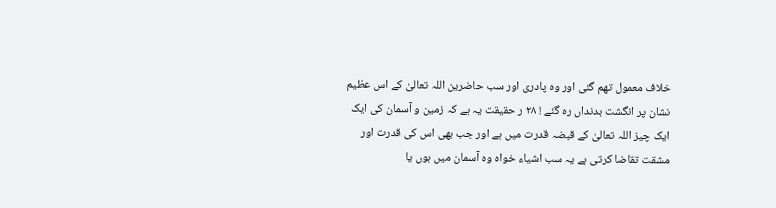خلاف معمول تھم گئی اور وہ پادری اور سب حاضرین اللہ تعالیٰ کے اس عظیم نشان پر انگشت بدنداں رہ گئے ! ۲۸ ر حقیقت یہ ہے کہ زمین و آسمان کی ایک ایک چیز اللہ تعالیٰ کے قبضہ قدرت میں ہے اور جب بھی اس کی قدرت اور مشقت تقاضا کرتی ہے یہ سب اشیاء خواہ وہ آسمان میں ہوں یا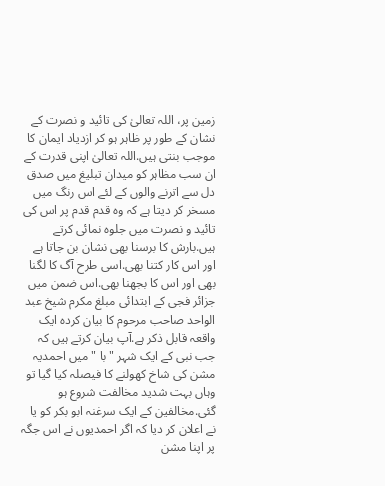زمین پر، اللہ تعالیٰ کی تائید و نصرت کے نشان کے طور پر ظاہر ہو کر ازدیاد ایمان کا موجب بنتی ہیں.اللہ تعالیٰ اپنی قدرت کے ان سب مظاہر کو میدان تبلیغ میں صدق دل سے اترنے والوں کے لئے اس رنگ میں مسخر کر دیتا ہے کہ وہ قدم قدم پر اس کی تائید و نصرت میں جلوہ نمائی کرتے ہیں.بارش کا برسنا بھی نشان بن جاتا ہے اور اس کار کتنا بھی.اسی طرح آگ کا لگنا بھی اور اس کا بجھنا بھی.اس ضمن میں جزائر فجی کے ابتدائی مبلغ مکرم شیخ عبد الواحد صاحب مرحوم کا بیان کردہ ایک واقعہ قابل ذکر ہے.آپ بیان کرتے ہیں کہ جب نبی کے ایک شہر " با " میں احمدیہ مشن کی شاخ کھولنے کا فیصلہ کیا گیا تو وہاں بہت شدید مخالفت شروع ہو گئی.مخالفین کے ایک سرغنہ ابو بکر کو یا نے اعلان کر دیا کہ اگر احمدیوں نے اس جگہ پر اپنا مشن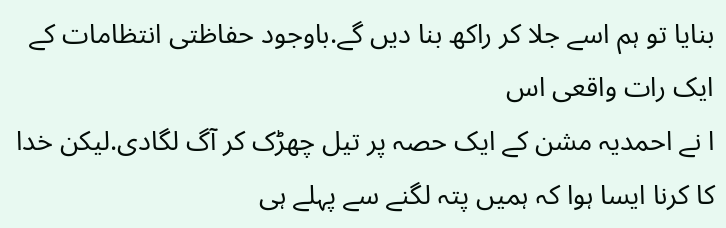بنایا تو ہم اسے جلا کر راکھ بنا دیں گے.باوجود حفاظتی انتظامات کے ایک رات واقعی اس
ا نے احمدیہ مشن کے ایک حصہ پر تیل چھڑک کر آگ لگادی.لیکن خدا کا کرنا ایسا ہوا کہ ہمیں پتہ لگنے سے پہلے ہی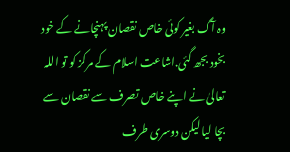وہ آگ بغیر کوئی خاص نقصان پہنچانے کے خود بخود بجھ گئی.اشاعت اسلام کے مرکز کو تو اللہ تعالیٰ نے اپنے خاص تصرف سے نقصان سے بچا لیا لیکن دوسری طرف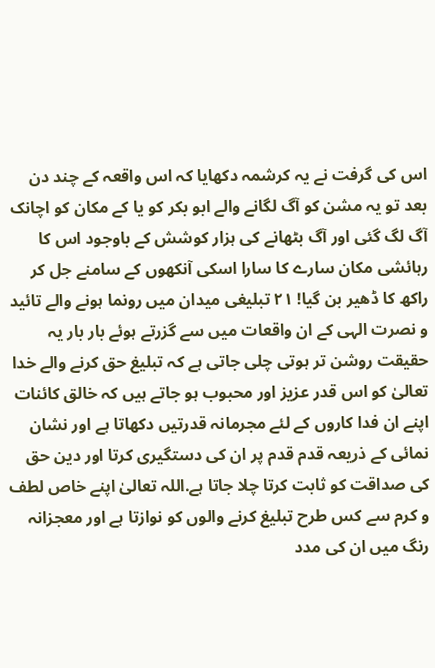اس کی گرفت نے یہ کرشمہ دکھایا کہ اس واقعہ کے چند دن بعد تو یہ مشن کو آگ لگانے والے ابو بکر کو یا کے مکان کو اچانک آگ لگ گئی اور آگ بٹھانے کی ہزار کوشش کے باوجود اس کا رہائشی مکان سارے کا سارا اسکی آنکھوں کے سامنے جل کر راکھ کا ڈھیر بن گیا! ۲۱ تبلیغی میدان میں رونما ہونے والے تائید و نصرت الہی کے ان واقعات میں سے گزرتے ہوئے بار بار یہ حقیقت روشن تر ہوتی چلی جاتی ہے کہ تبلیغ حق کرنے والے خدا تعالیٰ کو اس قدر عزیز اور محبوب ہو جاتے ہیں کہ خالق کائنات اپنے ان فدا کاروں کے لئے مجرمانہ قدرتیں دکھاتا ہے اور نشان نمائی کے ذریعہ قدم قدم پر ان کی دستگیری کرتا اور دین حق کی صداقت کو ثابت کرتا چلا جاتا ہے.اللہ تعالیٰ اپنے خاص لطف و کرم سے کس طرح تبلیغ کرنے والوں کو نوازتا ہے اور معجزانہ رنگ میں ان کی مدد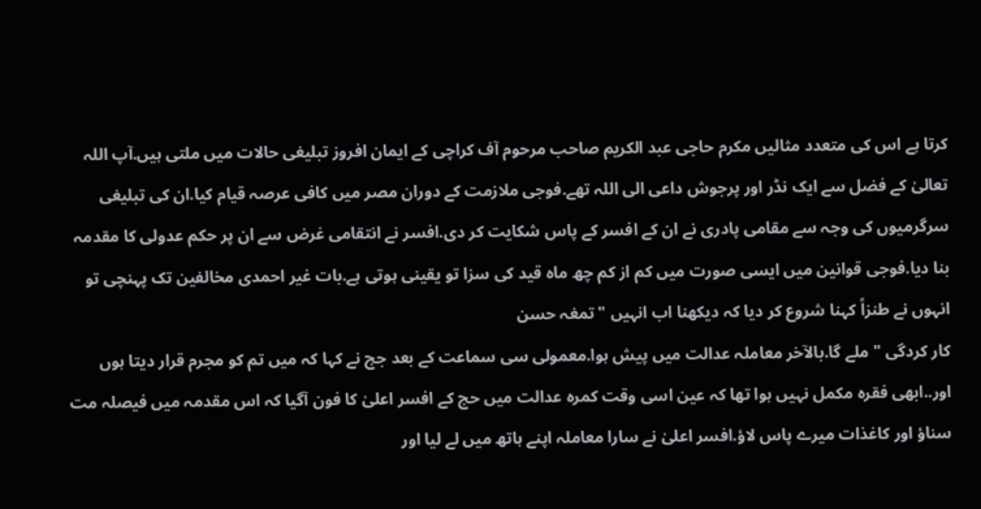کرتا ہے اس کی متعدد مثالیں مکرم حاجی عبد الکریم صاحب مرحوم آف کراچی کے ایمان افروز تبلیغی حالات میں ملتی ہیں.آپ اللہ تعالیٰ کے فضل سے ایک نڈر اور پرجوش داعی الی اللہ تھے.فوجی ملازمت کے دوران مصر میں کافی عرصہ قیام کیا.ان کی تبلیغی سرگرمیوں کی وجہ سے مقامی پادری نے ان کے افسر کے پاس شکایت کر دی.افسر نے انتقامی غرض سے ان پر حکم عدولی کا مقدمہ بنا دیا.فوجی قوانین میں ایسی صورت میں کم از کم چھ ماہ قید کی سزا تو یقینی ہوتی ہے.بات غیر احمدی مخالفین تک پہنچی تو انہوں نے طنزاً کہنا شروع کر دیا کہ دیکھنا اب انہیں " تمغہ حسن
کار کردگی " ملے گا.بالآخر معاملہ عدالت میں پیش ہوا.معمولی سی سماعت کے بعد جج نے کہا کہ میں تم کو مجرم قرار دیتا ہوں اور..ابھی فقرہ مکمل نہیں ہوا تھا کہ عین اسی وقت کمرہ عدالت میں حج کے افسر اعلیٰ کا فون آگیا کہ اس مقدمہ میں فیصلہ مت سناؤ اور کاغذات میرے پاس لاؤ.افسر اعلیٰ نے سارا معاملہ اپنے ہاتھ میں لے لیا اور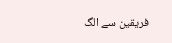فریقین سے الگ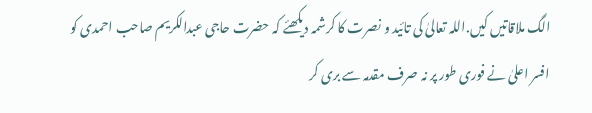الگ ملاقاتیں کیں.اللہ تعالیٰ کی تائید و نصرت کا کرشمہ دیکھئے کہ حضرت حاجی عبدالکریم صاحب احمدی کو افسر اعلیٰ نے فوری طور پر نہ صرف مقدمہ سے بری کر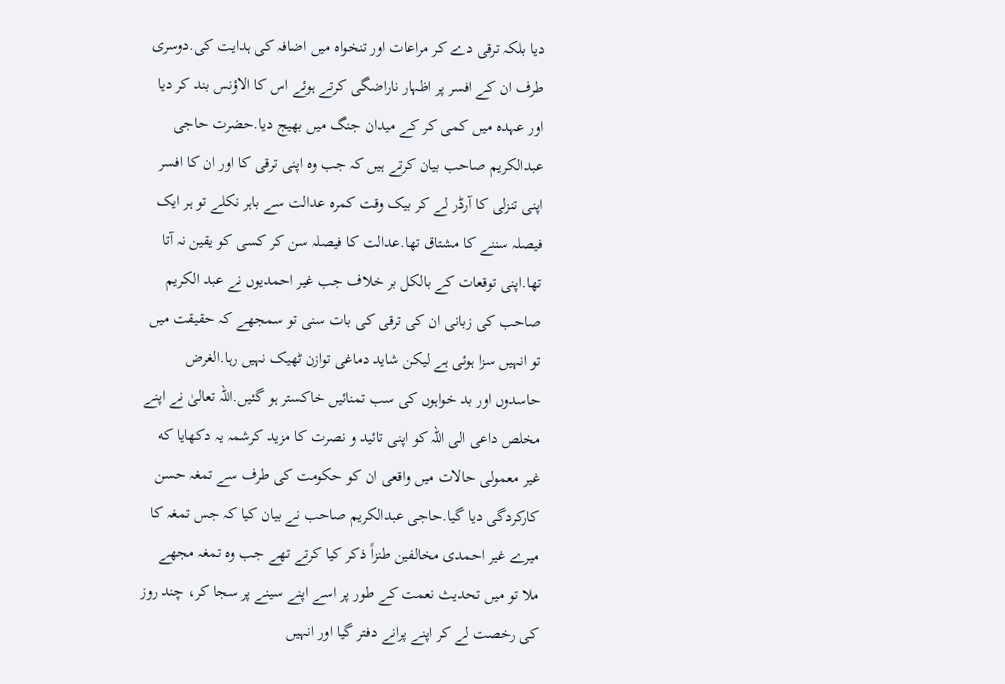دیا بلکہ ترقی دے کر مراعات اور تنخواہ میں اضافہ کی ہدایت کی.دوسری طرف ان کے افسر پر اظہار ناراضگی کرتے ہوئے اس کا الاؤنس بند کر دیا اور عہدہ میں کمی کر کے میدان جنگ میں بھیج دیا.حضرت حاجی عبدالکریم صاحب بیان کرتے ہیں کہ جب وہ اپنی ترقی کا اور ان کا افسر اپنی تنزلی کا آرڈر لے کر بیک وقت کمرہ عدالت سے باہر نکلے تو ہر ایک فیصلہ سننے کا مشتاق تھا.عدالت کا فیصلہ سن کر کسی کو یقین نہ آتا تھا.اپنی توقعات کے بالکل بر خلاف جب غیر احمدیوں نے عبد الکریم صاحب کی زبانی ان کی ترقی کی بات سنی تو سمجھے کہ حقیقت میں تو انہیں سزا ہوئی ہے لیکن شاید دماغی توازن ٹھیک نہیں رہا.الغرض حاسدوں اور بد خواہوں کی سب تمنائیں خاکستر ہو گئیں.اللہ تعالیٰ نے اپنے مخلص داعی الی اللہ کو اپنی تائید و نصرت کا مزید کرشمہ یہ دکھایا که غیر معمولی حالات میں واقعی ان کو حکومت کی طرف سے تمغہ حسن کارکردگی دیا گیا.حاجی عبدالکریم صاحب نے بیان کیا کہ جس تمغہ کا میرے غیر احمدی مخالفین طنزاً ذکر کیا کرتے تھے جب وہ تمغہ مجھے ملا تو میں تحدیث نعمت کے طور پر اسے اپنے سینے پر سجا کر، چند روز کی رخصت لے کر اپنے پرانے دفتر گیا اور انہیں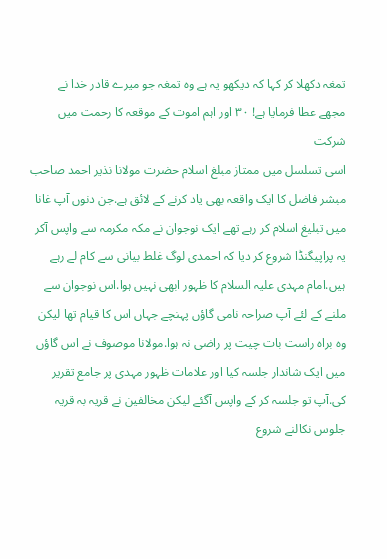تمغہ دکھلا کر کہا کہ دیکھو یہ ہے وہ تمغہ جو میرے قادر خدا نے مجھے عطا فرمایا ہے! ۳۰ اور اہم اموت کے موقعہ کا رحمت میں شرکت
اسی تسلسل میں ممتاز مبلغ اسلام حضرت مولانا نذیر احمد صاحب مبشر فاضل کا ایک واقعہ بھی یاد کرنے کے لائق ہے.جن دنوں آپ غانا میں تبلیغ اسلام کر رہے تھے ایک نوجوان نے مکہ مکرمہ سے واپس آکر یہ پراپیگنڈا شروع کر دیا کہ احمدی لوگ غلط بیانی سے کام لے رہے ہیں.امام مہدی علیہ السلام کا ظہور ابھی نہیں ہوا.اس نوجوان سے ملنے کے لئے آپ صراحہ نامی گاؤں پہنچے جہاں اس کا قیام تھا لیکن وہ براہ راست بات چیت پر راضی نہ ہوا.مولانا موصوف نے اس گاؤں میں ایک شاندار جلسہ کیا اور علامات ظہور مہدی پر جامع تقریر کی.آپ تو جلسہ کر کے واپس آگئے لیکن مخالفین نے قریہ بہ قریہ جلوس نکالنے شروع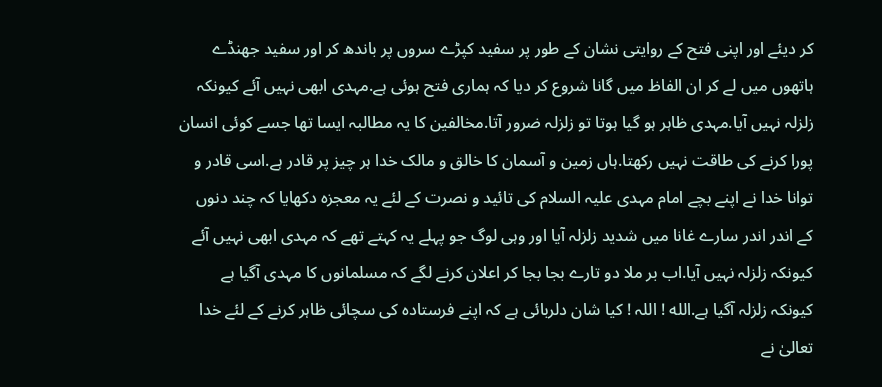کر دیئے اور اپنی فتح کے روایتی نشان کے طور پر سفید کپڑے سروں پر باندھ کر اور سفید جھنڈے ہاتھوں میں لے کر ان الفاظ میں گانا شروع کر دیا کہ ہماری فتح ہوئی ہے.مہدی ابھی نہیں آئے کیونکہ زلزلہ نہیں آیا.مہدی ظاہر ہو گیا ہوتا تو زلزلہ ضرور آتا.مخالفین کا یہ مطالبہ ایسا تھا جسے کوئی انسان پورا کرنے کی طاقت نہیں رکھتا.ہاں زمین و آسمان کا خالق و مالک خدا ہر چیز پر قادر ہے.اسی قادر و توانا خدا نے اپنے بچے امام مہدی علیہ السلام کی تائید و نصرت کے لئے یہ معجزہ دکھایا کہ چند دنوں کے اندر اندر سارے غانا میں شدید زلزلہ آیا اور وہی لوگ جو پہلے یہ کہتے تھے کہ مہدی ابھی نہیں آئے کیونکہ زلزلہ نہیں آیا.اب بر ملا دو تارے بجا بجا کر اعلان کرنے لگے کہ مسلمانوں کا مہدی آگیا ہے کیونکہ زلزلہ آگیا ہے.الله ! اللہ ! کیا شان دلربائی ہے کہ اپنے فرستادہ کی سچائی ظاہر کرنے کے لئے خدا تعالیٰ نے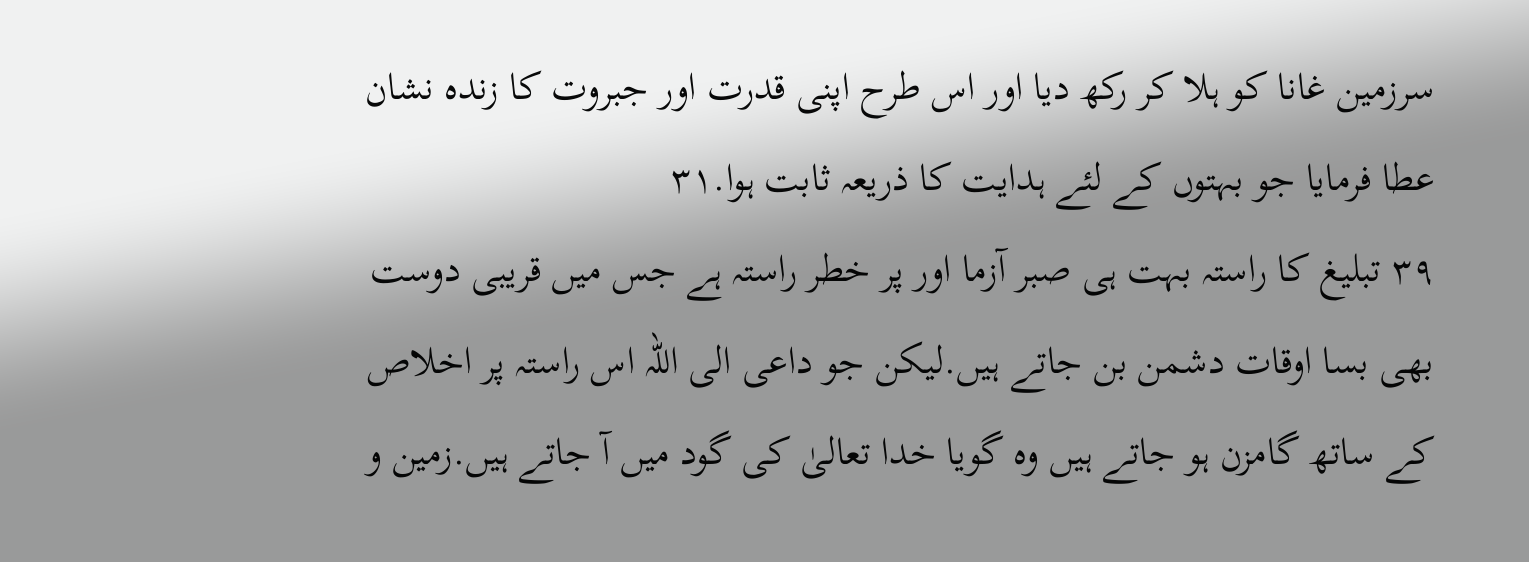سرزمین غانا کو ہلا کر رکھ دیا اور اس طرح اپنی قدرت اور جبروت کا زندہ نشان عطا فرمایا جو بہتوں کے لئے ہدایت کا ذریعہ ثابت ہوا.۳۱
۳۹ تبلیغ کا راستہ بہت ہی صبر آزما اور پر خطر راستہ ہے جس میں قریبی دوست بھی بسا اوقات دشمن بن جاتے ہیں.لیکن جو داعی الی اللہ اس راستہ پر اخلاص کے ساتھ گامزن ہو جاتے ہیں وہ گویا خدا تعالیٰ کی گود میں آ جاتے ہیں.زمین و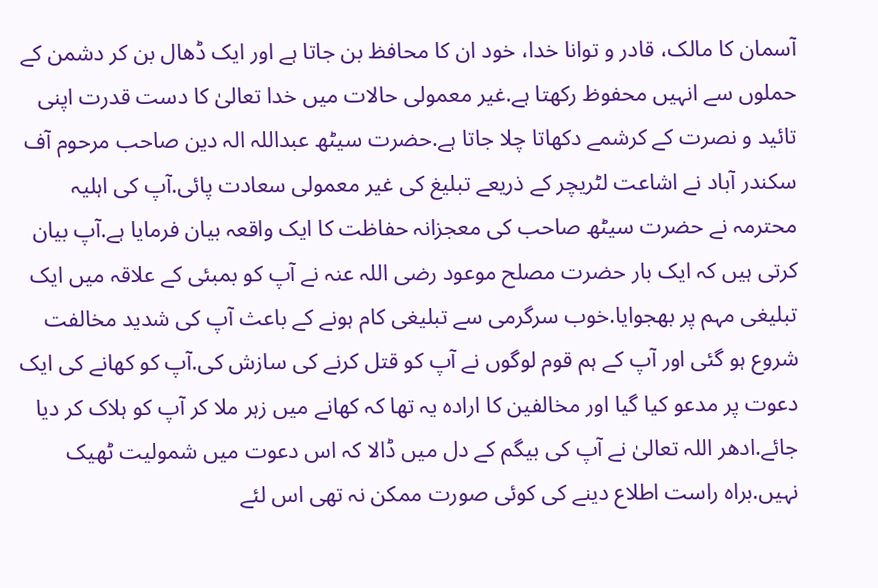آسمان کا مالک، قادر و توانا خدا، خود ان کا محافظ بن جاتا ہے اور ایک ڈھال بن کر دشمن کے حملوں سے انہیں محفوظ رکھتا ہے.غیر معمولی حالات میں خدا تعالیٰ کا دست قدرت اپنی تائید و نصرت کے کرشمے دکھاتا چلا جاتا ہے.حضرت سیٹھ عبداللہ الہ دین صاحب مرحوم آف سکندر آباد نے اشاعت لٹریچر کے ذریعے تبلیغ کی غیر معمولی سعادت پائی.آپ کی اہلیہ محترمہ نے حضرت سیٹھ صاحب کی معجزانہ حفاظت کا ایک واقعہ بیان فرمایا ہے.آپ بیان کرتی ہیں کہ ایک بار حضرت مصلح موعود رضی اللہ عنہ نے آپ کو بمبئی کے علاقہ میں ایک تبلیغی مہم پر بھجوایا.خوب سرگرمی سے تبلیغی کام ہونے کے باعث آپ کی شدید مخالفت شروع ہو گئی اور آپ کے ہم قوم لوگوں نے آپ کو قتل کرنے کی سازش کی.آپ کو کھانے کی ایک دعوت پر مدعو کیا گیا اور مخالفین کا ارادہ یہ تھا کہ کھانے میں زہر ملا کر آپ کو ہلاک کر دیا جائے.ادھر اللہ تعالیٰ نے آپ کی بیگم کے دل میں ڈالا کہ اس دعوت میں شمولیت ٹھیک نہیں.براہ راست اطلاع دینے کی کوئی صورت ممکن نہ تھی اس لئے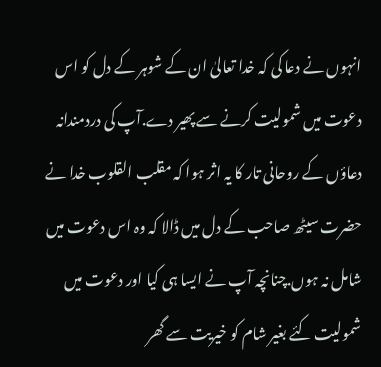انہوں نے دعا کی کہ خدا تعالیٰ ان کے شوہر کے دل کو اس دعوت میں شمولیت کرنے سے پھیر دے.آپ کی دردمندانہ دعاؤں کے روحانی تار کا یہ اثر ہوا کہ مقلب القلوب خدا نے حضرت سیٹھ صاحب کے دل میں ڈالا کہ وہ اس دعوت میں شامل نہ ہوں.چنانچہ آپ نے ایسا ہی کیا اور دعوت میں شمولیت کئے بغیر شام کو خیریت سے گھر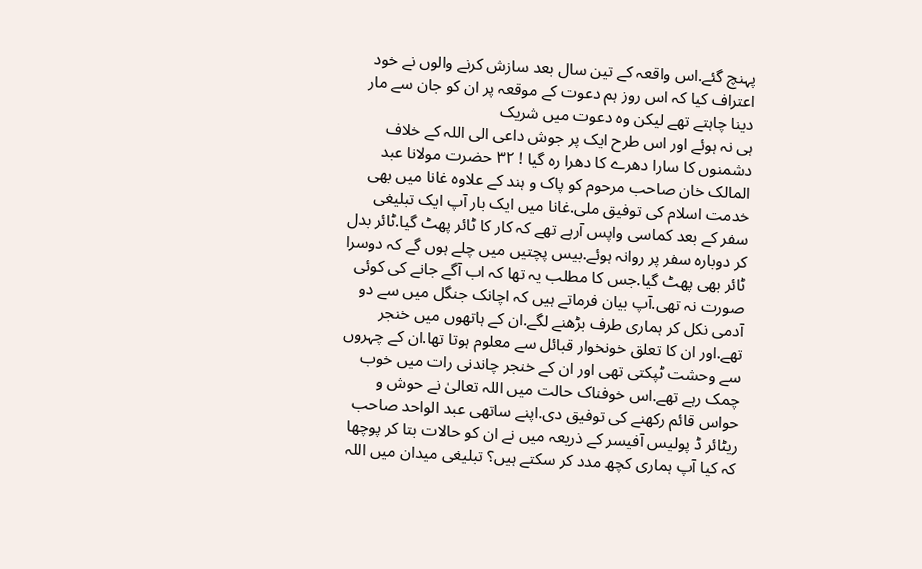پہنچ گئے.اس واقعہ کے تین سال بعد سازش کرنے والوں نے خود اعتراف کیا کہ اس روز ہم دعوت کے موقعہ پر ان کو جان سے مار دینا چاہتے تھے لیکن وہ دعوت میں شریک
ہی نہ ہوئے اور اس طرح ایک پر جوش داعی الی اللہ کے خلاف دشمنوں کا سارا دھرے کا دھرا رہ گیا ! ۳۲ حضرت مولانا عبد المالک خان صاحب مرحوم کو پاک و ہند کے علاوہ غانا میں بھی خدمت اسلام کی توفیق ملی.غانا میں ایک بار آپ ایک تبلیغی سفر کے بعد کماسی واپس آرہے تھے کہ کار کا ٹائر پھٹ گیا.ٹائر بدل کر دوبارہ سفر پر روانہ ہوئے.بیس پچتیں میں چلے ہوں گے کہ دوسرا ٹائر بھی پھٹ گیا.جس کا مطلب یہ تھا کہ اب آگے جانے کی کوئی صورت نہ تھی.آپ بیان فرماتے ہیں کہ اچانک جنگل میں سے دو آدمی نکل کر ہماری طرف بڑھنے لگے.ان کے ہاتھوں میں خنجر تھے.اور ان کا تعلق خونخوار قبائل سے معلوم ہوتا تھا.ان کے چہروں سے وحشت ٹپکتی تھی اور ان کے خنجر چاندنی رات میں خوب چمک رہے تھے.اس خوفناک حالت میں اللہ تعالیٰ نے حوش و حواس قائم رکھنے کی توفیق دی.اپنے ساتھی عبد الواحد صاحب ریٹائر ڈ پولیس آفیسر کے ذریعہ میں نے ان کو حالات بتا کر پوچھا کہ کیا آپ ہماری کچھ مدد کر سکتے ہیں؟ تبلیغی میدان میں اللہ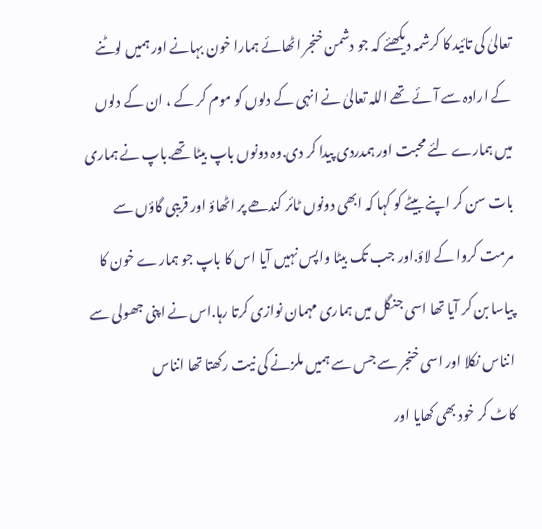تعالیٰ کی تائید کا کرشمہ دیکھئے کہ جو دشمن خنجر اٹھائے ہمارا خون بہانے اور ہمیں لوٹنے کے ارادہ سے آئے تھے اللہ تعالیٰ نے انہی کے دلوں کو موم کر کے ، ان کے دلوں میں ہمارے لئے محبت اور ہمدردی پیدا کر دی.وہ دونوں باپ بیٹا تھے.باپ نے ہماری بات سن کر اپنے بیٹے کو کہا کہ ابھی دونوں ٹائر کندھے پر اٹھاؤ اور قریبی گاؤں سے مرمت کروا کے لاؤ.اور جب تک بیٹا واپس نہیں آیا اس کا باپ جو ہمارے خون کا پیاسا بن کر آیا تھا اسی جنگل میں ہماری مہمان نوازی کرتا رہا.اس نے اپنی جھولی سے انناس نکلا اور اسی خنجر سے جس سے ہمیں ملزنے کی نیت رکھتا تھا انناس
کاٹ کر خود بھی کھایا اور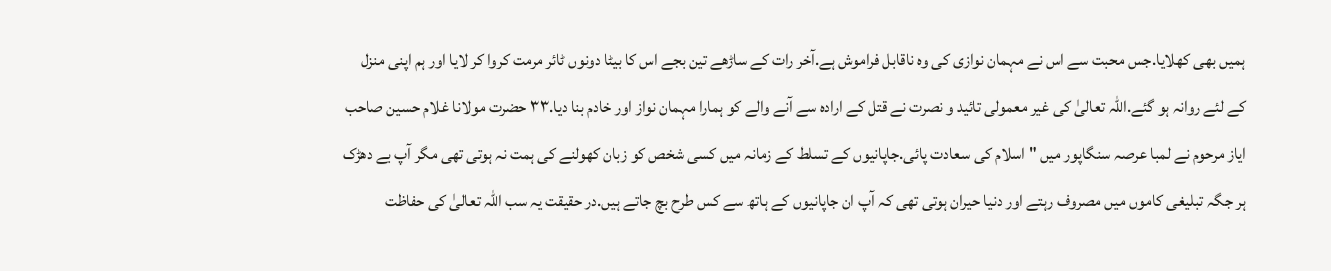ہمیں بھی کھلایا.جس محبت سے اس نے مہمان نوازی کی وہ ناقابل فراموش ہے.آخر رات کے ساڑھے تین بجے اس کا بیٹا دونوں ٹائر مرمت کروا کر لایا اور ہم اپنی منزل کے لئے روانہ ہو گئے.اللہ تعالیٰ کی غیر معمولی تائید و نصرت نے قتل کے ارادہ سے آنے والے کو ہمارا مہمان نواز اور خادم بنا دیا.۳۳ حضرت مولانا غلام حسین صاحب ایاز مرحوم نے لمبا عرصہ سنگاپور میں " اسلام کی سعادت پائی.جاپانیوں کے تسلط کے زمانہ میں کسی شخص کو زبان کھولنے کی ہمت نہ ہوتی تھی مگر آپ بے دھڑک ہر جگہ تبلیغی کاموں میں مصروف رہتے اور دنیا حیران ہوتی تھی کہ آپ ان جاپانیوں کے ہاتھ سے کس طرح بچ جاتے ہیں.در حقیقت یہ سب اللہ تعالیٰ کی حفاظت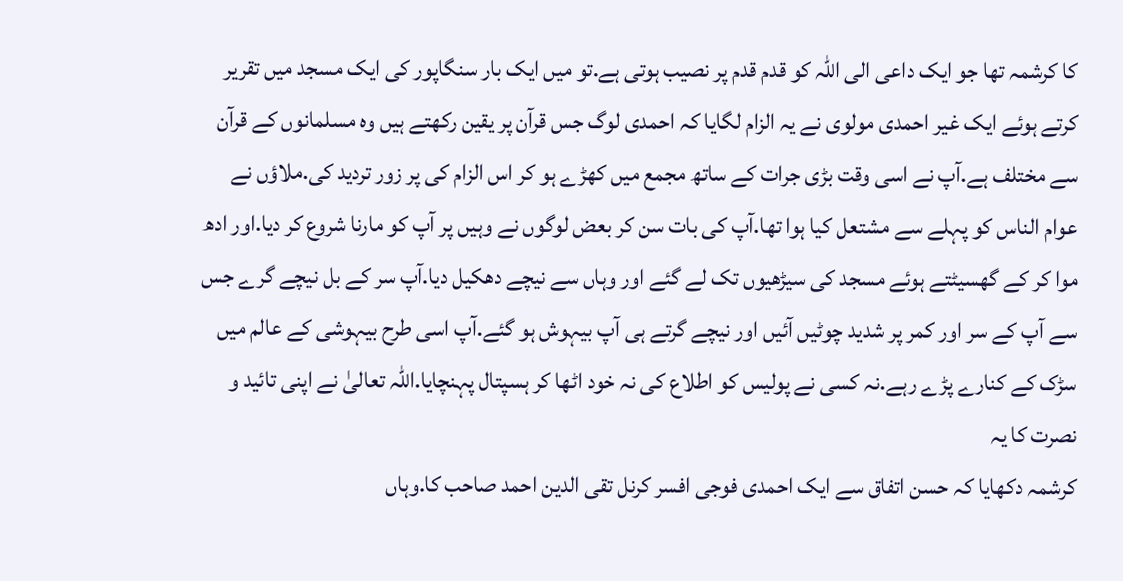کا کرشمہ تھا جو ایک داعی الی اللہ کو قدم قدم پر نصیب ہوتی ہے.تو میں ایک بار سنگاپور کی ایک مسجد میں تقریر کرتے ہوئے ایک غیر احمدی مولوی نے یہ الزام لگایا کہ احمدی لوگ جس قرآن پر یقین رکھتے ہیں وہ مسلمانوں کے قرآن سے مختلف ہے.آپ نے اسی وقت بڑی جرات کے ساتھ مجمع میں کھڑے ہو کر اس الزام کی پر زور تردید کی.ملاؤں نے عوام الناس کو پہلے سے مشتعل کیا ہوا تھا.آپ کی بات سن کر بعض لوگوں نے وہیں پر آپ کو مارنا شروع کر دیا.اور ادھ موا کر کے گھسیٹتے ہوئے مسجد کی سیڑھیوں تک لے گئے اور وہاں سے نیچے دھکیل دیا.آپ سر کے بل نیچے گرے جس سے آپ کے سر اور کمر پر شدید چوٹیں آئیں اور نیچے گرتے ہی آپ بیہوش ہو گئے.آپ اسی طرح بیہوشی کے عالم میں سڑک کے کنارے پڑے رہے.نہ کسی نے پولیس کو اطلاع کی نہ خود اٹھا کر ہسپتال پہنچایا.اللہ تعالیٰ نے اپنی تائید و نصرت کا یہ
کرشمہ دکھایا کہ حسن اتفاق سے ایک احمدی فوجی افسر کرنل تقی الدین احمد صاحب کا.وہاں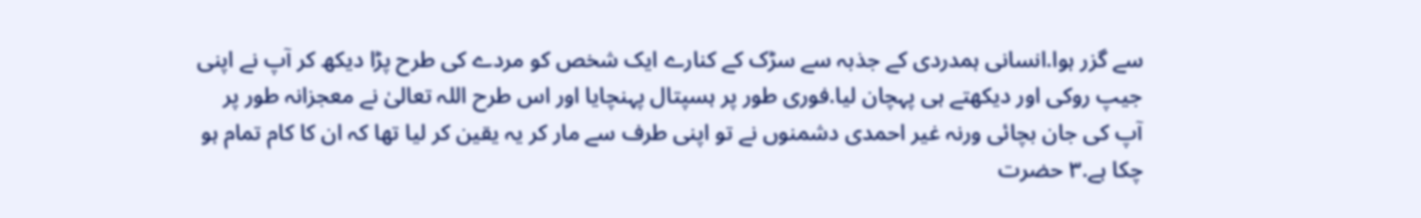سے گزر ہوا.انسانی ہمدردی کے جذبہ سے سڑک کے کنارے ایک شخص کو مردے کی طرح پڑا دیکھ کر آپ نے اپنی جیپ روکی اور دیکھتے ہی پہچان لیا.فوری طور پر ہسپتال پہنچایا اور اس طرح اللہ تعالیٰ نے معجزانہ طور پر آپ کی جان بچائی ورنہ غیر احمدی دشمنوں نے تو اپنی طرف سے مار کر یہ یقین کر لیا تھا کہ ان کا کام تمام ہو چکا ہے.۳ حضرت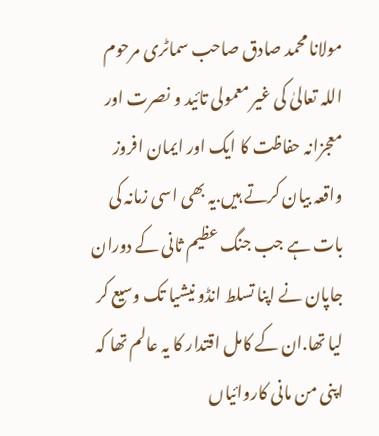مولانا محمد صادق صاحب سماٹری مرحوم اللہ تعالیٰ کی غیر معمولی تائید و نصرت اور معجزانہ حفاظت کا ایک اور ایمان افروز واقعہ بیان کرتے ہیں.یہ بھی اسی زمانہ کی بات ہے جب جنگ عظیم ثانی کے دوران جاپان نے اپنا تسلط انڈو نیشیا تک وسیع کر لیا تھا.ان کے کامل اقتدار کا یہ عالم تھا کہ اپنی من مانی کاروائیاں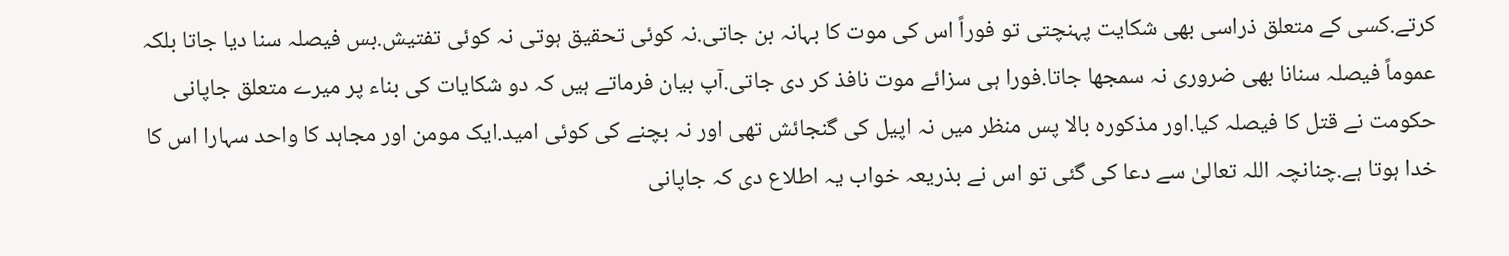کرتے.کسی کے متعلق ذراسی بھی شکایت پہنچتی تو فوراً اس کی موت کا بہانہ بن جاتی.نہ کوئی تحقیق ہوتی نہ کوئی تفتیش.بس فیصلہ سنا دیا جاتا بلکہ عموماً فیصلہ سنانا بھی ضروری نہ سمجھا جاتا.فورا ہی سزائے موت نافذ کر دی جاتی.آپ بیان فرماتے ہیں کہ دو شکایات کی بناء پر میرے متعلق جاپانی حکومت نے قتل کا فیصلہ کیا.اور مذکورہ بالا پس منظر میں نہ اپیل کی گنجائش تھی اور نہ بچنے کی کوئی امید.ایک مومن اور مجاہد کا واحد سہارا اس کا خدا ہوتا ہے.چنانچہ اللہ تعالیٰ سے دعا کی گئی تو اس نے بذریعہ خواب یہ اطلاع دی کہ جاپانی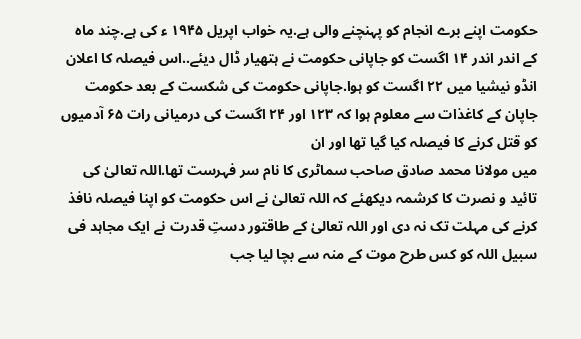حکومت اپنے برے انجام کو پہنچنے والی ہے.یہ خواب اپریل ۱۹۴۵ ء کی ہے.چند ماہ کے اندر اندر ۱۴ اگست کو جاپانی حکومت نے ہتھیار ڈال دیئے..اس فیصلہ کا اعلان انڈو نیشیا میں ۲۲ اگست کو ہوا.جاپانی حکومت کی شکست کے بعد حکومت جاپان کے کاغذات سے معلوم ہوا کہ ۱۲۳ اور ۲۴ اگست کی درمیانی رات ۶۵ آدمیوں کو قتل کرنے کا فیصلہ کیا گیا تھا اور ان
میں مولانا محمد صادق صاحب سماٹری کا نام سر فہرست تھا.اللہ تعالیٰ کی تائید و نصرت کا کرشمہ دیکھئے کہ اللہ تعالیٰ نے اس حکومت کو اپنا فیصلہ نافذ کرنے کی مہلت تک نہ دی اور اللہ تعالیٰ کے طاقتور دستِ قدرت نے ایک مجاہد فی سبیل اللہ کو کس طرح موت کے منہ سے بچا لیا جب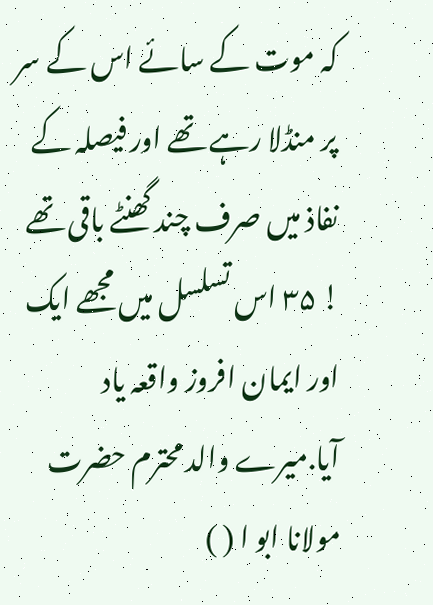کہ موت کے سائے اس کے سر پر منڈلا رہے تھے اور فیصلہ کے نفاذ میں صرف چند گھنٹے باقی تھے ! ۳۵ اس تسلسل میں مجھے ایک اور ایمان افروز واقعہ یاد آیا.میرے والد محترم حضرت مولانا ابو ا ( )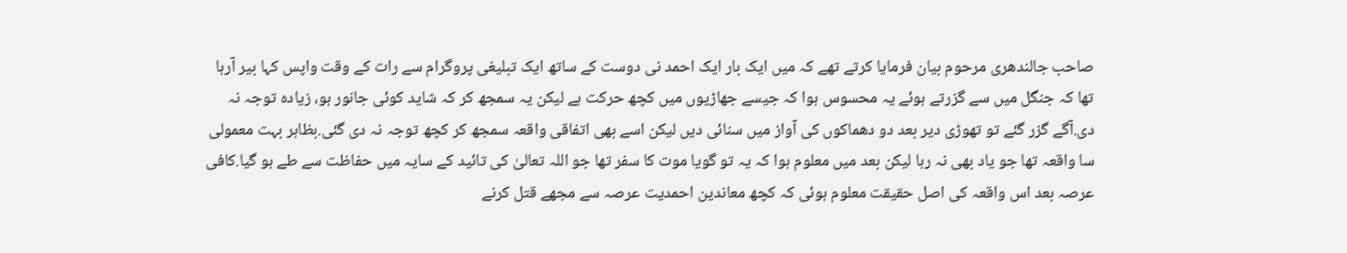صاحب جالندھری مرحوم بیان فرمایا کرتے تھے کہ میں ایک بار ایک احمد نی دوست کے ساتھ ایک تبلیغی پروگرام سے رات کے وقت واپس کہا بیر آرہا تھا کہ جنگل میں سے گزرتے ہوئے یہ محسوس ہوا کہ جیسے جھاڑیوں میں کچھ حرکت ہے لیکن یہ سمجھ کر کہ شاید کوئی جانور ہو، زیادہ توجہ نہ دی.آگے گزر گئے تو تھوڑی دیر بعد دو دھماکوں کی آواز میں سنائی دیں لیکن اسے بھی اتفاقی واقعہ سمجھ کر کچھ توجہ نہ دی گئی.بظاہر بہت معمولی سا واقعہ تھا جو یاد بھی نہ رہا لیکن بعد میں معلوم ہوا کہ یہ تو گویا موت کا سفر تھا جو اللہ تعالیٰ کی تائید کے سایہ میں حفاظت سے طے ہو گیا.کافی عرصہ بعد اس واقعہ کی اصل حقیقت معلوم ہوئی کہ کچھ معاندین احمدیت عرصہ سے مجھے قتل کرنے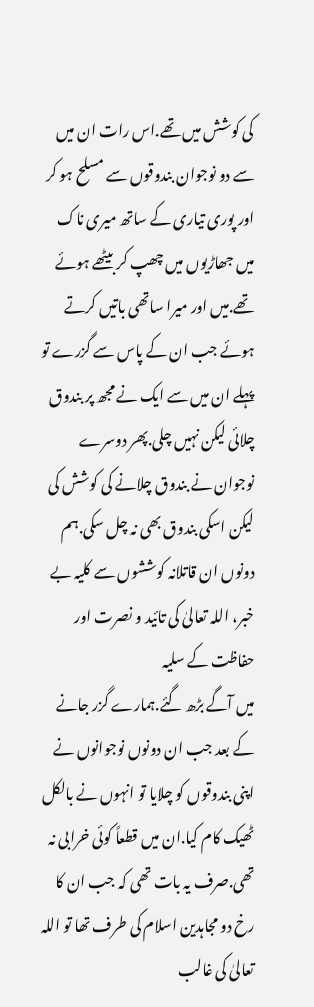کی کوشش میں تھے.اس رات ان میں سے دو نوجوان بندوقوں سے مسلح ہو کر اور پوری تیاری کے ساتھ میری ناک میں جھاڑیوں میں چھپ کر بیٹھے ہوئے تھے.میں اور میرا ساتھی باتیں کرتے ہوئے جب ان کے پاس سے گزرے تو پہلے ان میں سے ایک نے مجھ پر بندوق چلائی لیکن نہیں چلی.پھر دوسرے نوجوان نے بندوق چلانے کی کوشش کی لیکن اسکی بندوق بھی نہ چل سکی.ہم دونوں ان قاتلانہ کوششوں سے کلیہ بے خبر، اللہ تعالیٰ کی تائید و نصرت اور حفاظت کے سلیہ
میں آگے بڑھ گئے.ہمارے گزر جانے کے بعد جب ان دونوں نوجوانوں نے اپنی بندوقوں کو چلایا تو انہوں نے بالکل ٹھیک کام کیا.ان میں قطعاً کوئی خرابی نہ تھی.صرف یہ بات تھی کہ جب ان کا رخ دو مجاہدین اسلام کی طرف تھا تو اللہ تعالیٰ کی غالب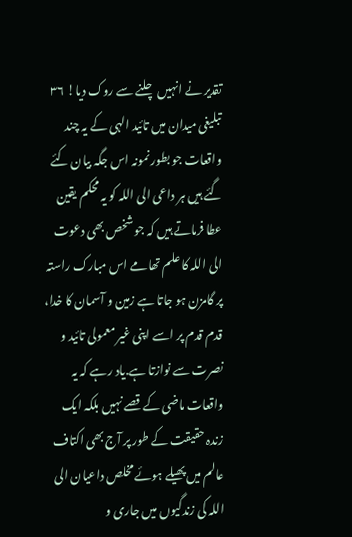تقدیر نے انہیں چلنے سے روک دیا! ۳۶ تبلیغی میدان میں تائید الہی کے یہ چند واقعات جو بطور نمونہ اس جگہ بیان کئے گئے ہیں ہر داعی الی اللہ کو یہ محکم یقین عطا فرماتے ہیں کہ جو شخص بھی دعوت الی اللہ کا علم تھامے اس مبارک راستہ پر گامزن ہو جاتا ہے زمین و آسمان کا خدا، قدم قدم پر اسے اپنی غیر معمولی تائید و نصرت سے نوازتا ہے.یاد رہے کہ یہ واقعات ماضی کے قصے نہیں بلکہ ایک زندہ حقیقت کے طور پر آج بھی اکتاف عالم میں پھیلے ہوئے مخلص داعیان الی اللہ کی زندگیوں میں جاری و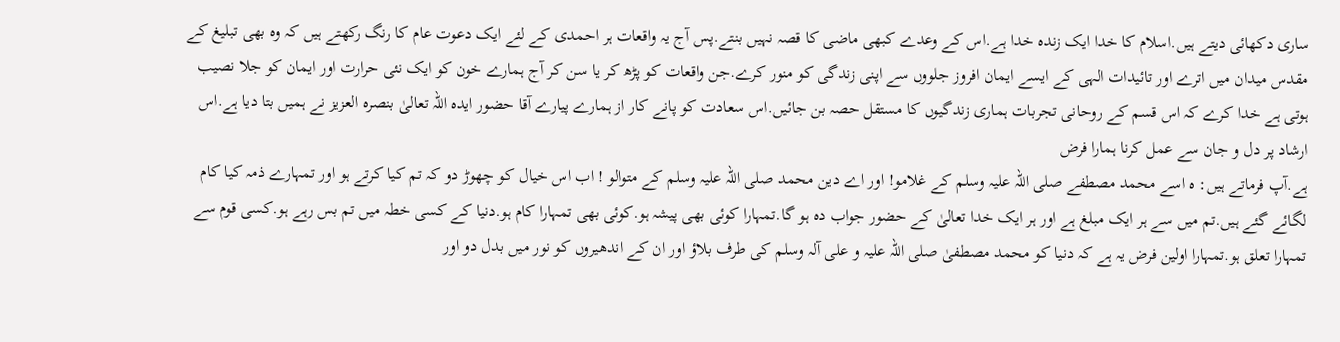ساری دکھائی دیتے ہیں.اسلام کا خدا ایک زندہ خدا ہے.اس کے وعدے کبھی ماضی کا قصہ نہیں بنتے.پس آج یہ واقعات ہر احمدی کے لئے ایک دعوت عام کا رنگ رکھتے ہیں کہ وہ بھی تبلیغ کے مقدس میدان میں اترے اور تائیدات الہی کے ایسے ایمان افروز جلووں سے اپنی زندگی کو منور کرے.جن واقعات کو پڑھ کر یا سن کر آج ہمارے خون کو ایک نئی حرارت اور ایمان کو جلا نصیب ہوتی ہے خدا کرے کہ اس قسم کے روحانی تجربات ہماری زندگیوں کا مستقل حصہ بن جائیں.اس سعادت کو پانے کار از ہمارے پیارے آقا حضور ایدہ اللہ تعالیٰ بنصرہ العزیز نے ہمیں بتا دیا ہے.اس ارشاد پر دل و جان سے عمل کرنا ہمارا فرض
ہے.آپ فرماتے ہیں: ہ اسے محمد مصطفے صلی اللہ علیہ وسلم کے غلامو! اور اے دین محمد صلی اللہ علیہ وسلم کے متوالو ! اب اس خیال کو چھوڑ دو کہ تم کیا کرتے ہو اور تمہارے ذمہ کیا کام لگائے گئے ہیں.تم میں سے ہر ایک مبلغ ہے اور ہر ایک خدا تعالیٰ کے حضور جواب دہ ہو گا.تمہارا کوئی بھی پیشہ ہو.کوئی بھی تمہارا کام ہو.دنیا کے کسی خطہ میں تم بس رہے ہو.کسی قوم سے تمہارا تعلق ہو.تمہارا اولین فرض یہ ہے کہ دنیا کو محمد مصطفیٰ صلی اللہ علیہ و علی آلہ وسلم کی طرف بلاؤ اور ان کے اندھیروں کو نور میں بدل دو اور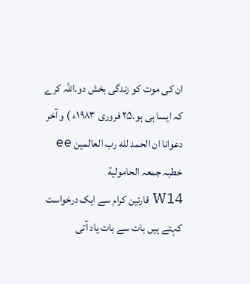ان کی موت کو زندگی بخش دو.اللہ کرے کہ ایسا ہی ہو.۲۵ فروری ۱۹۸۳ء ) و آخر دعوانا ان الحمد لله رب العالمین ee خطبہ جمعہ الحامولية
W14 قارئین کرام سے ایک درخواست کہتے ہیں بات سے بات یاد آتی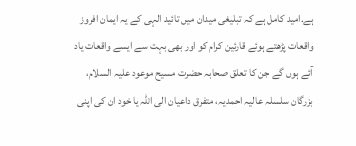ہے.امید کامل ہے کہ تبلیغی میدان میں تائید الہی کے یہ ایمان افروز واقعات پڑھتے ہوئے قارئین کرام کو اور بھی بہت سے ایسے واقعات یاد آئے ہوں گے جن کا تعلق صحابہ حضرت مسیح موعود علیہ السلام، بزرگان سلسلہ عالیہ احمدیہ، متفرق داعیان الی اللہ یا خود ان کی اپنی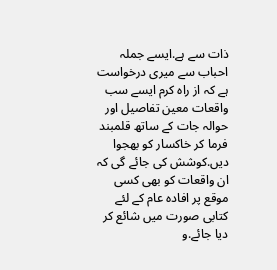ذات سے ہے.ایسے جملہ احباب سے میری درخواست ہے کہ از راہ کرم ایسے سب واقعات معین تفاصیل اور حوالہ جات کے ساتھ قلمبند فرما کر خاکسار کو بھجوا دیں.کوشش کی جائے گی کہ ان واقعات کو بھی کسی موقع پر افادہ عام کے لئے کتابی صورت میں شائع کر دیا جائے.و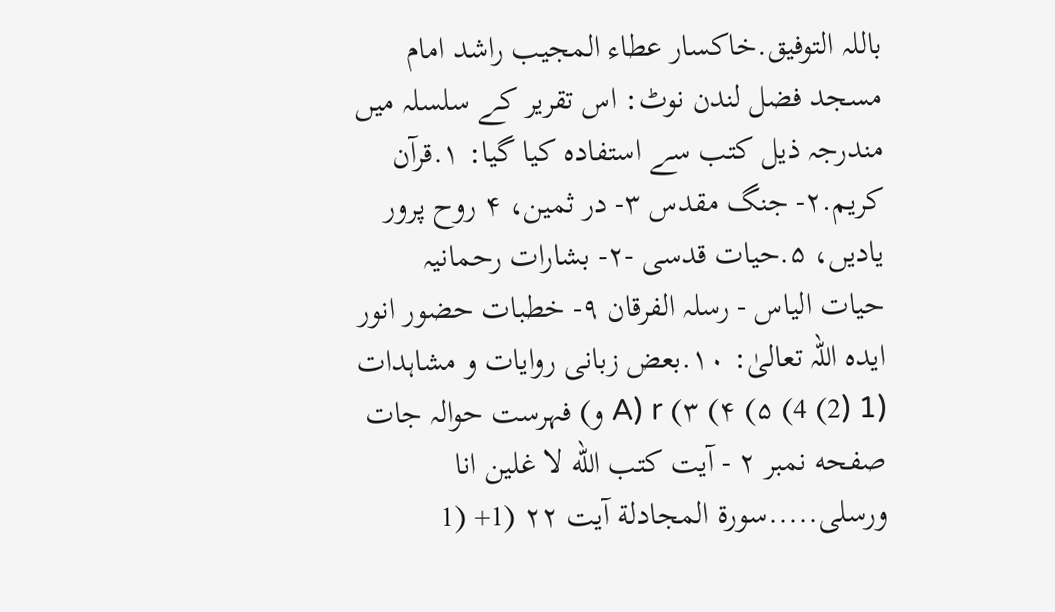باللہ التوفیق.خاکسار عطاء المجيب راشد امام مسجد فضل لندن نوٹ: اس تقریر کے سلسلہ میں مندرجہ ذیل کتب سے استفادہ کیا گیا: ۱.قرآن کریم.۲- جنگ مقدس ۳- در ثمین، ۴ روح پرور یادیں، ۵.حیات قدسی -۲- بشارات رحمانیہ حیات الیاس - رسلہ الفرقان ۹- خطبات حضور انور ایدہ اللہ تعالیٰ: ۱۰.بعض زبانی روایات و مشاہدات
(1 (r (۳ (۴ (۵ (4 (2 (A و) فہرست حوالہ جات صفحه نمبر ۲ - آیت كتب الله لا غلين انا ورسلى.....سورة المجادلة آيت ٢٢ (1+ (1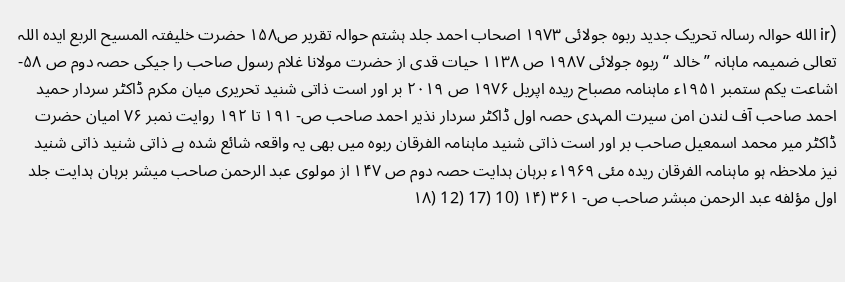(ir الله حوالہ رسالہ تحریک جدید ربوه جولائی ۱۹۷۳ اصحاب احمد جلد ہشتم حوالہ تقریر ص۱۵۸ حضرت خلیفتہ المسیح الربع ایدہ اللہ تعالی ضمیمہ ماہانہ ” خالد “ربوہ جولائی ۱۹۸۷ ص ۱۱۳۸ حیات قدی از حضرت مولانا غلام رسول صاحب را جیکی حصہ دوم ص ۵۸- اشاعت یکم ستمبر ۱۹۵۱ء ماہنامہ مصباح ریده اپریل ۱۹۷۶ ص ۲۰۱۹ بر اور است ذاتی شنید تحریری میان مکرم ڈاکٹر سردار حمید احمد صاحب آف لندن امن سیرت المہدی حصہ اول ڈاکٹر سردار نذیر احمد صاحب ص- ۱۹۱ تا ۱۹۲ روایت نمبر ۷۶ امیان حضرت ڈاکٹر میر محمد اسمعیل صاحب بر اور است ذاتی شنید ماہنامہ الفرقان ربوہ میں بھی یہ واقعہ شائع شدہ ہے ذاتی شنید ذاتی شنید نیز ملاحظہ ہو ماہنامہ الفرقان ریدہ مئی ۱۹۶۹ء برہان ہدایت حصہ دوم ص ۱۴۷ از مولوی عبد الرحمن صاحب میشر برہان ہدایت جلد اول مؤلفه عبد الرحمن مبشر صاحب ص- ۳۶۱ (۱۴ (10 (17 (12 (۱۸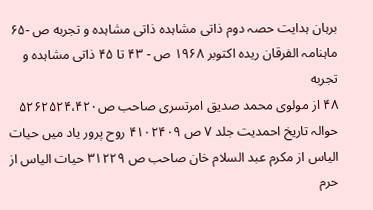برہان ہدایت حصہ دوم ذاتی مشاہدہ ذاتی مشاہدہ و تجربه ص -۶۵ ماہنامہ الفرقان ریده اکتوبر ۱۹۶۸ ص - ۴۳ تا ۴۵ ذاتی مشاہدہ و تجربه
۴۸ از مولوی محمد صدیق امرتسری صاحب ص۵۲۶۲۵۲۴،۴۲۰ حوالہ تاریخ احمدیت جلد ۷ ص ۴۱۰۲۴۰۹ روح پرور یاد میں حیات الیاس از مکرم عبد السلام خان صاحب ص ۳۱۲۲۹ حیات الیاس از حرم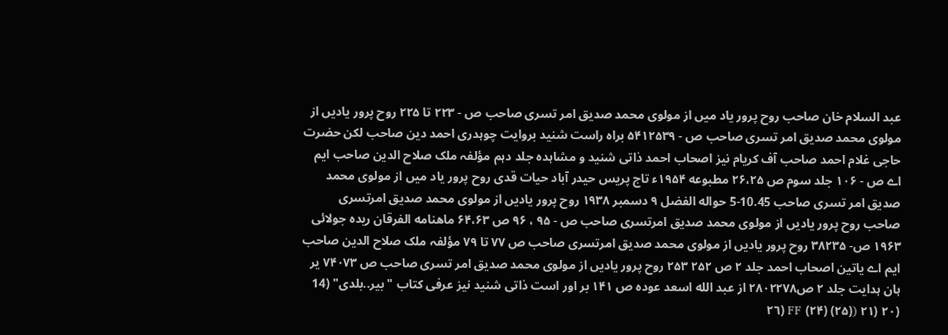عبد السلام خان صاحب روح پرور یاد میں از مولوی محمد صدیق امر تسری صاحب ص - ۲۲۳ تا ۲۲۵ روح پرور یادیں از مولوی محمد صدیق امر تسری صاحب ص - ۵۴۱۲۵۳۹ براه راست شنید بروایت چوہدری احمد دین صاحب لکن حضرت حاجی غلام احمد صاحب آف کریام نیز اصحاب احمد ذاتی شنید و مشاہدہ جلد دہم مؤلفہ ملک صلاح الدین صاحب ایم اے ص - ۱۰۶ جلد سوم ص ۲۶،۲۵ مطبوعه ۱۹۵۴ء تاج پریس حیدر آباد حیات قدی روح پرور یاد میں از مولوی محمد صدیق امر تسری صاحب 10.45-5 حواله الفضل ۹ دسمبر ۱۹۳۸ روح پرور یادیں از مولوی محمد صدیق امرتسری صاحب روح پرور یادیں از مولوی محمد صدیق امرتسری صاحب ص - ۹۵ ، ۹۶ ص ۶۴،۶۳ ماهنامه الفرقان ریدہ جولائی ۱۹۶۳ ص- ۳۸۲۳۵ روح پرور یادیں از مولوی محمد صدیق امرتسری صاحب ص ۷۷ تا ۷۹ مؤلفہ ملک صلاح الدین صاحب ایم اے یاتین اصحاب احمد جلد ۲ ص ۲۵۲ ۲۵۳ روح پرور یادیں از مولوی محمد صدیق امر تسری صاحب ص ۷۴۰۷۳ یر ہان ہدایت جلد ۲ ص۲۸۰۲۲۷۸ از عبد الله اسعد عوده ص ۱۴۱ بر اور است ذاتی شنید نیز عرفی کتاب "بير..بلدی" (14 (٢٠ (۲۱ (FF (۲۴) (۲۵) (٢٦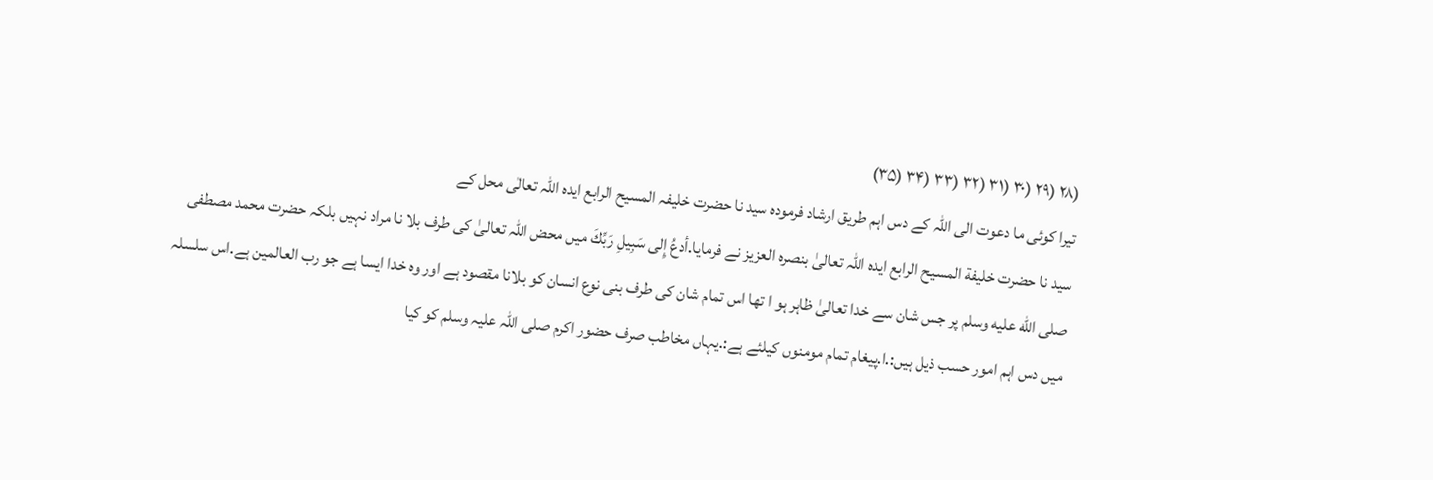(۲۸ (۲۹ (۳۰ (۳۱ (۳۲ (۳۳ (۳۴ (۳۵)
تیرا کوئی ما دعوت الی اللہ کے دس اہم طریق ارشاد فرموده سید نا حضرت خلیفہ المسیح الرابع ایدہ اللہ تعالٰی محل کے
سید نا حضرت خلیفة المسیح الرابع ایدہ اللہ تعالیٰ بنصرہ العزیز نے فرمایا.أدعُ إِلى سَبِيلِ رَبِّكَ میں محض اللہ تعالیٰ کی طرف بلا نا مراد نہیں بلکہ حضرت محمد مصطفی صلى الله عليه وسلم پر جس شان سے خدا تعالیٰ ظاہر ہو ا تھا اس تمام شان کی طرف بنی نوع انسان کو بلانا مقصود ہے اور وہ خدا ایسا ہے جو رب العالمین ہے.اس سلسلہ میں دس اہم امور حسب ذیل ہیں:.ا.پیغام تمام مومنوں کیلئے ہے:.یہاں مخاطب صرف حضور اکرم صلی اللہ علیہ وسلم کو کیا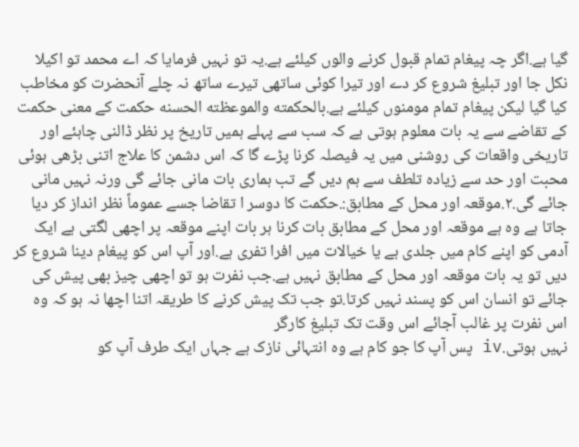گیا ہے.اگر چہ پیغام تمام قبول کرنے والوں کیلئے ہے.یہ تو نہیں فرمایا کہ اے محمد تو اکیلا نکل جا اور تبلیغ شروع کر دے اور تیرا کوئی ساتھی تیرے ساتھ نہ چلے آنحضرت کو مخاطب کیا گیا لیکن پیغام تمام مومنوں کیلئے ہے.بالحكمته والموعظته الحسنه حكمت کے معنی حکمت کے تقاضے سے یہ بات معلوم ہوتی ہے کہ سب سے پہلے ہمیں تاریخ پر نظر ڈالنی چاہئے اور تاریخی واقعات کی روشنی میں یہ فیصلہ کرنا پڑے گا کہ اس دشمن کا علاج اتنی بڑھی ہوئی محبت اور حد سے زیادہ تلطف سے ہم دیں گے تب ہماری بات مانی جائے گی ورنہ نہیں مانی جائے گی.۲.موقعہ اور محل کے مطابق:.حکمت کا دوسر ا تقاضا جسے عموماً نظر انداز کر دیا جاتا ہے وہ ہے موقعہ اور محل کے مطابق بات کرنا ہر بات اپنے موقعہ پر اچھی لگتی ہے ایک آدمی کو اپنے کام میں جلدی ہے یا خیالات میں افرا تفری ہے.اور آپ اس کو پیغام دینا شروع کر دیں تو یہ بات موقعہ اور محل کے مطابق نہیں ہے.جب نفرت ہو تو اچھی چیز بھی پیش کی جائے تو انسان اس کو پسند نہیں کرتا.تو جب تک پیش کرنے کا طریقہ اتنا اچھا نہ ہو کہ وہ اس نفرت پر غالب آجائے اس وقت تک تبلیغ کارگر
نہیں ہوتی.iv پس آپ کا جو کام ہے وہ انتہائی نازک ہے جہاں ایک طرف آپ کو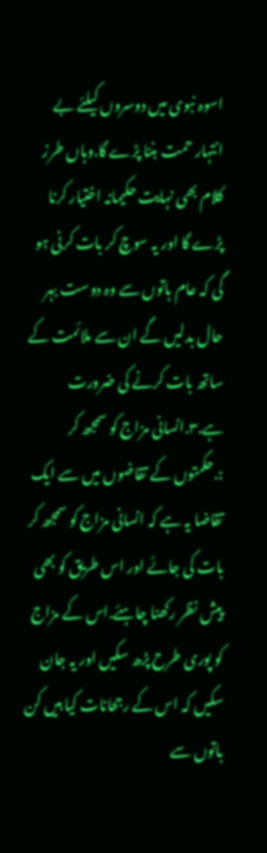اسوہ نبوی میں دوسروں کیلئے بے انتہار حمت بننا پڑے گا.وہاں طرز کلام بھی نہایت حکیمانہ اختیار کرنا پڑے گا اور یہ سوچ کر بات کرنی ہو گی کہ عام باتوں سے وہ دوست بہر حال بدلیں گے ان سے ملائمت کے ساتھ بات کرنے کی ضرورت ہے.۳.انسانی مزاج کو سمجھ کر :.حکمتوں کے تقاضوں میں سے ایک تقاضا یہ ہے کہ انسانی مزاج کو سمجھ کر بات کی جائے اور اس طریق کو بھی پیش نظر رکھنا چاہئے.اس کے مزاج کو پوری طرح پڑھ سکیں اور یہ جان سکیں کہ اس کے رجحانات کیا ہیں کن باتوں سے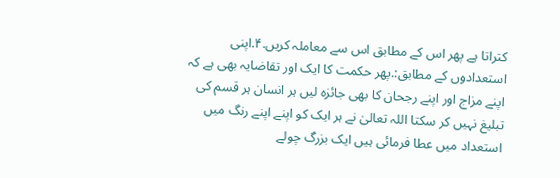کتراتا ہے پھر اس کے مطابق اس سے معاملہ کریں.۴.اپنی استعدادوں کے مطابق:.پھر حکمت کا ایک اور تقاضایہ بھی ہے کہ اپنے مزاج اور اپنے رجحان کا بھی جائزہ لیں ہر انسان ہر قسم کی تبلیغ نہیں کر سکتا اللہ تعالیٰ نے ہر ایک کو اپنے اپنے رنگ میں استعداد میں عطا فرمائی ہیں ایک بزرگ چولے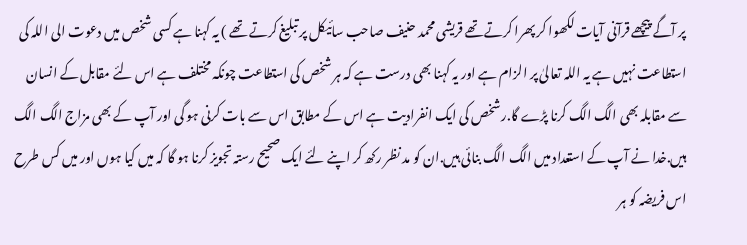پر آگے پیچھے قرآنی آیات لکھوا کر پھرا کرتے تھے قریشی محمد حنیف صاحب سائیکل پر تبلیغ کرتے تھے ) یہ کہنا ہے کسی شخص میں دعوت الی اللہ کی استطاعت نہیں ہے یہ اللہ تعالیٰ پر الزام ہے اور یہ کہنا بھی درست ہے کہ ہر شخص کی استطاعت چونکہ مختلف ہے اس لئے مقابل کے انسان سے مقابلہ بھی الگ الگ کرنا پڑے گا.ر شخص کی ایک انفرادیت ہے اس کے مطابق اس سے بات کرنی ہو گی اور آپ کے بھی مزاج الگ الگ ہیں.خدا نے آپ کے استعداد میں الگ الگ بنائی ہیں.ان کو مد نظر رکھ کر اپنے لئے ایک صحیح رستہ تجویز کرنا ہو گا کہ میں کیا ہوں اور میں کس طرح اس فریضہ کو ہر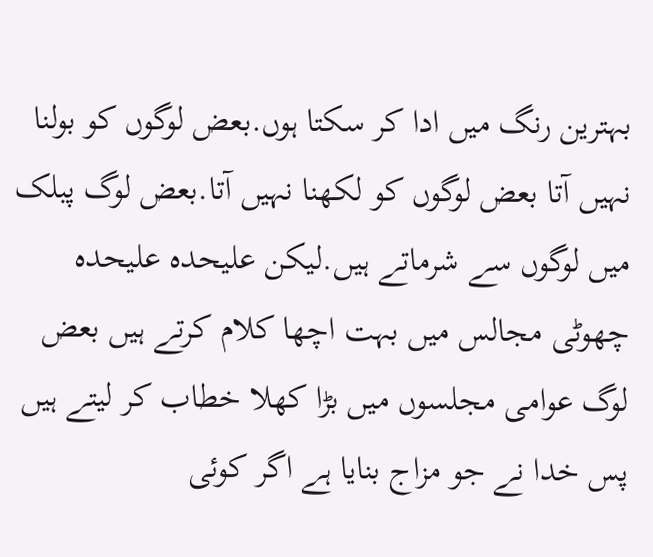بہترین رنگ میں ادا کر سکتا ہوں.بعض لوگوں کو بولنا نہیں آتا بعض لوگوں کو لکھنا نہیں آتا.بعض لوگ پبلک میں لوگوں سے شرماتے ہیں.لیکن علیحدہ علیحدہ چھوٹی مجالس میں بہت اچھا کلام کرتے ہیں بعض لوگ عوامی مجلسوں میں بڑا کھلا خطاب کر لیتے ہیں پس خدا نے جو مزاج بنایا ہے اگر کوئی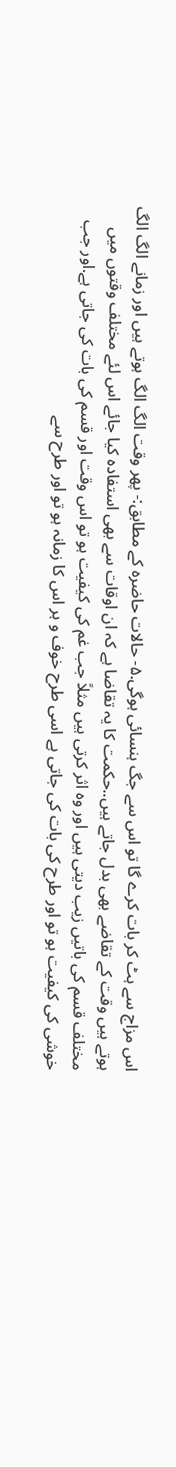اس مزاج سے ہٹ کر بات کرے گا تو اس سے جگ ہنسائی ہوگی.۵- حالات حاضرہ کے مطابق:- پھر وقت الگ الگ ہوتے ہیں اور زمانے الگ الگ ہوتے ہیں وقت کے تقاضے بھی بدل جاتے ہیں..حکمت کا یہ تقاضا ہے کہ ان اوقات سے بھی استفادہ کیا جائے اس لئے مختلف وقتوں میں مختلف قسم کی باتیں زیب دیتی ہیں اور وہ اثر کرتی ہیں مثلاً جب غم کی کیفیت ہو تو اس وقت اور قسم کی بات کی جاتی ہے.اور جب خوشی کی کیفیت ہو تو اور طرح کی بات کی جاتی ہے اسی طرح خوف و ہر اس کا زمانہ ہو تو اور طرح سے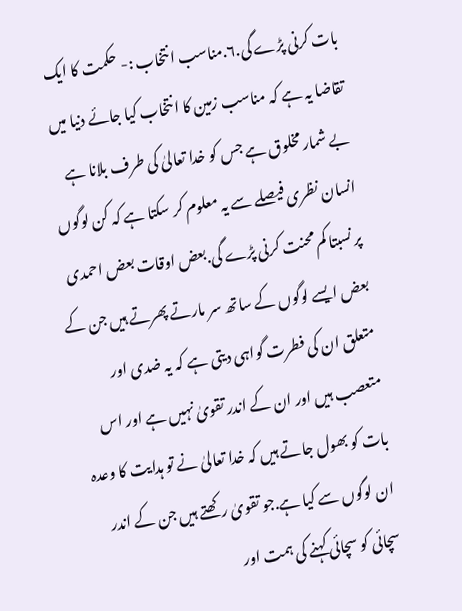بات کرنی پڑے گی.۶.مناسب انتخاب :- حکمت کا ایک تقاضا یہ ہے کہ مناسب زمین کا انتخاب کیا جائے دنیا میں بے شمار مخلوق ہے جس کو خدا تعالیٰ کی طرف بلانا ہے انسان نظری فیصلے سے یہ معلوم کر سکتا ہے کہ کن لوگوں پر نسبتا کم محنت کرنی پڑے گی.بعض اوقات بعض احمدی بعض ایسے لوگوں کے ساتھ سر مارتے پھرتے ہیں جن کے متعلق ان کی فطرت گواہی دیتی ہے کہ یہ ضدی اور متعصب ہیں اور ان کے اندر تقویٰ نہیں ہے اور اس بات کو بھول جاتے ہیں کہ خدا تعالیٰ نے تو ہدایت کا وعدہ ان لوگوں سے کیا ہے.جو تقویٰ رکھتے ہیں جن کے اندر سچائی کو سچائی کہنے کی ہمت اور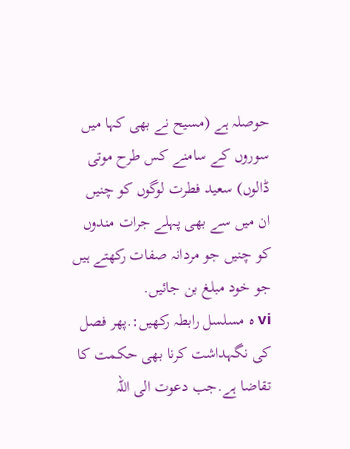حوصلہ ہے (مسیح نے بھی کہا میں سوروں کے سامنے کس طرح موتی ڈالوں) سعید فطرت لوگوں کو چنیں ان میں سے بھی پہلے جرات مندوں کو چنیں جو مردانہ صفات رکھتے ہیں جو خود مبلغ بن جائیں.
vi ہ مسلسل رابطہ رکھیں:.پھر فصل کی نگہداشت کرنا بھی حکمت کا تقاضا ہے.جب دعوت الی اللہ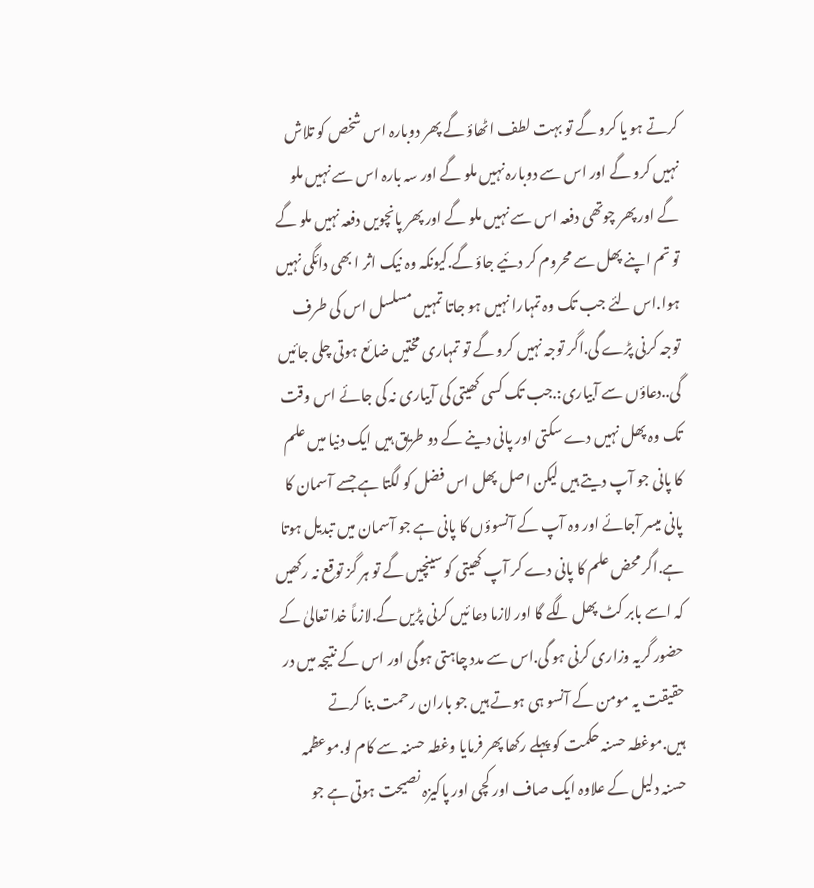کرتے ہو یا کرو گے تو بہت لطف اٹھاؤ گے پھر دوبارہ اس شخص کو تلاش نہیں کرو گے اور اس سے دوبارہ نہیں ملو گے اور سہ بارہ اس سے نہیں ملو گے اور پھر چوتھی دفعہ اس سے نہیں ملو گے اور پھر پانچویں دفعہ نہیں ملو گے تو تم اپنے پھل سے محروم کر دئیے جاؤ گے.کیونکہ وہ نیک اثر ا بھی دائگی نہیں ہوا.اس لئے جب تک وہ تمہارا نہیں ہو جاتا تمہیں مسلسل اس کی طرف توجہ کرنی پڑے گی.اگر توجہ نہیں کرو گے تو تمہاری مختیں ضائع ہوتی چلی جائیں گی..دعاؤں سے آبیاری:.جب تک کسی کھیتی کی آبیاری نہ کی جائے اس وقت تک وہ پھل نہیں دے سکتی اور پانی دینے کے دو طریق ہیں ایک دنیا میں علم کا پانی جو آپ دیتے ہیں لیکن اصل پھل اس فضل کو لگتا ہے جسے آسمان کا پانی میسر آجائے اور وہ آپ کے آنسوؤں کا پانی ہے جو آسمان میں تبدیل ہوتا ہے.اگر محض علم کا پانی دے کر آپ کھیتی کو سینچیں گے تو ہر گز توقع نہ رکھیں کہ اسے بابر کٹ پھل لگے گا اور لازما دعا ئیں کرنی پڑیں گے.لازماً خدا تعالیٰ کے حضور گریہ وزاری کرنی ہو گی.اس سے مدد چاہتی ہوگی اور اس کے نتیجہ میں در حقیقت یہ مومن کے آنسو ہی ہوتے ہیں جو باران رحمت بنا کرتے ہیں.موغطہ حسنہ حکمت کو پہلے رکھا پھر فرمایا وغطہ حسنہ سے کام لو.موعظمہ حسنہ دلیل کے علاوہ ایک صاف اور کچی اور پاکیزہ نصیحت ہوتی ہے جو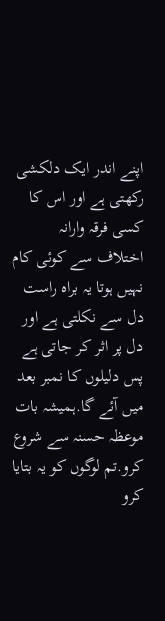اپنے اندر ایک دلکشی رکھتی ہے اور اس کا کسی فرقہ وارانہ اختلاف سے کوئی کام نہیں ہوتا یہ براه راست دل سے نکلتی ہے اور دل پر اثر کر جاتی ہے پس دلیلوں کا نمبر بعد میں آئے گا.ہمیشہ بات موعظہ حسنہ سے شروع کرو.تم لوگوں کو یہ بتایا کرو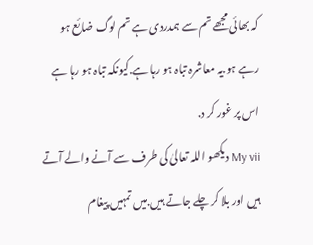کہ بھائی مجھے تم سے ہمدردی ہے تم لوگ ضائع ہو رہے ہو.یہ معاشرہ تباہ ہو رہا ہے.کیونکہ تباہ ہو رہا ہے اس پر غور کر د.
My vii دیکھو اللہ تعالیٰ کی طرف سے آنے والے آتے ہیں اور بلا کر چلے جاتے ہیں.میں تمہیں پیغام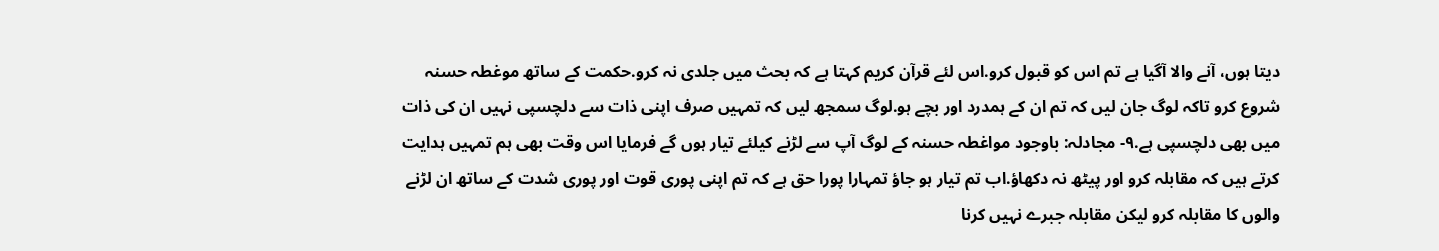دیتا ہوں، آنے والا آگیا ہے تم اس کو قبول کرو.اس لئے قرآن کریم کہتا ہے کہ بحث میں جلدی نہ کرو.حکمت کے ساتھ موغطہ حسنہ شروع کرو تاکہ لوگ جان لیں کہ تم ان کے ہمدرد اور بچے ہو.لوگ سمجھ لیں کہ تمہیں صرف اپنی ذات سے دلچسپی نہیں ان کی ذات میں بھی دلچسپی ہے.۹- مجادلہ: باوجود مواغطہ حسنہ کے لوگ آپ سے لڑنے کیلئے تیار ہوں گے فرمایا اس وقت بھی ہم تمہیں ہدایت کرتے ہیں کہ مقابلہ کرو اور پیٹھ نہ دکھاؤ.اب تم تیار ہو جاؤ تمہارا پورا حق ہے کہ تم اپنی پوری قوت اور پوری شدت کے ساتھ ان لڑنے والوں کا مقابلہ کرو لیکن مقابلہ جبرے نہیں کرنا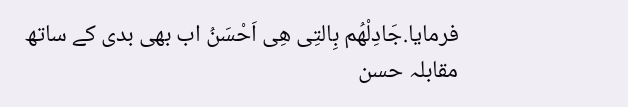فرمایا.جَادِلْهُم بِالتِى هِی اَحْسَنُ اب بھی بدی کے ساتھ مقابلہ حسن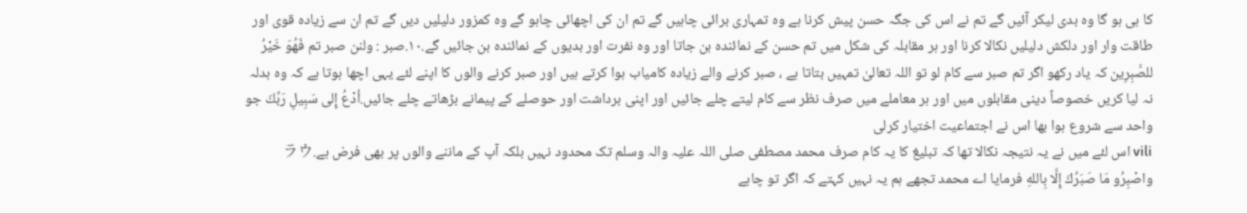کا ہی ہو گا وہ بدی لیکر آئیں گے تم نے اس کی جگہ حسن پیش کرنا ہے وہ تمہاری برائی چاہیں گے تم ان کی اچھائی چاہو گے وہ کمزور دلیلیں دیں گے تم ان سے زیادہ قوی اور طاقت وار اور دلکش دلیلیں نکالا کرنا اور ہر مقابلہ کی شکل میں تم حسن کے نمائندہ بن جاتا اور وہ نفرت اور بدیوں کے نمائندہ بن جائیں گے.۱۰.صبر : ولنن صبر تم فَهُوَ خَيْرُ للصَّبِرِين کہ یاد رکھو اگر تم صبر سے کام لو تو اللہ تعالیٰ تمہیں بتاتا ہے ، صبر کرنے والے زیادہ کامیاب ہوا کرتے ہیں اور صبر کرنے والوں کا اپنے لئے یہی اچھا ہوتا ہے کہ وہ بدلہ نہ لیا کریں خصوصاً دینی مقابلوں میں اور ہر معاملے میں صرف نظر سے کام لیتے چلے جائیں اور اپنی برداشت اور حوصلے کے پیمانے بڑھاتے چلے جائیں.اُدْعُ إِلى سَبِيلِ رَبِّكَ جو واحد سے شروع ہوا بھا اس نے اجتماعیت اختیار کرلی
vili اس لئے میں نے یہ نتیجہ نکالا تھا کہ تبلیغ کا یہ کام صرف محمد مصطفی صلی اللہ علیہ والہ وسلم تک محدود نہیں بلکہ آپ کے ماننے والوں پر بھی فرض ہے.ラウ واصْبِرُو مَا صَبَرُكَ إِلَّا بِاللهِ فرمایا اے محمد تجھے ہم یہ نہیں کہتے کہ اگر تو چاہے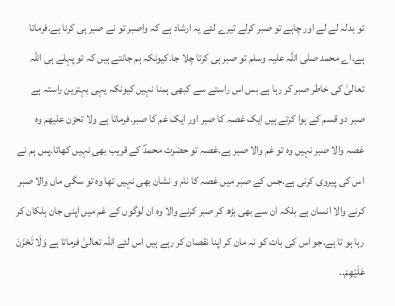تو بدلہ لے لے اور چاہے تو صبر کرلے تیرے لئے یہ ارشاد ہے کہ واصبر تو نے صبر ہی کرنا ہے.فرماتا ہے.اے محمد صلی اللہ علیہ وسلم تو صبر ہی کرتا چلا جا.کیونکہ ہم جانتے ہیں کہ تو پہلے ہی اللہ تعالیٰ کی خاطر صبر کر رہا ہے بس اس راستے سے کبھی ہمنا نہیں کیونکہ یہی بہترین راستہ ہے صبر دو قسم کے ہوا کرتے ہیں ایک غصہ کا صبر اور ایک غم کا صبر.فرماتا ہے ولا تحزن عليهم وہ غصہ والا صبر نہیں وہ تو غم والا صبر ہے.غصہ تو حضرت محمدؐ کے قریب بھی نہیں کھاتا.پس ہم نے اس کی پیروی کرنی ہے.جس کے صبر میں غصہ کا نام و نشان بھی نہیں تھا وہ تو سگی ماں والا صبر کرنے والا انسان ہے بلکہ ان سے بھی بڑھ کر صبر کرنے والا وہ ان لوگوں کے غم میں اپنی جان ہلکان کر رہا ہو تا ہے.جو اس کی بات کو نہ مان کر اپنا نقصان کر رہے ہیں اس لئے اللہ تعالیٰ فرماتا ہے وَلَا تَحْزَنَ عَلَيْهِمْ..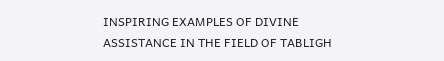INSPIRING EXAMPLES OF DIVINE ASSISTANCE IN THE FIELD OF TABLIGH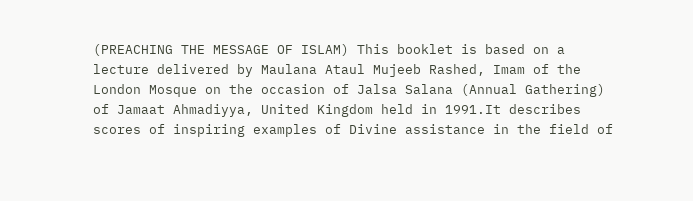(PREACHING THE MESSAGE OF ISLAM) This booklet is based on a lecture delivered by Maulana Ataul Mujeeb Rashed, Imam of the London Mosque on the occasion of Jalsa Salana (Annual Gathering) of Jamaat Ahmadiyya, United Kingdom held in 1991.It describes scores of inspiring examples of Divine assistance in the field of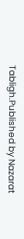Tabligh.Published by Nazarat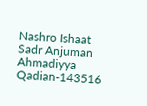Nashro Ishaat Sadr Anjuman Ahmadiyya Qadian-143516